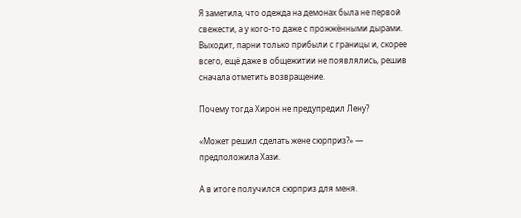Я заметила, что одежда на демонах была не первой свежести, а у кого-то даже с прожжёнными дырами. Выходит, парни только прибыли с границы и, скорее всего, ещё даже в общежитии не появлялись, решив сначала отметить возвращение.

Почему тогда Хирон не предупредил Лену?

«Может решил сделать жене сюрприз?» — предположила Хази.

А в итоге получился сюрприз для меня.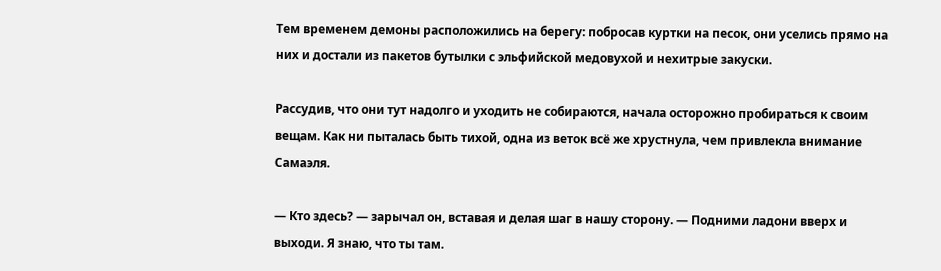Тем временем демоны расположились на берегу: побросав куртки на песок, они уселись прямо на них и достали из пакетов бутылки с эльфийской медовухой и нехитрые закуски.

Рассудив, что они тут надолго и уходить не собираются, начала осторожно пробираться к своим вещам. Как ни пыталась быть тихой, одна из веток всё же хрустнула, чем привлекла внимание Самаэля.

— Кто здесь? — зарычал он, вставая и делая шаг в нашу сторону. — Подними ладони вверх и выходи. Я знаю, что ты там.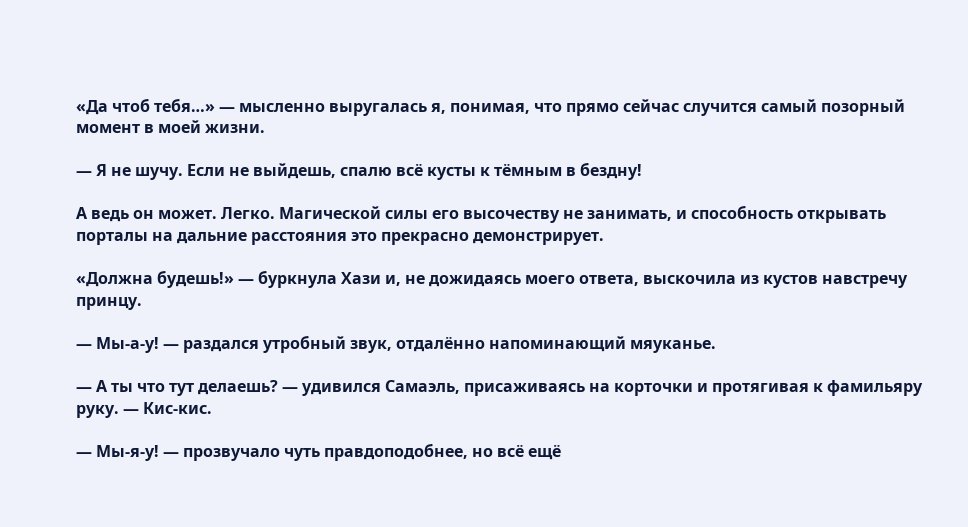«Да чтоб тебя…» — мысленно выругалась я, понимая, что прямо сейчас случится самый позорный момент в моей жизни.

— Я не шучу. Если не выйдешь, спалю всё кусты к тёмным в бездну!

А ведь он может. Легко. Магической силы его высочеству не занимать, и способность открывать порталы на дальние расстояния это прекрасно демонстрирует.

«Должна будешь!» — буркнула Хази и, не дожидаясь моего ответа, выскочила из кустов навстречу принцу.

— Мы-а-у! — раздался утробный звук, отдалённо напоминающий мяуканье.

— А ты что тут делаешь? — удивился Самаэль, присаживаясь на корточки и протягивая к фамильяру руку. — Кис-кис.

— Мы-я-у! — прозвучало чуть правдоподобнее, но всё ещё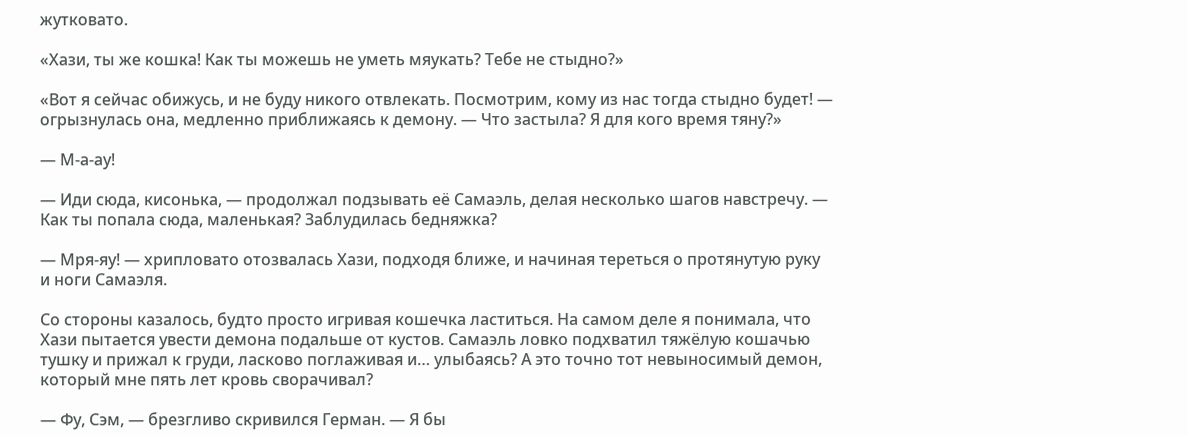жутковато.

«Хази, ты же кошка! Как ты можешь не уметь мяукать? Тебе не стыдно?»

«Вот я сейчас обижусь, и не буду никого отвлекать. Посмотрим, кому из нас тогда стыдно будет! — огрызнулась она, медленно приближаясь к демону. — Что застыла? Я для кого время тяну?»

— М-а-ау!

— Иди сюда, кисонька, — продолжал подзывать её Самаэль, делая несколько шагов навстречу. — Как ты попала сюда, маленькая? Заблудилась бедняжка?

— Мря-яу! — хрипловато отозвалась Хази, подходя ближе, и начиная тереться о протянутую руку и ноги Самаэля.

Со стороны казалось, будто просто игривая кошечка ластиться. На самом деле я понимала, что Хази пытается увести демона подальше от кустов. Самаэль ловко подхватил тяжёлую кошачью тушку и прижал к груди, ласково поглаживая и… улыбаясь? А это точно тот невыносимый демон, который мне пять лет кровь сворачивал?

— Фу, Сэм, — брезгливо скривился Герман. — Я бы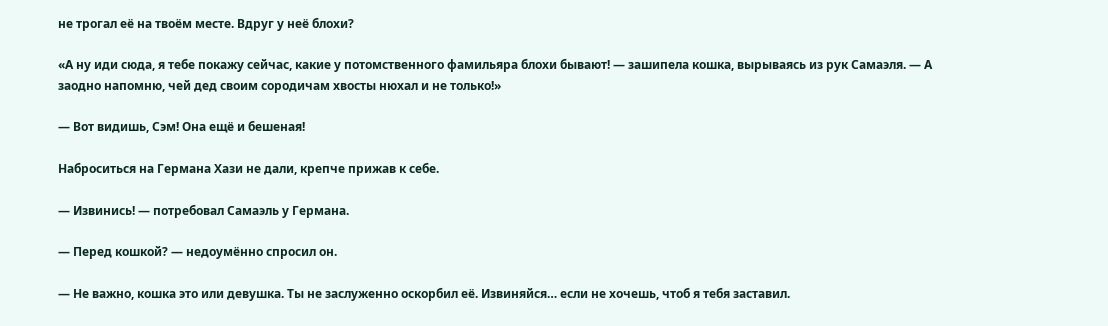не трогал её на твоём месте. Вдруг у неё блохи?

«А ну иди сюда, я тебе покажу сейчас, какие у потомственного фамильяра блохи бывают! — зашипела кошка, вырываясь из рук Самаэля. — А заодно напомню, чей дед своим сородичам хвосты нюхал и не только!»

— Вот видишь, Сэм! Она ещё и бешеная!

Наброситься на Германа Хази не дали, крепче прижав к себе.

— Извинись! — потребовал Самаэль у Германа.

— Перед кошкой? — недоумённо спросил он.

— Не важно, кошка это или девушка. Ты не заслуженно оскорбил её. Извиняйся… если не хочешь, чтоб я тебя заставил.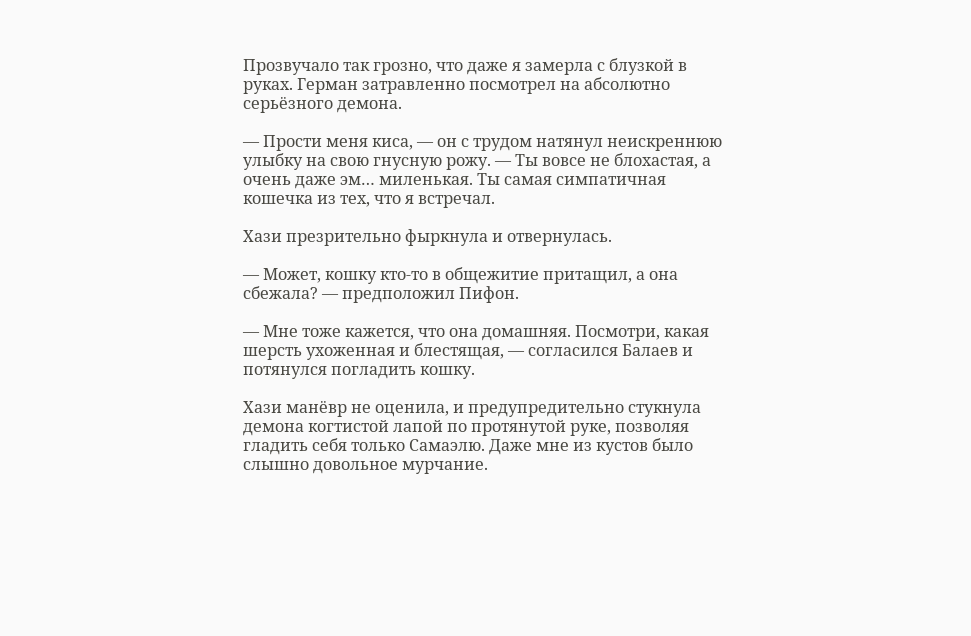Прозвучало так грозно, что даже я замерла с блузкой в руках. Герман затравленно посмотрел на абсолютно серьёзного демона.

— Прости меня киса, — он с трудом натянул неискреннюю улыбку на свою гнусную рожу. — Ты вовсе не блохастая, а очень даже эм… миленькая. Ты самая симпатичная кошечка из тех, что я встречал.

Хази презрительно фыркнула и отвернулась.

— Может, кошку кто-то в общежитие притащил, а она сбежала? — предположил Пифон.

— Мне тоже кажется, что она домашняя. Посмотри, какая шерсть ухоженная и блестящая, — согласился Балаев и потянулся погладить кошку.

Хази манёвр не оценила, и предупредительно стукнула демона когтистой лапой по протянутой руке, позволяя гладить себя только Самаэлю. Даже мне из кустов было слышно довольное мурчание.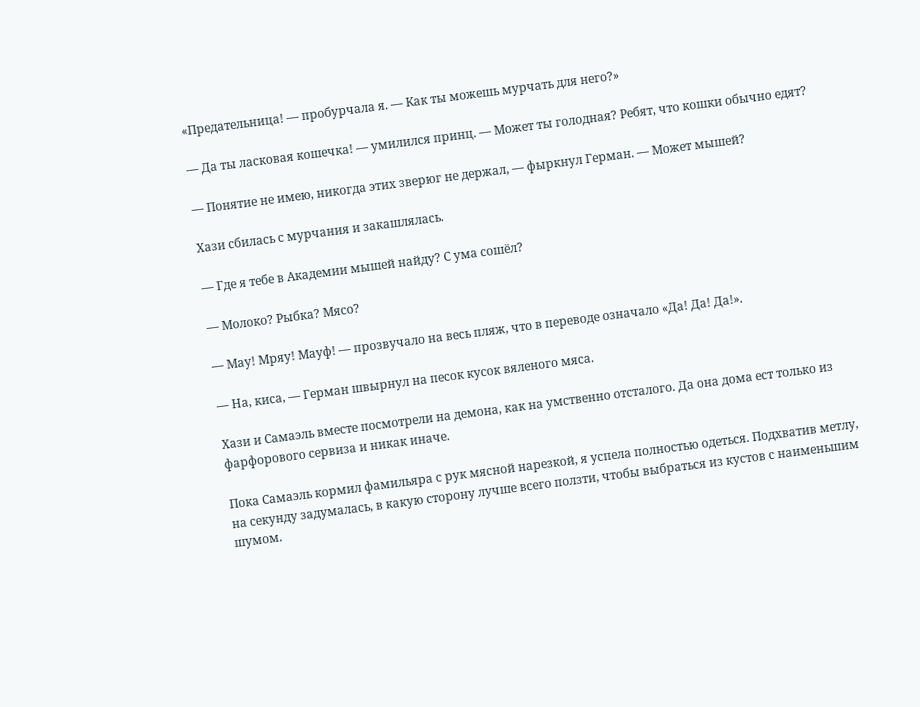«Предательница! — пробурчала я. — Как ты можешь мурчать для него?»

— Да ты ласковая кошечка! — умилился принц. — Может ты голодная? Ребят, что кошки обычно едят?

— Понятие не имею, никогда этих зверюг не держал, — фыркнул Герман. — Может мышей?

Хази сбилась с мурчания и закашлялась.

— Где я тебе в Академии мышей найду? С ума сошёл?

— Молоко? Рыбка? Мясо?

— Мау! Мряу! Мауф! — прозвучало на весь пляж, что в переводе означало «Да! Да! Да!».

— На, киса, — Герман швырнул на песок кусок вяленого мяса.

Хази и Самаэль вместе посмотрели на демона, как на умственно отсталого. Да она дома ест только из фарфорового сервиза и никак иначе.

Пока Самаэль кормил фамильяра с рук мясной нарезкой, я успела полностью одеться. Подхватив метлу, на секунду задумалась, в какую сторону лучше всего ползти, чтобы выбраться из кустов с наименьшим шумом.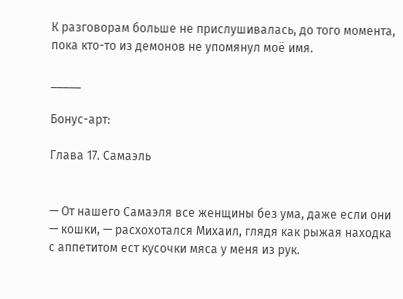К разговорам больше не прислушивалась, до того момента, пока кто-то из демонов не упомянул моё имя.

_____

Бонус-арт:

Глава 17. Самаэль


— От нашего Самаэля все женщины без ума, даже если они — кошки, — расхохотался Михаил, глядя как рыжая находка с аппетитом ест кусочки мяса у меня из рук.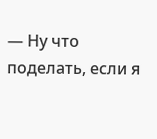— Ну что поделать, если я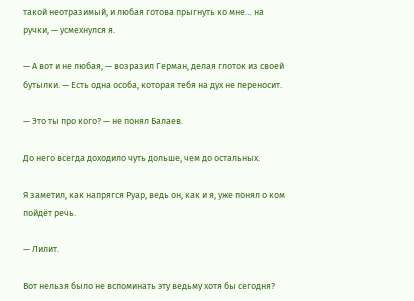такой неотразимый, и любая готова прыгнуть ко мне… на ручки, — усмехнулся я.

— А вот и не любая, — возразил Герман, делая глоток из своей бутылки. — Есть одна особа, которая тебя на дух не переносит.

— Это ты про кого? — не понял Балаев.

До него всегда доходило чуть дольше, чем до остальных.

Я заметил, как напрягся Руар, ведь он, как и я, уже понял о ком пойдёт речь.

— Лилит.

Вот нельзя было не вспоминать эту ведьму хотя бы сегодня?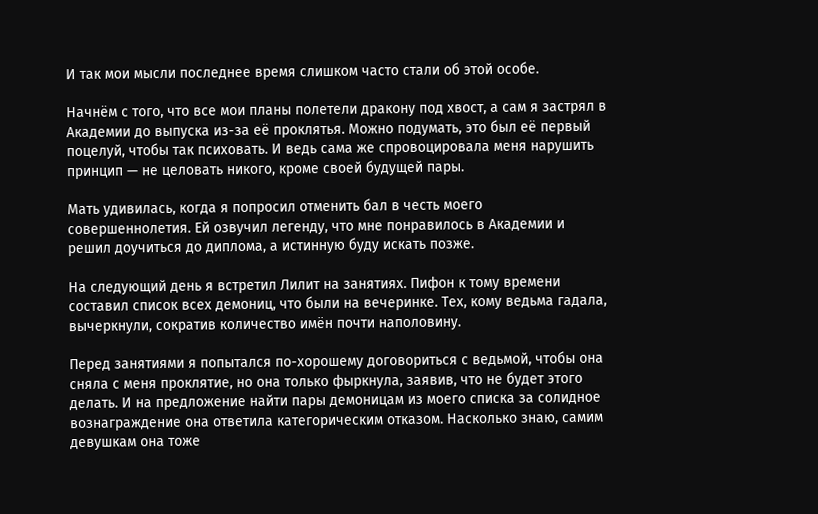И так мои мысли последнее время слишком часто стали об этой особе.

Начнём с того, что все мои планы полетели дракону под хвост, а сам я застрял в Академии до выпуска из-за её проклятья. Можно подумать, это был её первый поцелуй, чтобы так психовать. И ведь сама же спровоцировала меня нарушить принцип — не целовать никого, кроме своей будущей пары.

Мать удивилась, когда я попросил отменить бал в честь моего совершеннолетия. Ей озвучил легенду, что мне понравилось в Академии и решил доучиться до диплома, а истинную буду искать позже.

На следующий день я встретил Лилит на занятиях. Пифон к тому времени составил список всех демониц, что были на вечеринке. Тех, кому ведьма гадала, вычеркнули, сократив количество имён почти наполовину.

Перед занятиями я попытался по-хорошему договориться с ведьмой, чтобы она сняла с меня проклятие, но она только фыркнула, заявив, что не будет этого делать. И на предложение найти пары демоницам из моего списка за солидное вознаграждение она ответила категорическим отказом. Насколько знаю, самим девушкам она тоже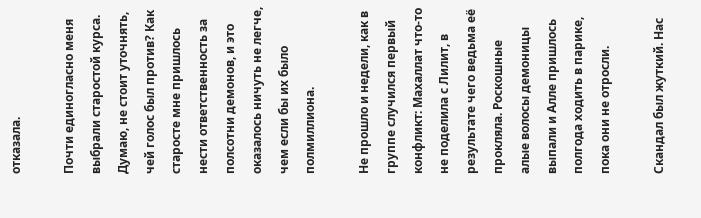отказала.

Почти единогласно меня выбрали старостой курса. Думаю, не стоит уточнять, чей голос был против? Как старосте мне пришлось нести ответственность за полсотни демонов, и это оказалось ничуть не легче, чем если бы их было полмиллиона.

Не прошло и недели, как в группе случился первый конфликт: Махаллат что-то не поделила с Лилит, в результате чего ведьма её прокляла. Роскошные алые волосы демоницы выпали и Алле пришлось полгода ходить в парике, пока они не отросли.

Скандал был жуткий. Нас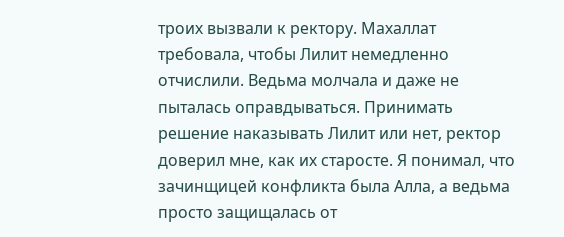троих вызвали к ректору. Махаллат требовала, чтобы Лилит немедленно отчислили. Ведьма молчала и даже не пыталась оправдываться. Принимать решение наказывать Лилит или нет, ректор доверил мне, как их старосте. Я понимал, что зачинщицей конфликта была Алла, а ведьма просто защищалась от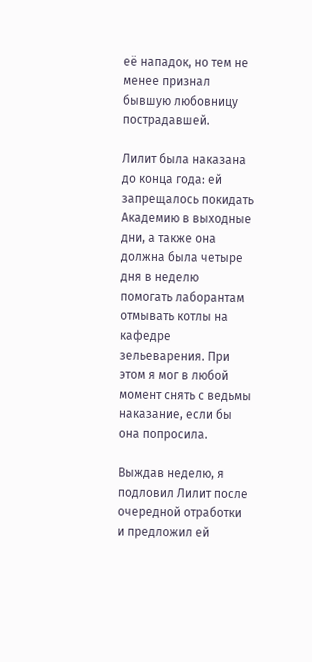её нападок, но тем не менее признал бывшую любовницу пострадавшей.

Лилит была наказана до конца года: ей запрещалось покидать Академию в выходные дни, а также она должна была четыре дня в неделю помогать лаборантам отмывать котлы на кафедре зельеварения. При этом я мог в любой момент снять с ведьмы наказание, если бы она попросила.

Выждав неделю, я подловил Лилит после очередной отработки и предложил ей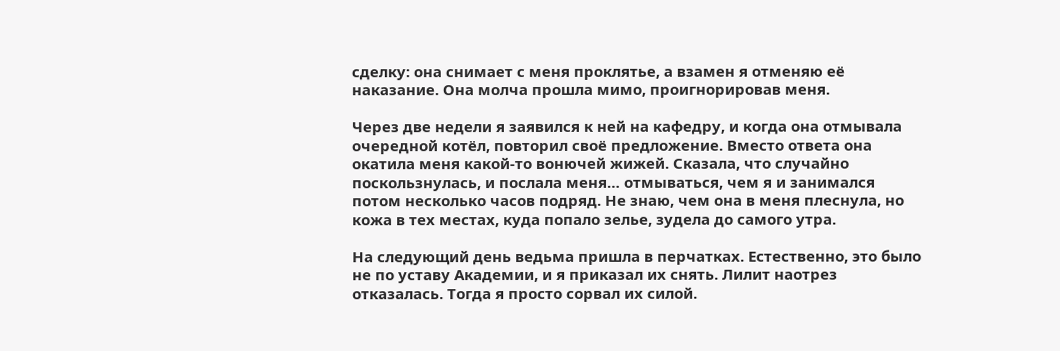сделку: она снимает с меня проклятье, а взамен я отменяю её наказание. Она молча прошла мимо, проигнорировав меня.

Через две недели я заявился к ней на кафедру, и когда она отмывала очередной котёл, повторил своё предложение. Вместо ответа она окатила меня какой-то вонючей жижей. Сказала, что случайно поскользнулась, и послала меня… отмываться, чем я и занимался потом несколько часов подряд. Не знаю, чем она в меня плеснула, но кожа в тех местах, куда попало зелье, зудела до самого утра.

На следующий день ведьма пришла в перчатках. Естественно, это было не по уставу Академии, и я приказал их снять. Лилит наотрез отказалась. Тогда я просто сорвал их силой.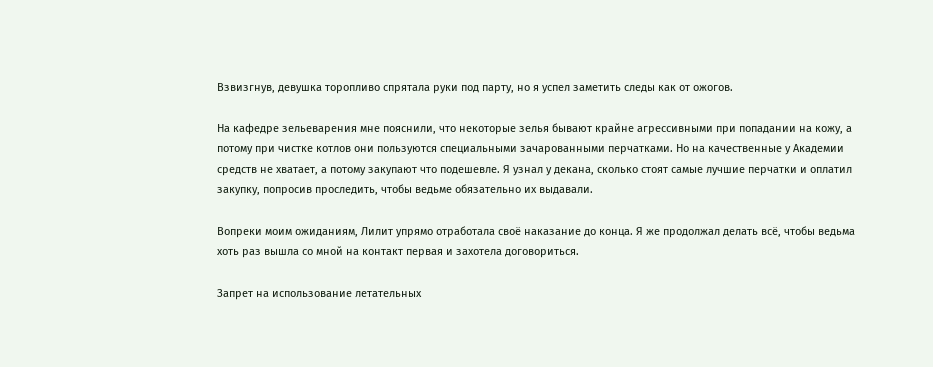Взвизгнув, девушка торопливо спрятала руки под парту, но я успел заметить следы как от ожогов.

На кафедре зельеварения мне пояснили, что некоторые зелья бывают крайне агрессивными при попадании на кожу, а потому при чистке котлов они пользуются специальными зачарованными перчатками. Но на качественные у Академии средств не хватает, а потому закупают что подешевле. Я узнал у декана, сколько стоят самые лучшие перчатки и оплатил закупку, попросив проследить, чтобы ведьме обязательно их выдавали.

Вопреки моим ожиданиям, Лилит упрямо отработала своё наказание до конца. Я же продолжал делать всё, чтобы ведьма хоть раз вышла со мной на контакт первая и захотела договориться.

Запрет на использование летательных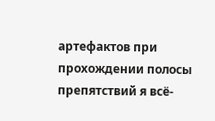артефактов при прохождении полосы препятствий я всё-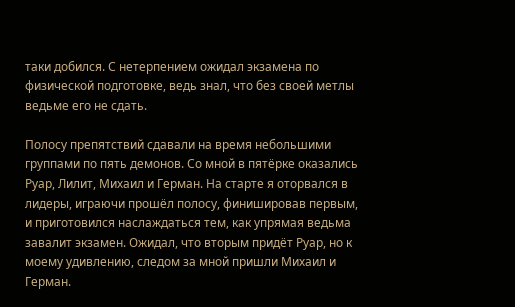таки добился. С нетерпением ожидал экзамена по физической подготовке, ведь знал, что без своей метлы ведьме его не сдать.

Полосу препятствий сдавали на время небольшими группами по пять демонов. Со мной в пятёрке оказались Руар, Лилит, Михаил и Герман. На старте я оторвался в лидеры, играючи прошёл полосу, финишировав первым, и приготовился наслаждаться тем, как упрямая ведьма завалит экзамен. Ожидал, что вторым придёт Руар, но к моему удивлению, следом за мной пришли Михаил и Герман.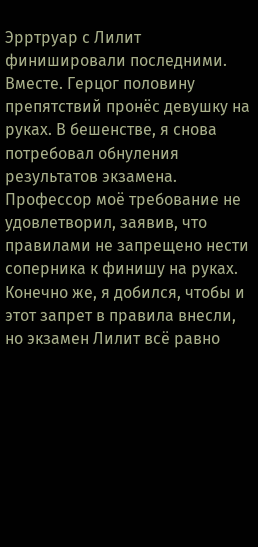Эрртруар с Лилит финишировали последними. Вместе. Герцог половину препятствий пронёс девушку на руках. В бешенстве, я снова потребовал обнуления результатов экзамена. Профессор моё требование не удовлетворил, заявив, что правилами не запрещено нести соперника к финишу на руках. Конечно же, я добился, чтобы и этот запрет в правила внесли, но экзамен Лилит всё равно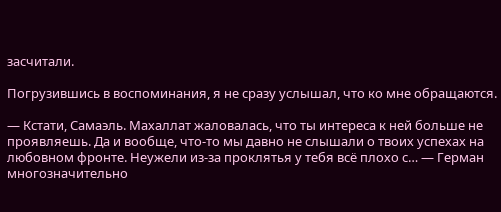засчитали.

Погрузившись в воспоминания, я не сразу услышал, что ко мне обращаются.

— Кстати, Самаэль. Махаллат жаловалась, что ты интереса к ней больше не проявляешь. Да и вообще, что-то мы давно не слышали о твоих успехах на любовном фронте. Неужели из-за проклятья у тебя всё плохо с… — Герман многозначительно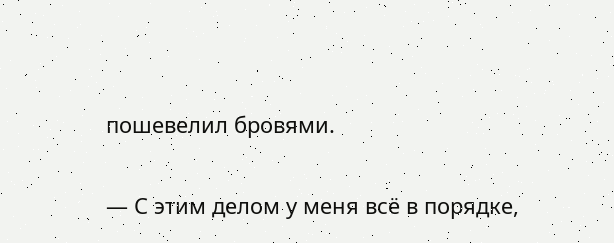пошевелил бровями.

— С этим делом у меня всё в порядке,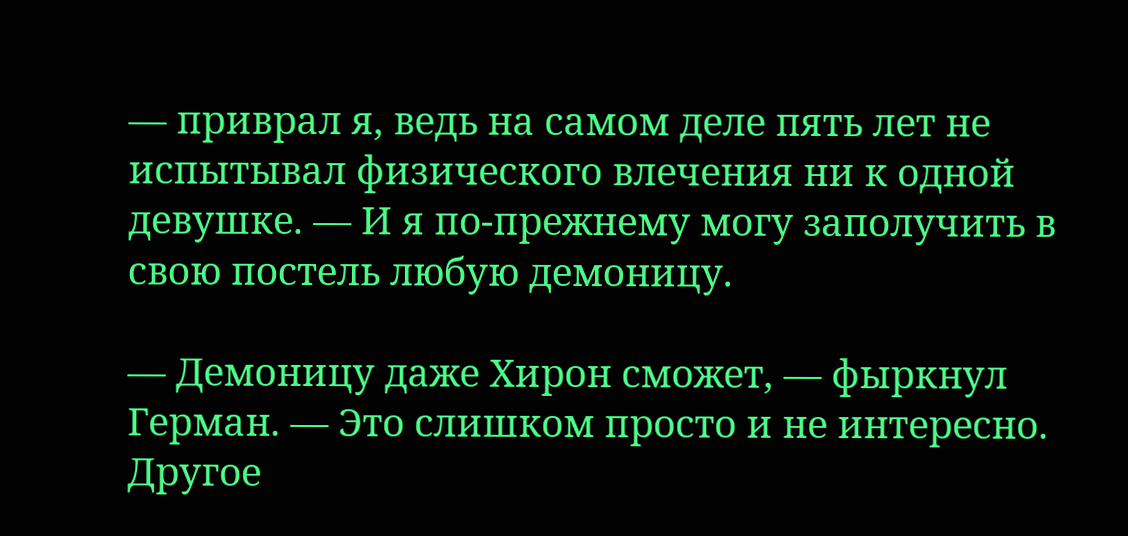— приврал я, ведь на самом деле пять лет не испытывал физического влечения ни к одной девушке. — И я по-прежнему могу заполучить в свою постель любую демоницу.

— Демоницу даже Хирон сможет, — фыркнул Герман. — Это слишком просто и не интересно. Другое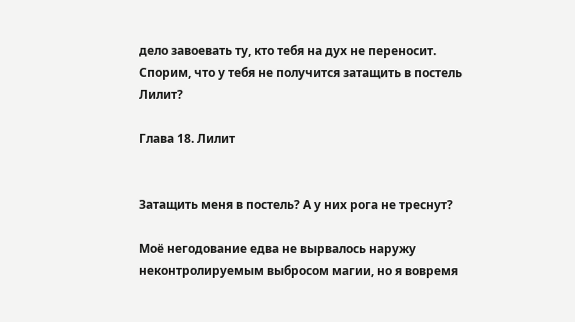дело завоевать ту, кто тебя на дух не переносит. Спорим, что у тебя не получится затащить в постель Лилит?

Глава 18. Лилит


Затащить меня в постель? А у них рога не треснут?

Моё негодование едва не вырвалось наружу неконтролируемым выбросом магии, но я вовремя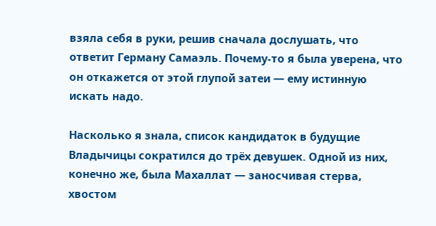взяла себя в руки, решив сначала дослушать, что ответит Герману Самаэль. Почему-то я была уверена, что он откажется от этой глупой затеи — ему истинную искать надо.

Насколько я знала, список кандидаток в будущие Владычицы сократился до трёх девушек. Одной из них, конечно же, была Махаллат — заносчивая стерва, хвостом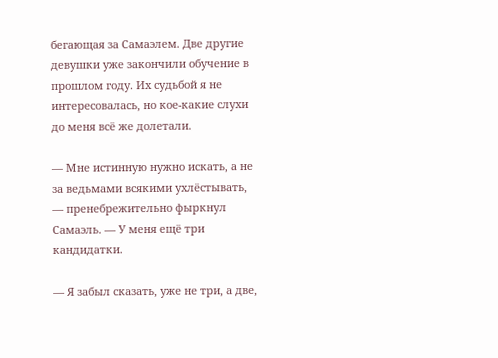бегающая за Самаэлем. Две другие девушки уже закончили обучение в прошлом году. Их судьбой я не интересовалась, но кое-какие слухи до меня всё же долетали.

— Мне истинную нужно искать, а не за ведьмами всякими ухлёстывать, — пренебрежительно фыркнул Самаэль. — У меня ещё три кандидатки.

— Я забыл сказать, уже не три, а две,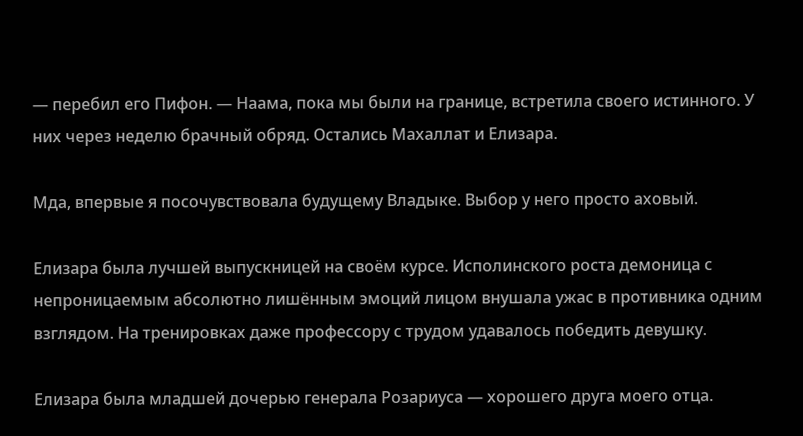— перебил его Пифон. — Наама, пока мы были на границе, встретила своего истинного. У них через неделю брачный обряд. Остались Махаллат и Елизара.

Мда, впервые я посочувствовала будущему Владыке. Выбор у него просто аховый.

Елизара была лучшей выпускницей на своём курсе. Исполинского роста демоница с непроницаемым абсолютно лишённым эмоций лицом внушала ужас в противника одним взглядом. На тренировках даже профессору с трудом удавалось победить девушку.

Елизара была младшей дочерью генерала Розариуса — хорошего друга моего отца.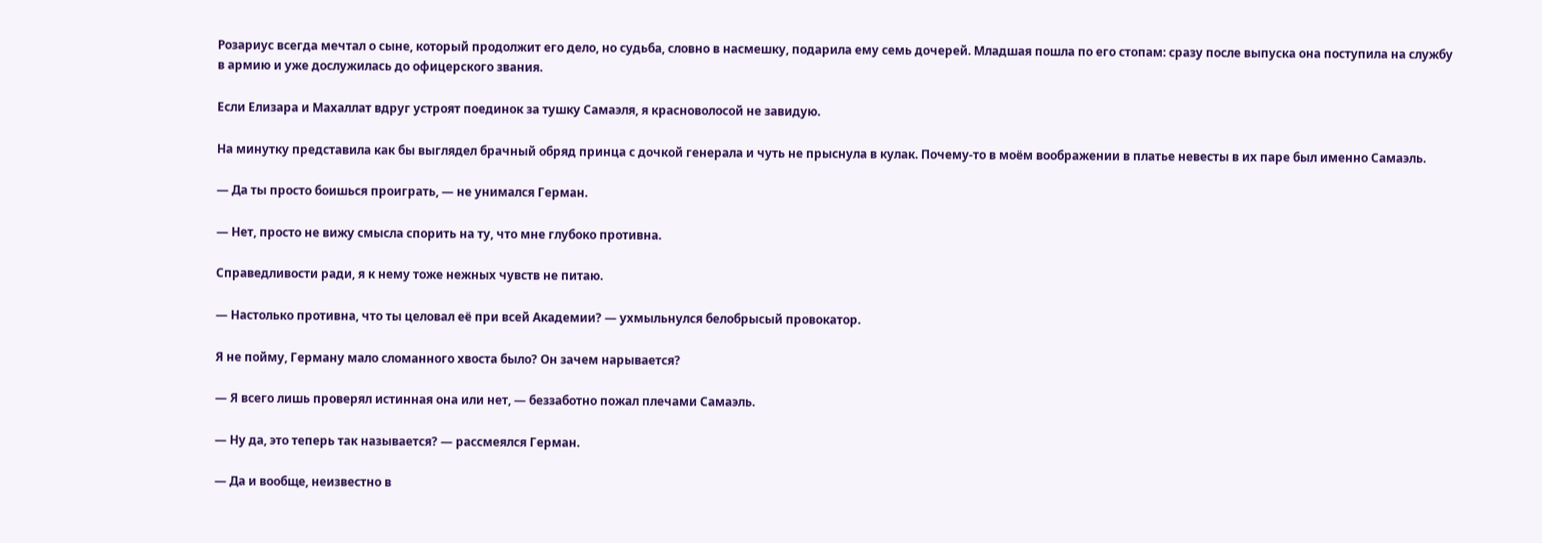Розариус всегда мечтал о сыне, который продолжит его дело, но судьба, словно в насмешку, подарила ему семь дочерей. Младшая пошла по его стопам: сразу после выпуска она поступила на службу в армию и уже дослужилась до офицерского звания.

Если Елизара и Махаллат вдруг устроят поединок за тушку Самаэля, я красноволосой не завидую.

На минутку представила как бы выглядел брачный обряд принца с дочкой генерала и чуть не прыснула в кулак. Почему-то в моём воображении в платье невесты в их паре был именно Самаэль.

— Да ты просто боишься проиграть, — не унимался Герман.

— Нет, просто не вижу смысла спорить на ту, что мне глубоко противна.

Справедливости ради, я к нему тоже нежных чувств не питаю.

— Настолько противна, что ты целовал её при всей Академии? — ухмыльнулся белобрысый провокатор.

Я не пойму, Герману мало сломанного хвоста было? Он зачем нарывается?

— Я всего лишь проверял истинная она или нет, — беззаботно пожал плечами Самаэль.

— Ну да, это теперь так называется? — рассмеялся Герман.

— Да и вообще, неизвестно в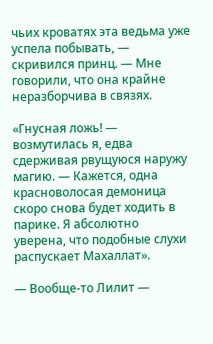чьих кроватях эта ведьма уже успела побывать, — скривился принц. — Мне говорили, что она крайне неразборчива в связях.

«Гнусная ложь! — возмутилась я, едва сдерживая рвущуюся наружу магию. — Кажется, одна красноволосая демоница скоро снова будет ходить в парике. Я абсолютно уверена, что подобные слухи распускает Махаллат».

— Вообще-то Лилит —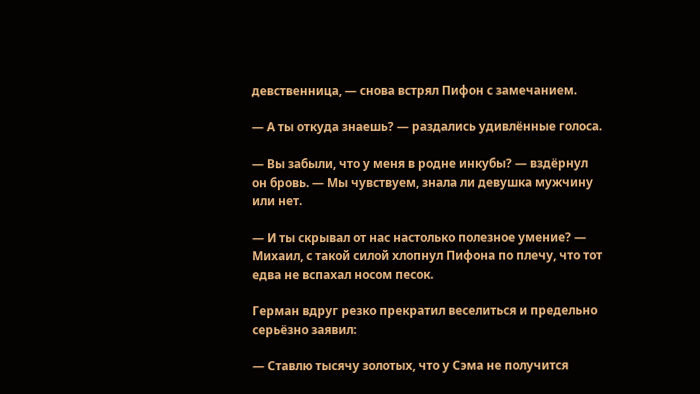девственница, — снова встрял Пифон с замечанием.

— А ты откуда знаешь? — раздались удивлённые голоса.

— Вы забыли, что у меня в родне инкубы? — вздёрнул он бровь. — Мы чувствуем, знала ли девушка мужчину или нет.

— И ты скрывал от нас настолько полезное умение? — Михаил, с такой силой хлопнул Пифона по плечу, что тот едва не вспахал носом песок.

Герман вдруг резко прекратил веселиться и предельно серьёзно заявил:

— Ставлю тысячу золотых, что у Сэма не получится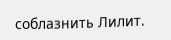соблазнить Лилит.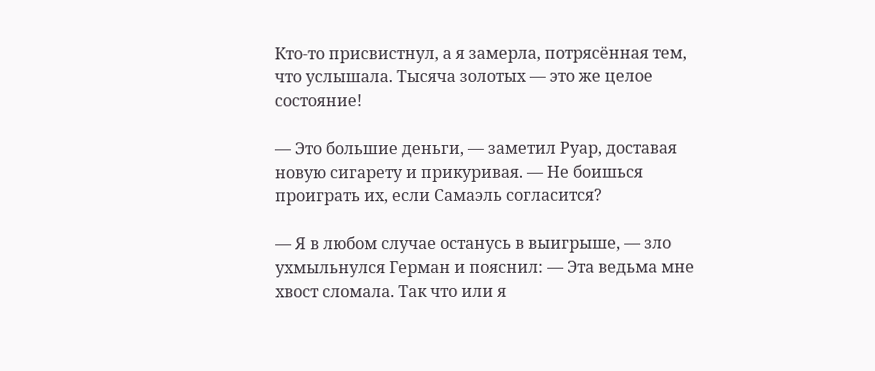Кто-то присвистнул, а я замерла, потрясённая тем, что услышала. Тысяча золотых — это же целое состояние!

— Это большие деньги, — заметил Руар, доставая новую сигарету и прикуривая. — Не боишься проиграть их, если Самаэль согласится?

— Я в любом случае останусь в выигрыше, — зло ухмыльнулся Герман и пояснил: — Эта ведьма мне хвост сломала. Так что или я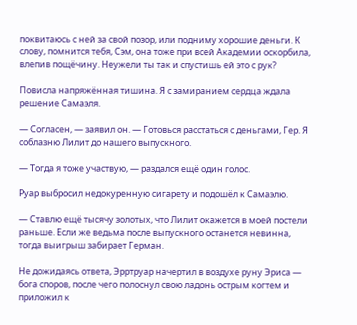поквитаюсь с ней за свой позор, или подниму хорошие деньги. К слову, помнится тебя, Сэм, она тоже при всей Академии оскорбила, влепив пощёчину. Неужели ты так и спустишь ей это с рук?

Повисла напряжённая тишина. Я с замиранием сердца ждала решение Самаэля.

— Согласен, — заявил он. — Готовься расстаться с деньгами, Гер. Я соблазню Лилит до нашего выпускного.

— Тогда я тоже участвую, — раздался ещё один голос.

Руар выбросил недокуренную сигарету и подошёл к Самаэлю.

— Ставлю ещё тысячу золотых, что Лилит окажется в моей постели раньше. Если же ведьма после выпускного останется невинна, тогда выигрыш забирает Герман.

Не дожидаясь ответа, Эрртруар начертил в воздухе руну Эриса — бога споров, после чего полоснул свою ладонь острым когтем и приложил к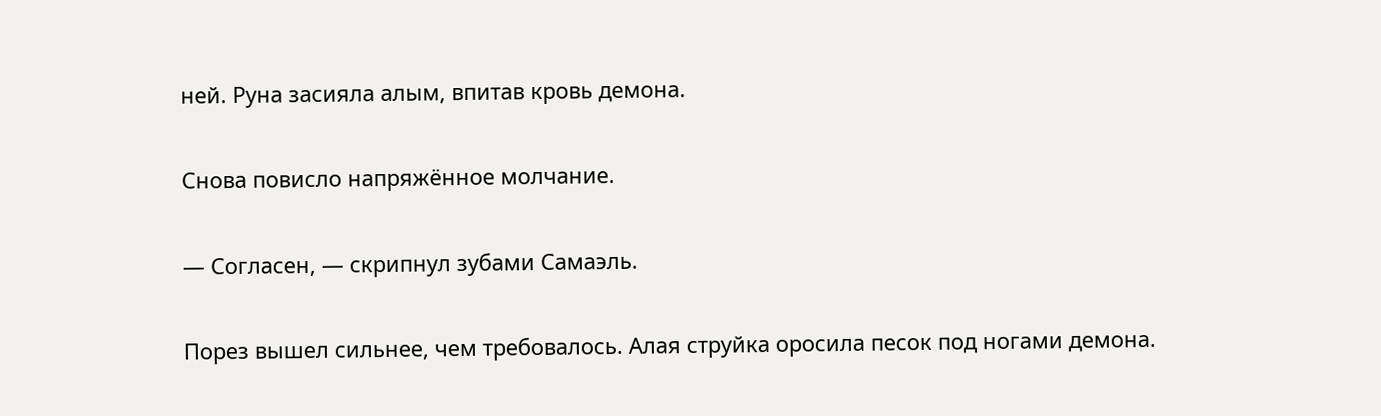ней. Руна засияла алым, впитав кровь демона.

Снова повисло напряжённое молчание.

— Согласен, — скрипнул зубами Самаэль.

Порез вышел сильнее, чем требовалось. Алая струйка оросила песок под ногами демона.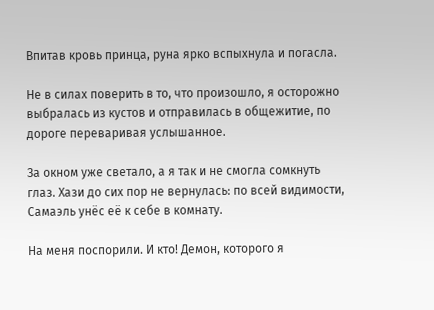Впитав кровь принца, руна ярко вспыхнула и погасла.

Не в силах поверить в то, что произошло, я осторожно выбралась из кустов и отправилась в общежитие, по дороге переваривая услышанное.

За окном уже светало, а я так и не смогла сомкнуть глаз. Хази до сих пор не вернулась: по всей видимости, Самаэль унёс её к себе в комнату.

На меня поспорили. И кто! Демон, которого я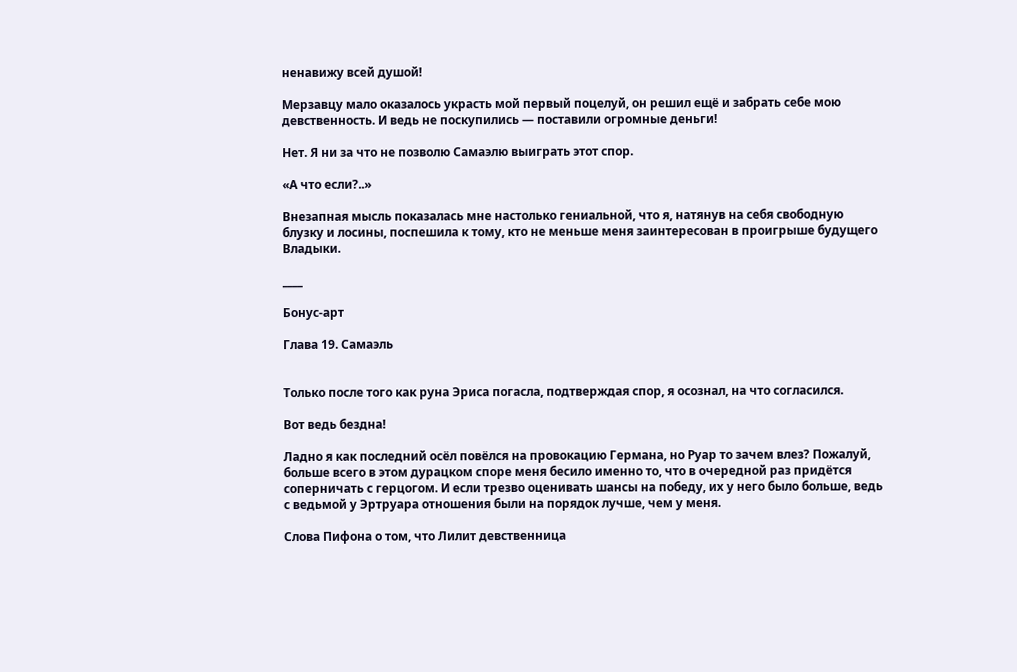ненавижу всей душой!

Мерзавцу мало оказалось украсть мой первый поцелуй, он решил ещё и забрать себе мою девственность. И ведь не поскупились — поставили огромные деньги!

Нет. Я ни за что не позволю Самаэлю выиграть этот спор.

«А что если?..»

Внезапная мысль показалась мне настолько гениальной, что я, натянув на себя свободную блузку и лосины, поспешила к тому, кто не меньше меня заинтересован в проигрыше будущего Владыки.

____

Бонус-арт

Глава 19. Самаэль


Только после того как руна Эриса погасла, подтверждая спор, я осознал, на что согласился.

Вот ведь бездна!

Ладно я как последний осёл повёлся на провокацию Германа, но Руар то зачем влез? Пожалуй, больше всего в этом дурацком споре меня бесило именно то, что в очередной раз придётся соперничать с герцогом. И если трезво оценивать шансы на победу, их у него было больше, ведь с ведьмой у Эртруара отношения были на порядок лучше, чем у меня.

Слова Пифона о том, что Лилит девственница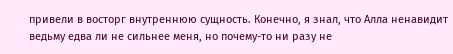привели в восторг внутреннюю сущность. Конечно, я знал, что Алла ненавидит ведьму едва ли не сильнее меня, но почему-то ни разу не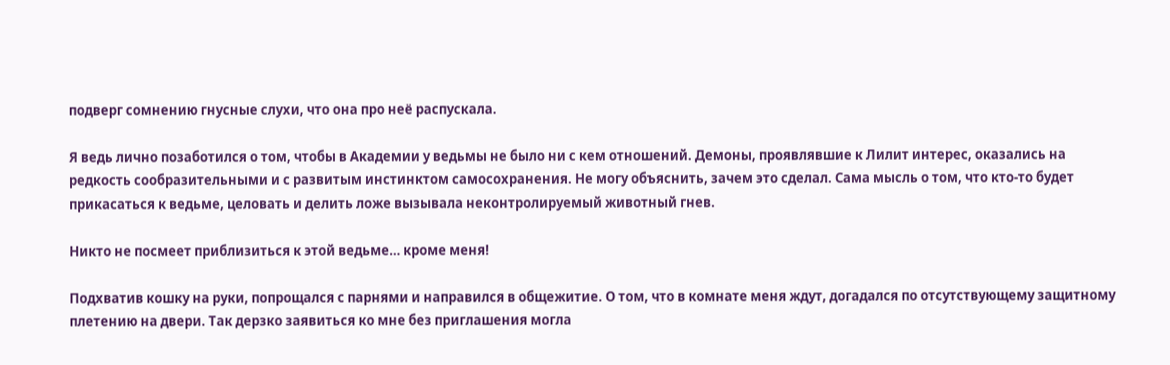подверг сомнению гнусные слухи, что она про неё распускала.

Я ведь лично позаботился о том, чтобы в Академии у ведьмы не было ни с кем отношений. Демоны, проявлявшие к Лилит интерес, оказались на редкость сообразительными и с развитым инстинктом самосохранения. Не могу объяснить, зачем это сделал. Сама мысль о том, что кто-то будет прикасаться к ведьме, целовать и делить ложе вызывала неконтролируемый животный гнев.

Никто не посмеет приблизиться к этой ведьме… кроме меня!

Подхватив кошку на руки, попрощался с парнями и направился в общежитие. О том, что в комнате меня ждут, догадался по отсутствующему защитному плетению на двери. Так дерзко заявиться ко мне без приглашения могла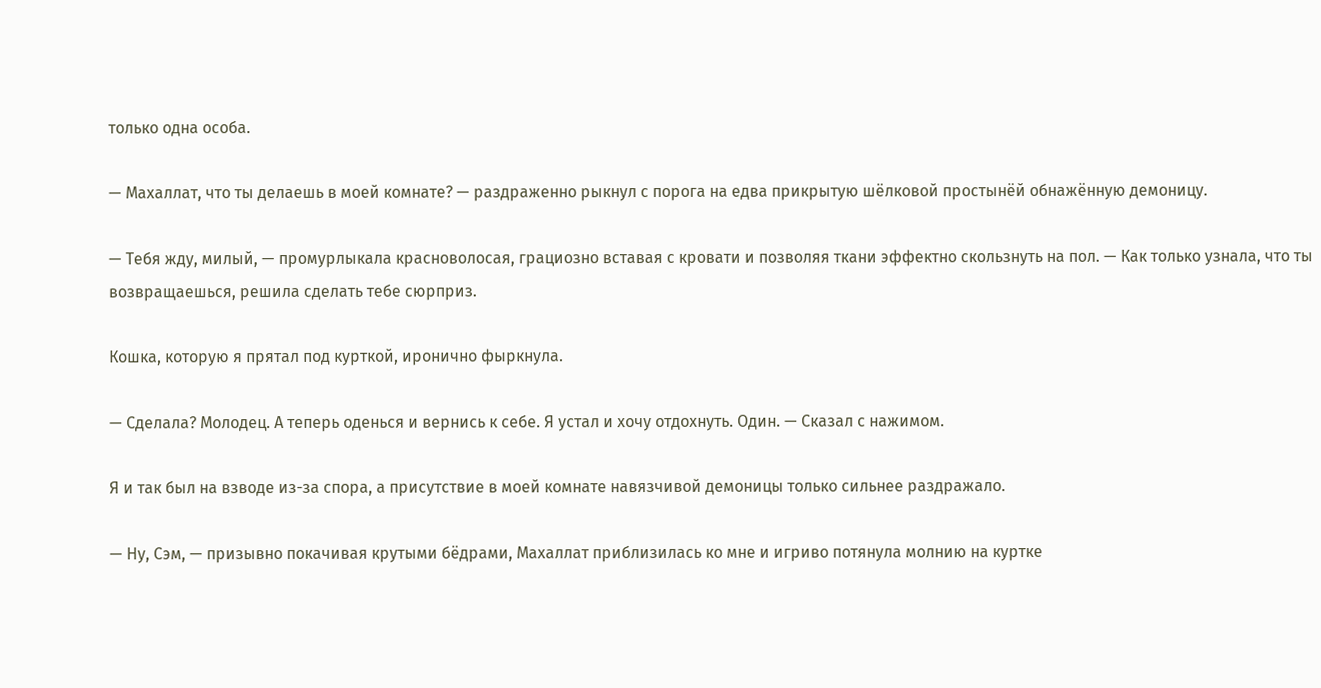только одна особа.

— Махаллат, что ты делаешь в моей комнате? — раздраженно рыкнул с порога на едва прикрытую шёлковой простынёй обнажённую демоницу.

— Тебя жду, милый, — промурлыкала красноволосая, грациозно вставая с кровати и позволяя ткани эффектно скользнуть на пол. — Как только узнала, что ты возвращаешься, решила сделать тебе сюрприз.

Кошка, которую я прятал под курткой, иронично фыркнула.

— Сделала? Молодец. А теперь оденься и вернись к себе. Я устал и хочу отдохнуть. Один. — Сказал с нажимом.

Я и так был на взводе из-за спора, а присутствие в моей комнате навязчивой демоницы только сильнее раздражало.

— Ну, Сэм, — призывно покачивая крутыми бёдрами, Махаллат приблизилась ко мне и игриво потянула молнию на куртке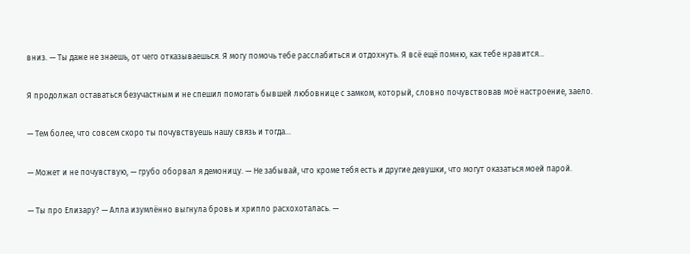вниз. — Ты даже не знаешь, от чего отказываешься. Я могу помочь тебе расслабиться и отдохнуть. Я всё ещё помню, как тебе нравится…

Я продолжал оставаться безучастным и не спешил помогать бывшей любовнице с замком, который, словно почувствовав моё настроение, заело.

— Тем более, что совсем скоро ты почувствуешь нашу связь и тогда…

— Может и не почувствую, — грубо оборвал я демоницу. — Не забывай, что кроме тебя есть и другие девушки, что могут оказаться моей парой.

— Ты про Елизару? — Алла изумлённо выгнула бровь и хрипло расхохоталась. —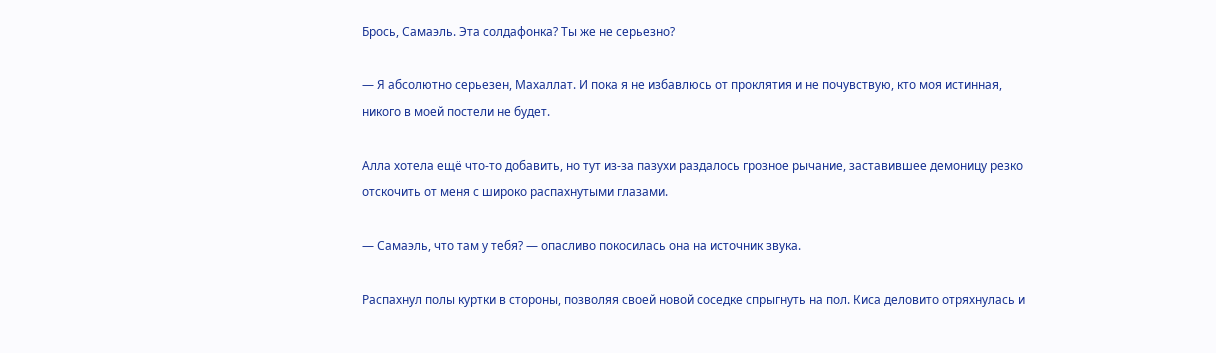Брось, Самаэль. Эта солдафонка? Ты же не серьезно?

— Я абсолютно серьезен, Махаллат. И пока я не избавлюсь от проклятия и не почувствую, кто моя истинная, никого в моей постели не будет.

Алла хотела ещё что-то добавить, но тут из-за пазухи раздалось грозное рычание, заставившее демоницу резко отскочить от меня с широко распахнутыми глазами.

— Самаэль, что там у тебя? — опасливо покосилась она на источник звука.

Распахнул полы куртки в стороны, позволяя своей новой соседке спрыгнуть на пол. Киса деловито отряхнулась и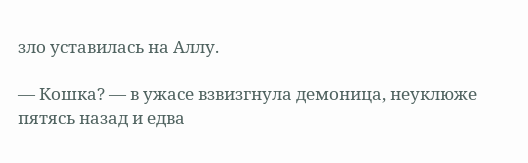зло уставилась на Аллу.

— Кошка? — в ужасе взвизгнула демоница, неуклюже пятясь назад и едва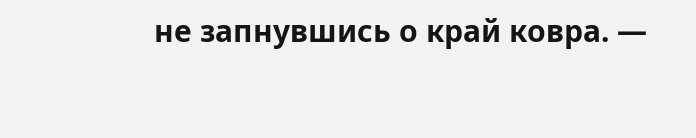не запнувшись о край ковра. —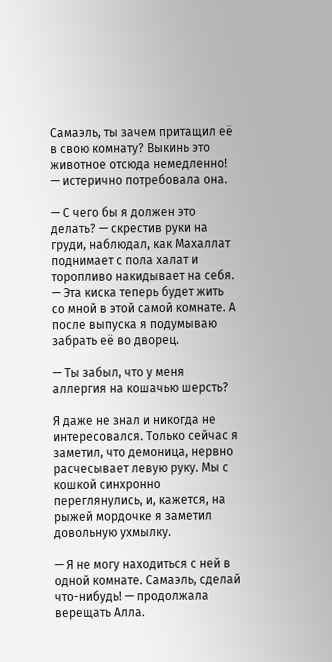Самаэль, ты зачем притащил её в свою комнату? Выкинь это животное отсюда немедленно! — истерично потребовала она.

— С чего бы я должен это делать? — скрестив руки на груди, наблюдал, как Махаллат поднимает с пола халат и торопливо накидывает на себя. — Эта киска теперь будет жить со мной в этой самой комнате. А после выпуска я подумываю забрать её во дворец.

— Ты забыл, что у меня аллергия на кошачью шерсть?

Я даже не знал и никогда не интересовался. Только сейчас я заметил, что демоница, нервно расчесывает левую руку. Мы с кошкой синхронно переглянулись, и, кажется, на рыжей мордочке я заметил довольную ухмылку.

— Я не могу находиться с ней в одной комнате. Самаэль, сделай что-нибудь! — продолжала верещать Алла.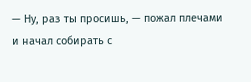— Ну, раз ты просишь, — пожал плечами и начал собирать с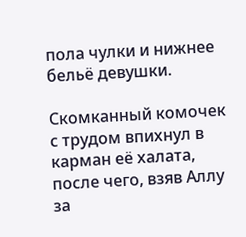пола чулки и нижнее бельё девушки.

Скомканный комочек с трудом впихнул в карман её халата, после чего, взяв Аллу за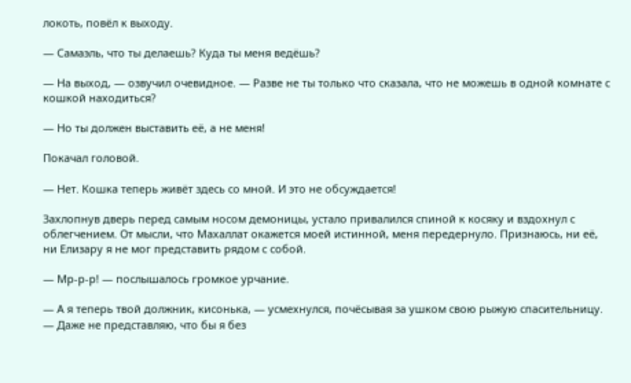локоть, повёл к выходу.

— Самаэль, что ты делаешь? Куда ты меня ведёшь?

— На выход, — озвучил очевидное. — Разве не ты только что сказала, что не можешь в одной комнате с кошкой находиться?

— Но ты должен выставить её, а не меня!

Покачал головой.

— Нет. Кошка теперь живёт здесь со мной. И это не обсуждается!

Захлопнув дверь перед самым носом демоницы, устало привалился спиной к косяку и вздохнул с облегчением. От мысли, что Махаллат окажется моей истинной, меня передернуло. Признаюсь, ни её, ни Елизару я не мог представить рядом с собой.

— Мр-р-р! — послышалось громкое урчание.

— А я теперь твой должник, кисонька, — усмехнулся, почёсывая за ушком свою рыжую спасительницу. — Даже не представляю, что бы я без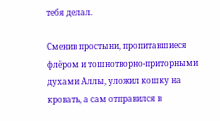тебя делал.

Сменив простыни, пропитавшиеся флёром и тошнотворно-приторными духами Аллы, уложил кошку на кровать, а сам отправился в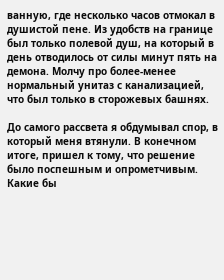ванную, где несколько часов отмокал в душистой пене. Из удобств на границе был только полевой душ, на который в день отводилось от силы минут пять на демона. Молчу про более-менее нормальный унитаз с канализацией, что был только в сторожевых башнях.

До самого рассвета я обдумывал спор, в который меня втянули. В конечном итоге, пришел к тому, что решение было поспешным и опрометчивым. Какие бы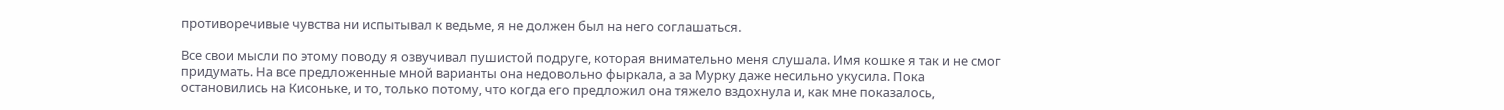противоречивые чувства ни испытывал к ведьме, я не должен был на него соглашаться.

Все свои мысли по этому поводу я озвучивал пушистой подруге, которая внимательно меня слушала. Имя кошке я так и не смог придумать. На все предложенные мной варианты она недовольно фыркала, а за Мурку даже несильно укусила. Пока остановились на Кисоньке, и то, только потому, что когда его предложил она тяжело вздохнула и, как мне показалось,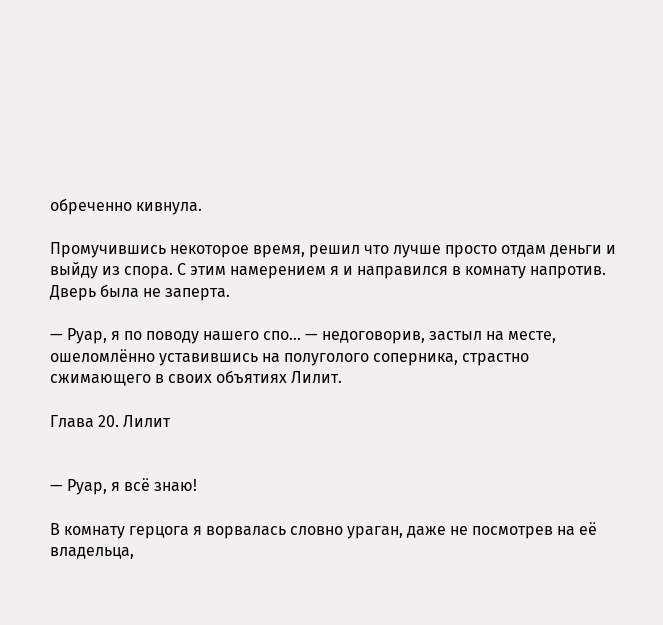обреченно кивнула.

Промучившись некоторое время, решил что лучше просто отдам деньги и выйду из спора. С этим намерением я и направился в комнату напротив. Дверь была не заперта.

— Руар, я по поводу нашего спо… — недоговорив, застыл на месте, ошеломлённо уставившись на полуголого соперника, страстно сжимающего в своих объятиях Лилит.

Глава 20. Лилит


— Руар, я всё знаю!

В комнату герцога я ворвалась словно ураган, даже не посмотрев на её владельца,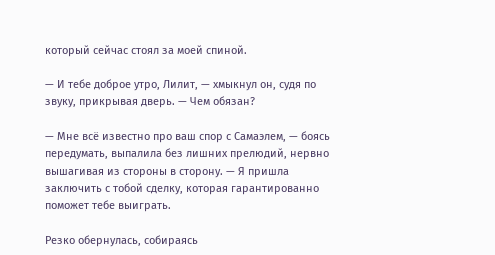который сейчас стоял за моей спиной.

— И тебе доброе утро, Лилит, — хмыкнул он, судя по звуку, прикрывая дверь. — Чем обязан?

— Мне всё известно про ваш спор с Самаэлем, — боясь передумать, выпалила без лишних прелюдий, нервно вышагивая из стороны в сторону. — Я пришла заключить с тобой сделку, которая гарантированно поможет тебе выиграть.

Резко обернулась, собираясь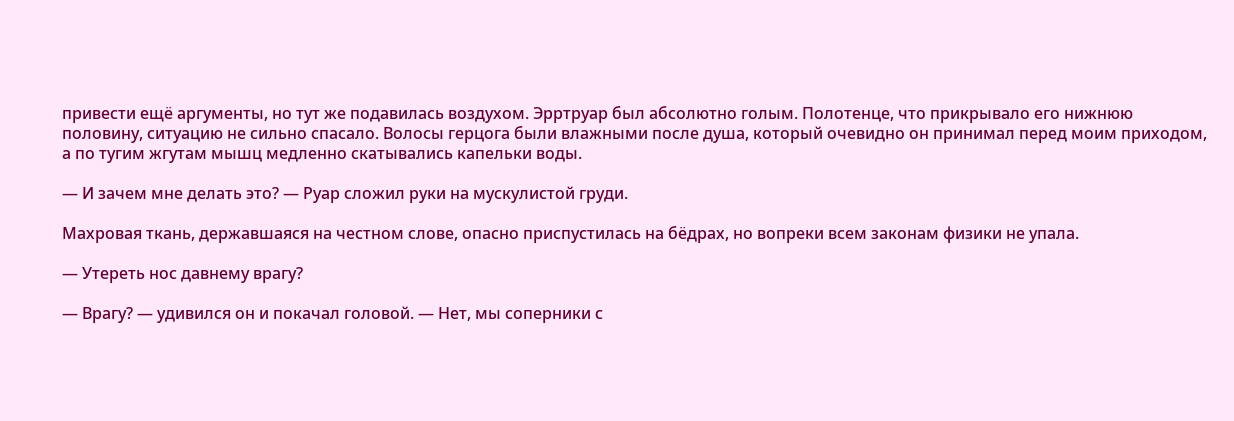привести ещё аргументы, но тут же подавилась воздухом. Эрртруар был абсолютно голым. Полотенце, что прикрывало его нижнюю половину, ситуацию не сильно спасало. Волосы герцога были влажными после душа, который очевидно он принимал перед моим приходом, а по тугим жгутам мышц медленно скатывались капельки воды.

— И зачем мне делать это? — Руар сложил руки на мускулистой груди.

Махровая ткань, державшаяся на честном слове, опасно приспустилась на бёдрах, но вопреки всем законам физики не упала.

— Утереть нос давнему врагу?

— Врагу? — удивился он и покачал головой. — Нет, мы соперники с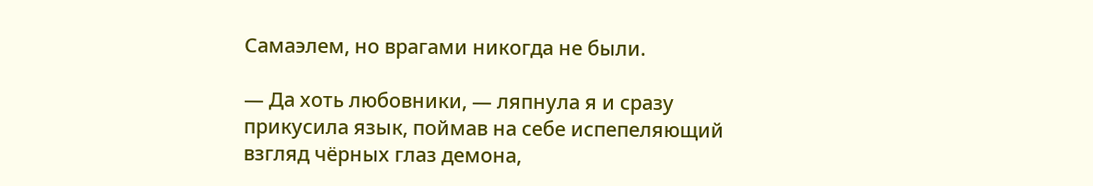Самаэлем, но врагами никогда не были.

— Да хоть любовники, — ляпнула я и сразу прикусила язык, поймав на себе испепеляющий взгляд чёрных глаз демона,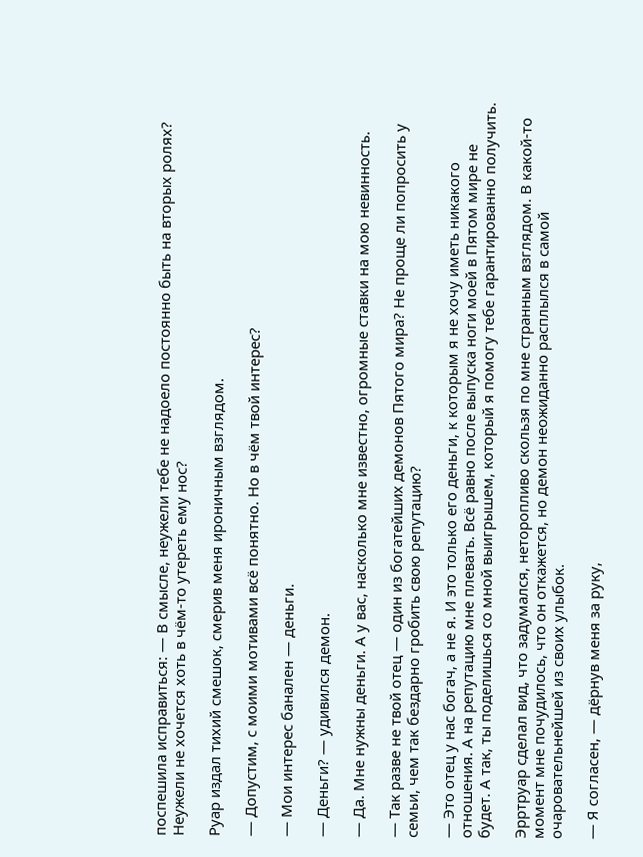поспешила исправиться: — В смысле, неужели тебе не надоело постоянно быть на вторых ролях? Неужели не хочется хоть в чём-то утереть ему нос?

Руар издал тихий смешок, смерив меня ироничным взглядом.

— Допустим, с моими мотивами всё понятно. Но в чём твой интерес?

— Мои интерес банален — деньги.

— Деньги? — удивился демон.

— Да. Мне нужны деньги. А у вас, насколько мне известно, огромные ставки на мою невинность.

— Так разве не твой отец — один из богатейших демонов Пятого мира? Не проще ли попросить у семьи, чем так бездарно гробить свою репутацию?

— Это отец у нас богач, а не я. И это только его деньги, к которым я не хочу иметь никакого отношения. А на репутацию мне плевать. Всё равно после выпуска ноги моей в Пятом мире не будет. А так, ты поделишься со мной выигрышем, который я помогу тебе гарантированно получить.

Эрртруар сделал вид, что задумался, неторопливо скользя по мне странным взглядом. В какой-то момент мне почудилось, что он откажется, но демон неожиданно расплылся в самой очаровательнейшей из своих улыбок.

— Я согласен, — дёрнув меня за руку,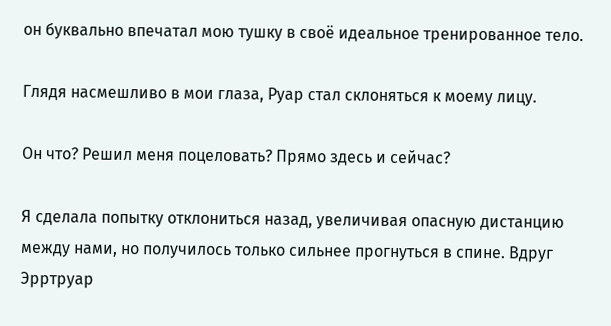он буквально впечатал мою тушку в своё идеальное тренированное тело.

Глядя насмешливо в мои глаза, Руар стал склоняться к моему лицу.

Он что? Решил меня поцеловать? Прямо здесь и сейчас?

Я сделала попытку отклониться назад, увеличивая опасную дистанцию между нами, но получилось только сильнее прогнуться в спине. Вдруг Эрртруар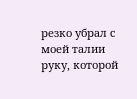резко убрал с моей талии руку, которой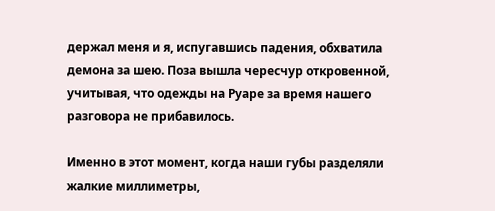держал меня и я, испугавшись падения, обхватила демона за шею. Поза вышла чересчур откровенной, учитывая, что одежды на Руаре за время нашего разговора не прибавилось.

Именно в этот момент, когда наши губы разделяли жалкие миллиметры,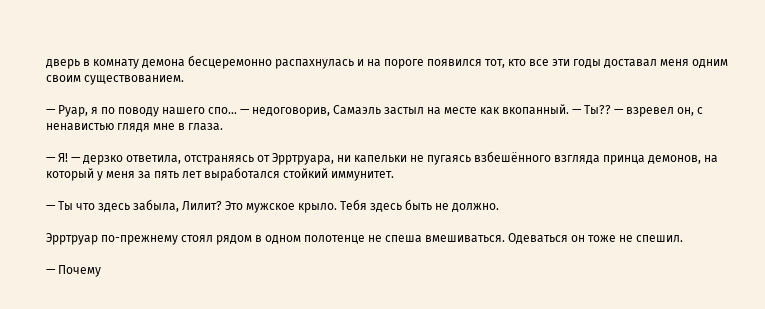дверь в комнату демона бесцеремонно распахнулась и на пороге появился тот, кто все эти годы доставал меня одним своим существованием.

— Руар, я по поводу нашего спо… — недоговорив, Самаэль застыл на месте как вкопанный. — Ты?? — взревел он, с ненавистью глядя мне в глаза.

— Я! — дерзко ответила, отстраняясь от Эрртруара, ни капельки не пугаясь взбешённого взгляда принца демонов, на который у меня за пять лет выработался стойкий иммунитет.

— Ты что здесь забыла, Лилит? Это мужское крыло. Тебя здесь быть не должно.

Эрртруар по-прежнему стоял рядом в одном полотенце не спеша вмешиваться. Одеваться он тоже не спешил.

— Почему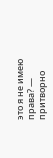это я не имею права? — притворно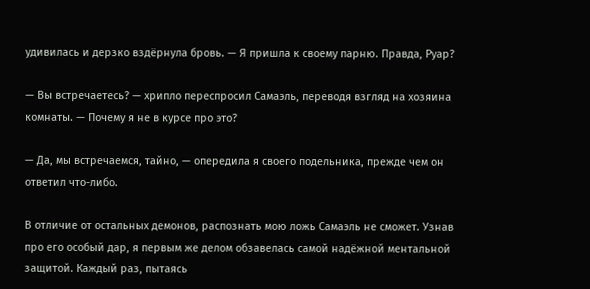удивилась и дерзко вздёрнула бровь. — Я пришла к своему парню. Правда, Руар?

— Вы встречаетесь? — хрипло переспросил Самаэль, переводя взгляд на хозяина комнаты. — Почему я не в курсе про это?

— Да, мы встречаемся, тайно, — опередила я своего подельника, прежде чем он ответил что-либо.

В отличие от остальных демонов, распознать мою ложь Самаэль не сможет. Узнав про его особый дар, я первым же делом обзавелась самой надёжной ментальной защитой. Каждый раз, пытаясь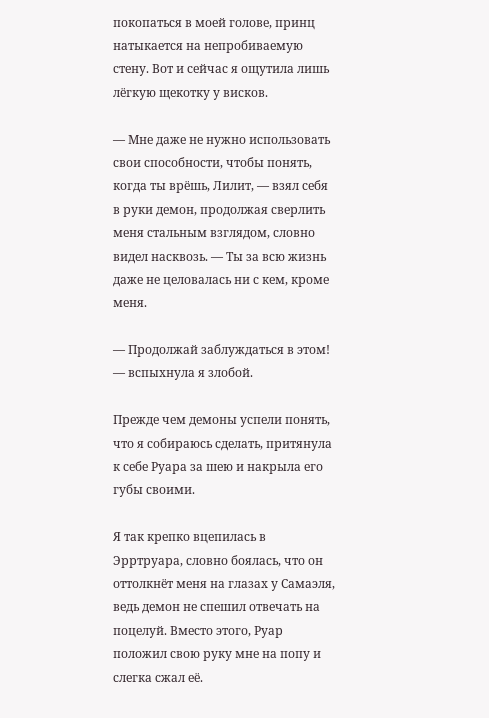покопаться в моей голове, принц натыкается на непробиваемую стену. Вот и сейчас я ощутила лишь лёгкую щекотку у висков.

— Мне даже не нужно использовать свои способности, чтобы понять, когда ты врёшь, Лилит, — взял себя в руки демон, продолжая сверлить меня стальным взглядом, словно видел насквозь. — Ты за всю жизнь даже не целовалась ни с кем, кроме меня.

— Продолжай заблуждаться в этом! — вспыхнула я злобой.

Прежде чем демоны успели понять, что я собираюсь сделать, притянула к себе Руара за шею и накрыла его губы своими.

Я так крепко вцепилась в Эрртруара, словно боялась, что он оттолкнёт меня на глазах у Самаэля, ведь демон не спешил отвечать на поцелуй. Вместо этого, Руар положил свою руку мне на попу и слегка сжал её.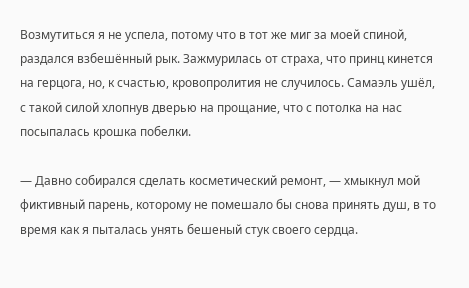Возмутиться я не успела, потому что в тот же миг за моей спиной, раздался взбешённый рык. Зажмурилась от страха, что принц кинется на герцога, но, к счастью, кровопролития не случилось. Самаэль ушёл, с такой силой хлопнув дверью на прощание, что с потолка на нас посыпалась крошка побелки.

— Давно собирался сделать косметический ремонт, — хмыкнул мой фиктивный парень, которому не помешало бы снова принять душ, в то время как я пыталась унять бешеный стук своего сердца.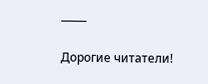_____

Дорогие читатели!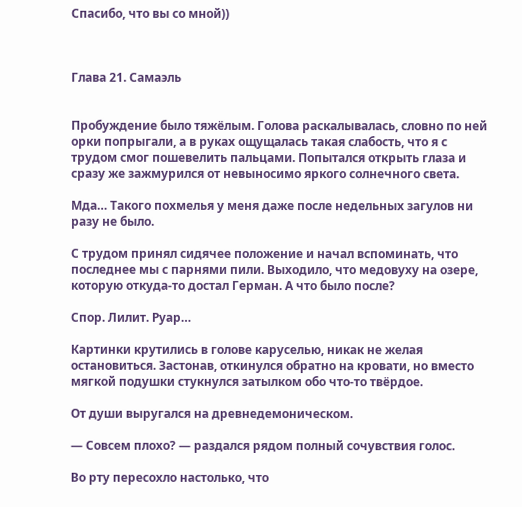Спасибо, что вы со мной))



Глава 21. Самаэль


Пробуждение было тяжёлым. Голова раскалывалась, словно по ней орки попрыгали, а в руках ощущалась такая слабость, что я с трудом смог пошевелить пальцами. Попытался открыть глаза и сразу же зажмурился от невыносимо яркого солнечного света.

Мда… Такого похмелья у меня даже после недельных загулов ни разу не было.

С трудом принял сидячее положение и начал вспоминать, что последнее мы с парнями пили. Выходило, что медовуху на озере, которую откуда-то достал Герман. А что было после?

Спор. Лилит. Руар…

Картинки крутились в голове каруселью, никак не желая остановиться. Застонав, откинулся обратно на кровати, но вместо мягкой подушки стукнулся затылком обо что-то твёрдое.

От души выругался на древнедемоническом.

— Совсем плохо? — раздался рядом полный сочувствия голос.

Во рту пересохло настолько, что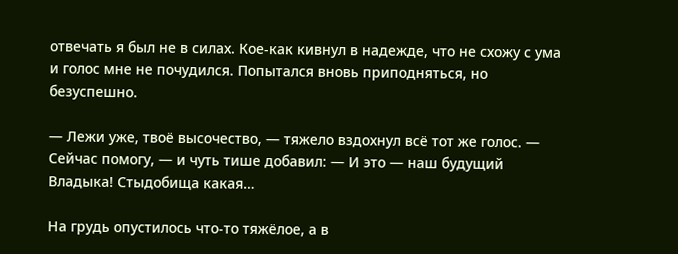отвечать я был не в силах. Кое-как кивнул в надежде, что не схожу с ума и голос мне не почудился. Попытался вновь приподняться, но безуспешно.

— Лежи уже, твоё высочество, — тяжело вздохнул всё тот же голос. — Сейчас помогу, — и чуть тише добавил: — И это — наш будущий Владыка! Стыдобища какая…

На грудь опустилось что-то тяжёлое, а в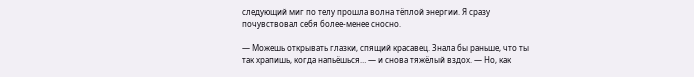следующий миг по телу прошла волна тёплой энергии. Я сразу почувствовал себя более-менее сносно.

— Можешь открывать глазки, спящий красавец. Знала бы раньше, что ты так храпишь, когда напьёшься… — и снова тяжёлый вздох. — Но, как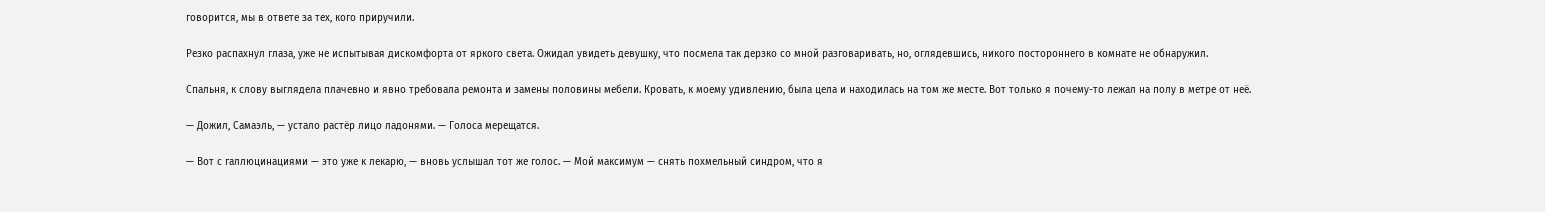говорится, мы в ответе за тех, кого приручили.

Резко распахнул глаза, уже не испытывая дискомфорта от яркого света. Ожидал увидеть девушку, что посмела так дерзко со мной разговаривать, но, оглядевшись, никого постороннего в комнате не обнаружил.

Спальня, к слову выглядела плачевно и явно требовала ремонта и замены половины мебели. Кровать, к моему удивлению, была цела и находилась на том же месте. Вот только я почему-то лежал на полу в метре от неё.

— Дожил, Самаэль, — устало растёр лицо ладонями. — Голоса мерещатся.

— Вот с галлюцинациями — это уже к лекарю, — вновь услышал тот же голос. — Мой максимум — снять похмельный синдром, что я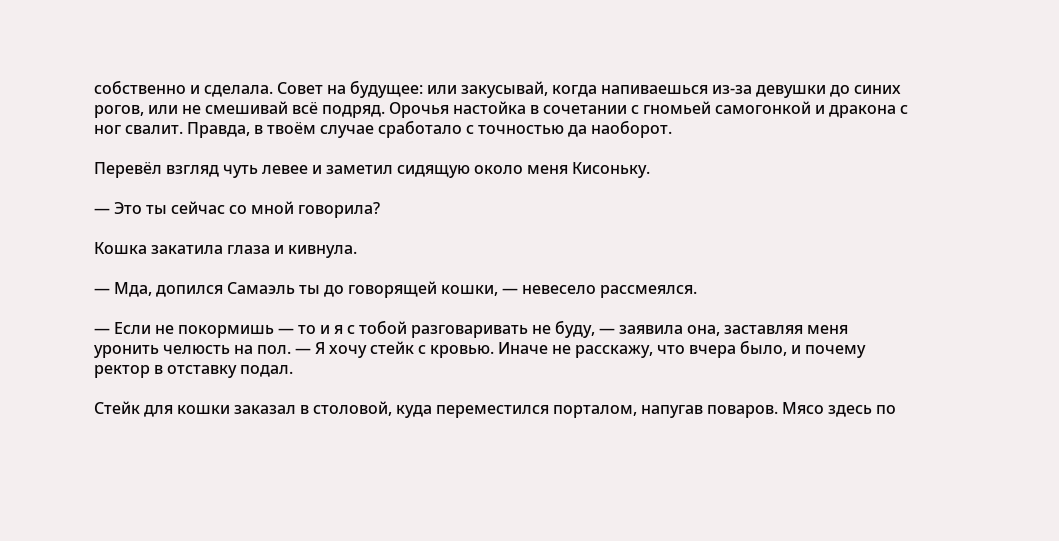собственно и сделала. Совет на будущее: или закусывай, когда напиваешься из-за девушки до синих рогов, или не смешивай всё подряд. Орочья настойка в сочетании с гномьей самогонкой и дракона с ног свалит. Правда, в твоём случае сработало с точностью да наоборот.

Перевёл взгляд чуть левее и заметил сидящую около меня Кисоньку.

— Это ты сейчас со мной говорила?

Кошка закатила глаза и кивнула.

— Мда, допился Самаэль ты до говорящей кошки, — невесело рассмеялся.

— Если не покормишь — то и я с тобой разговаривать не буду, — заявила она, заставляя меня уронить челюсть на пол. — Я хочу стейк с кровью. Иначе не расскажу, что вчера было, и почему ректор в отставку подал.

Стейк для кошки заказал в столовой, куда переместился порталом, напугав поваров. Мясо здесь по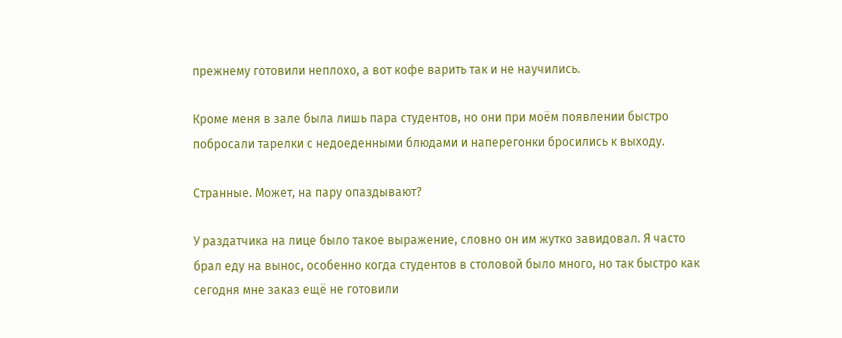прежнему готовили неплохо, а вот кофе варить так и не научились.

Кроме меня в зале была лишь пара студентов, но они при моём появлении быстро побросали тарелки с недоеденными блюдами и наперегонки бросились к выходу.

Странные. Может, на пару опаздывают?

У раздатчика на лице было такое выражение, словно он им жутко завидовал. Я часто брал еду на вынос, особенно когда студентов в столовой было много, но так быстро как сегодня мне заказ ещё не готовили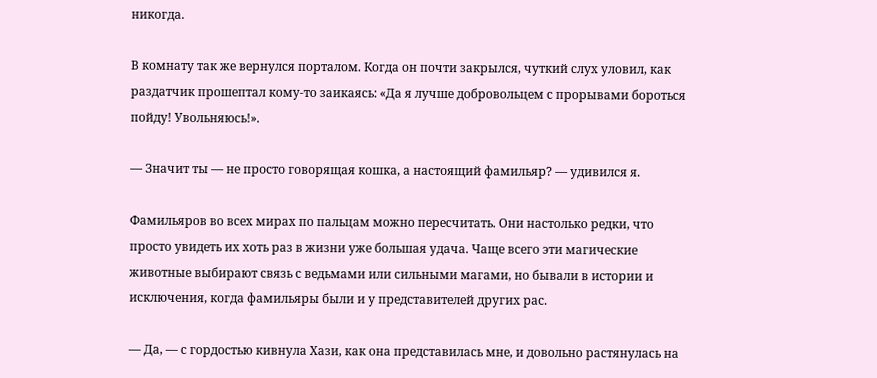никогда.

В комнату так же вернулся порталом. Когда он почти закрылся, чуткий слух уловил, как раздатчик прошептал кому-то заикаясь: «Да я лучше добровольцем с прорывами бороться пойду! Увольняюсь!».

— Значит ты — не просто говорящая кошка, а настоящий фамильяр? — удивился я.

Фамильяров во всех мирах по пальцам можно пересчитать. Они настолько редки, что просто увидеть их хоть раз в жизни уже большая удача. Чаще всего эти магические животные выбирают связь с ведьмами или сильными магами, но бывали в истории и исключения, когда фамильяры были и у представителей других рас.

— Да, — с гордостью кивнула Хази, как она представилась мне, и довольно растянулась на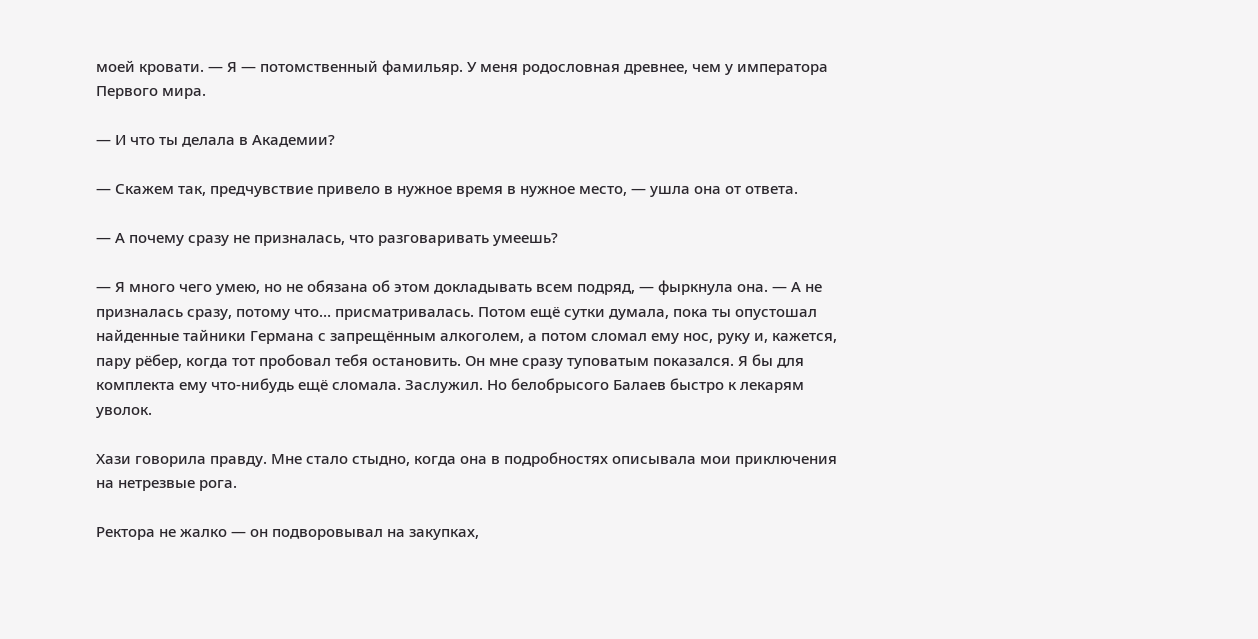моей кровати. — Я — потомственный фамильяр. У меня родословная древнее, чем у императора Первого мира.

— И что ты делала в Академии?

— Скажем так, предчувствие привело в нужное время в нужное место, — ушла она от ответа.

— А почему сразу не призналась, что разговаривать умеешь?

— Я много чего умею, но не обязана об этом докладывать всем подряд, — фыркнула она. — А не призналась сразу, потому что… присматривалась. Потом ещё сутки думала, пока ты опустошал найденные тайники Германа с запрещённым алкоголем, а потом сломал ему нос, руку и, кажется, пару рёбер, когда тот пробовал тебя остановить. Он мне сразу туповатым показался. Я бы для комплекта ему что-нибудь ещё сломала. Заслужил. Но белобрысого Балаев быстро к лекарям уволок.

Хази говорила правду. Мне стало стыдно, когда она в подробностях описывала мои приключения на нетрезвые рога.

Ректора не жалко — он подворовывал на закупках,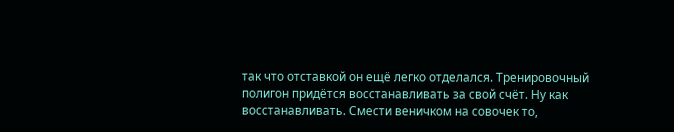так что отставкой он ещё легко отделался. Тренировочный полигон придётся восстанавливать за свой счёт. Ну как восстанавливать. Смести веничком на совочек то,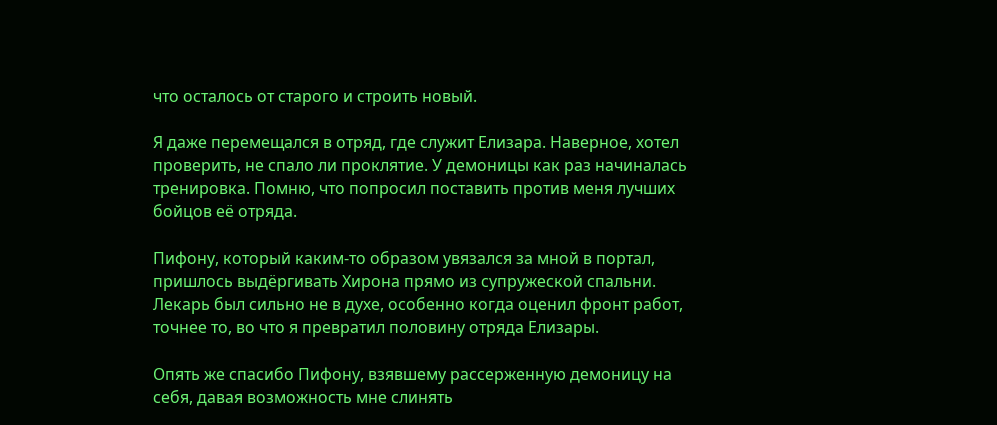что осталось от старого и строить новый.

Я даже перемещался в отряд, где служит Елизара. Наверное, хотел проверить, не спало ли проклятие. У демоницы как раз начиналась тренировка. Помню, что попросил поставить против меня лучших бойцов её отряда.

Пифону, который каким-то образом увязался за мной в портал, пришлось выдёргивать Хирона прямо из супружеской спальни. Лекарь был сильно не в духе, особенно когда оценил фронт работ, точнее то, во что я превратил половину отряда Елизары.

Опять же спасибо Пифону, взявшему рассерженную демоницу на себя, давая возможность мне слинять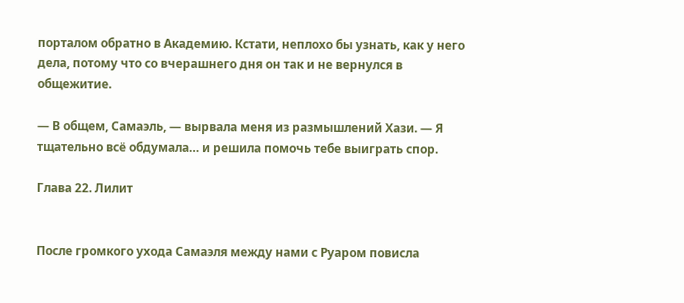порталом обратно в Академию. Кстати, неплохо бы узнать, как у него дела, потому что со вчерашнего дня он так и не вернулся в общежитие.

— В общем, Самаэль, — вырвала меня из размышлений Хази. — Я тщательно всё обдумала… и решила помочь тебе выиграть спор.

Глава 22. Лилит


После громкого ухода Самаэля между нами с Руаром повисла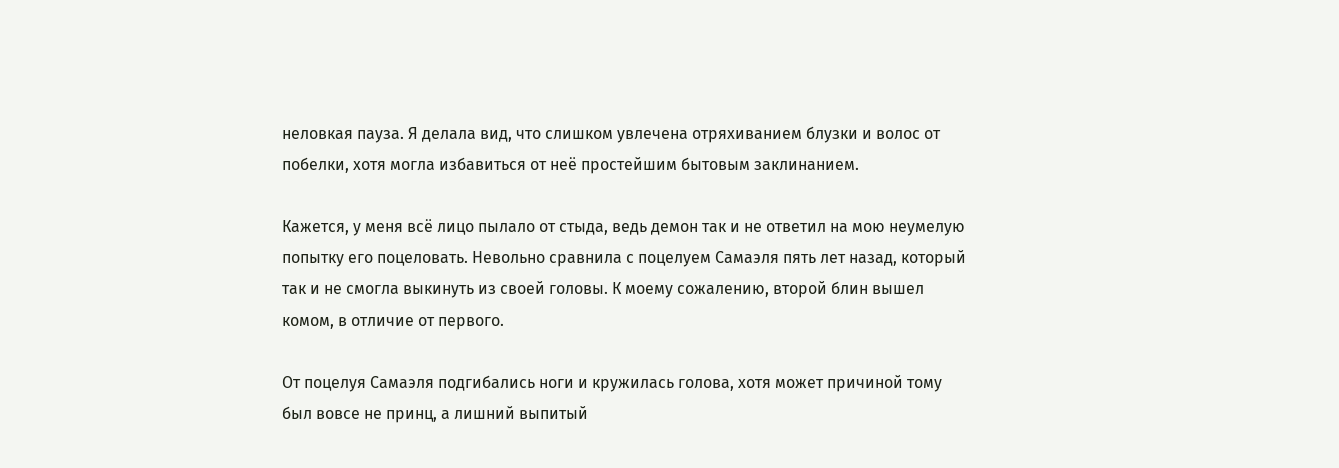неловкая пауза. Я делала вид, что слишком увлечена отряхиванием блузки и волос от побелки, хотя могла избавиться от неё простейшим бытовым заклинанием.

Кажется, у меня всё лицо пылало от стыда, ведь демон так и не ответил на мою неумелую попытку его поцеловать. Невольно сравнила с поцелуем Самаэля пять лет назад, который так и не смогла выкинуть из своей головы. К моему сожалению, второй блин вышел комом, в отличие от первого.

От поцелуя Самаэля подгибались ноги и кружилась голова, хотя может причиной тому был вовсе не принц, а лишний выпитый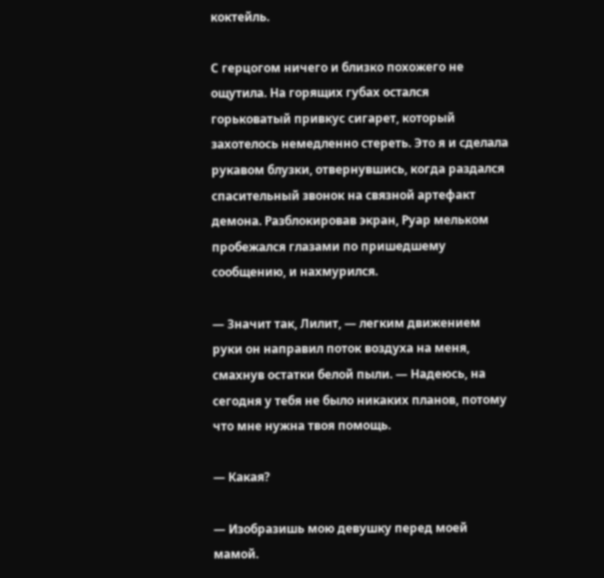коктейль.

С герцогом ничего и близко похожего не ощутила. На горящих губах остался горьковатый привкус сигарет, который захотелось немедленно стереть. Это я и сделала рукавом блузки, отвернувшись, когда раздался спасительный звонок на связной артефакт демона. Разблокировав экран, Руар мельком пробежался глазами по пришедшему сообщению, и нахмурился.

— Значит так, Лилит, — легким движением руки он направил поток воздуха на меня, смахнув остатки белой пыли. — Надеюсь, на сегодня у тебя не было никаких планов, потому что мне нужна твоя помощь.

— Какая?

— Изобразишь мою девушку перед моей мамой.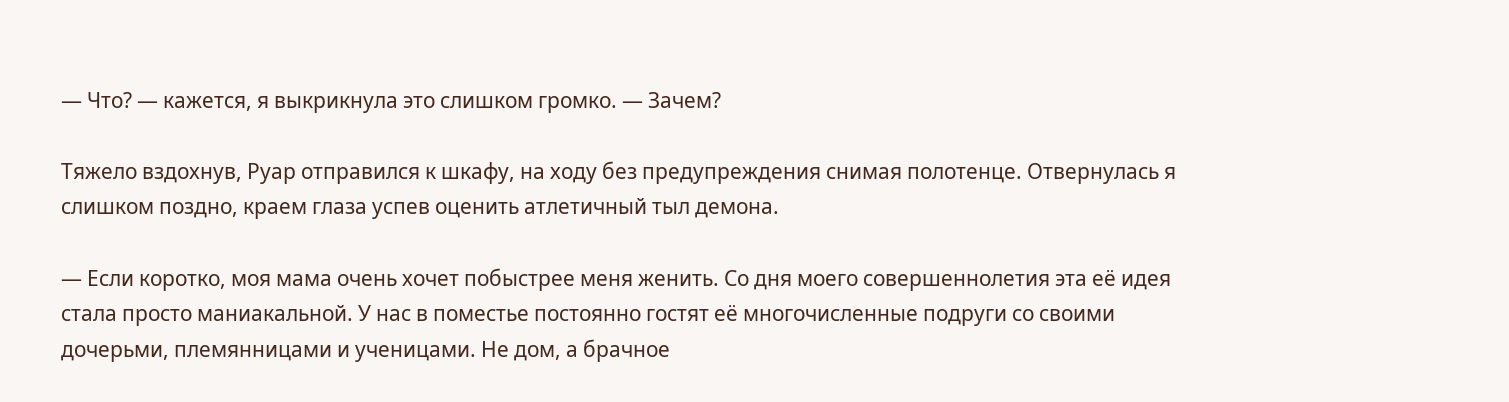— Что? — кажется, я выкрикнула это слишком громко. — Зачем?

Тяжело вздохнув, Руар отправился к шкафу, на ходу без предупреждения снимая полотенце. Отвернулась я слишком поздно, краем глаза успев оценить атлетичный тыл демона.

— Если коротко, моя мама очень хочет побыстрее меня женить. Со дня моего совершеннолетия эта её идея стала просто маниакальной. У нас в поместье постоянно гостят её многочисленные подруги со своими дочерьми, племянницами и ученицами. Не дом, а брачное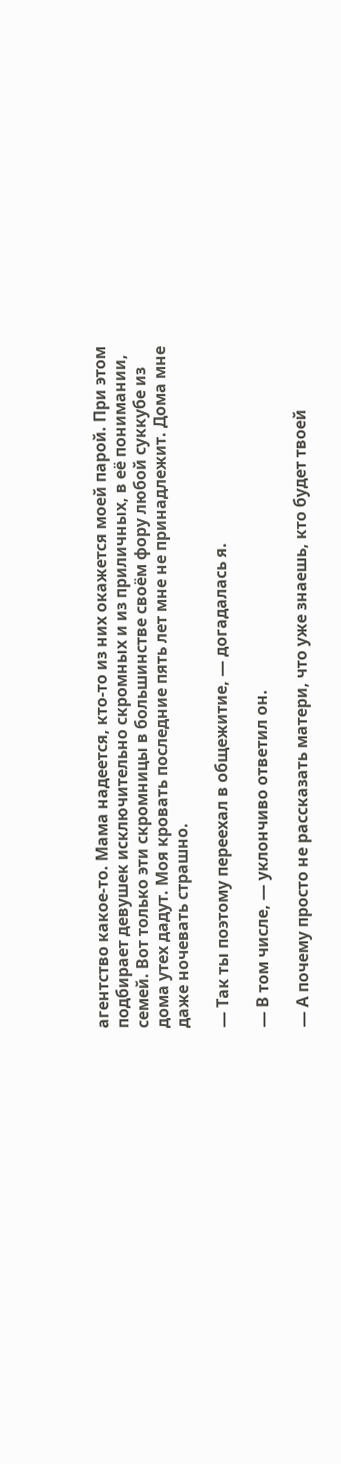агентство какое-то. Мама надеется, кто-то из них окажется моей парой. При этом подбирает девушек исключительно скромных и из приличных, в её понимании, семей. Вот только эти скромницы в большинстве своём фору любой суккубе из дома утех дадут. Моя кровать последние пять лет мне не принадлежит. Дома мне даже ночевать страшно.

— Так ты поэтому переехал в общежитие, — догадалась я.

— В том числе, — уклончиво ответил он.

— А почему просто не рассказать матери, что уже знаешь, кто будет твоей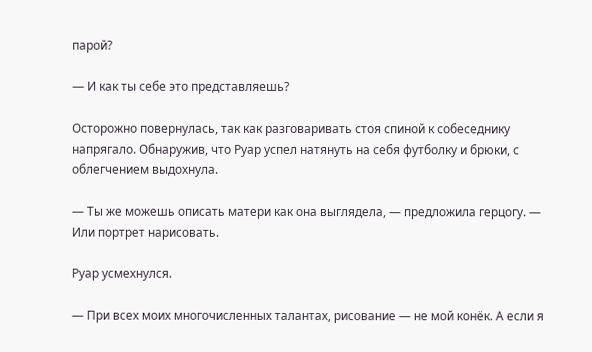парой?

— И как ты себе это представляешь?

Осторожно повернулась, так как разговаривать стоя спиной к собеседнику напрягало. Обнаружив, что Руар успел натянуть на себя футболку и брюки, с облегчением выдохнула.

— Ты же можешь описать матери как она выглядела, — предложила герцогу. — Или портрет нарисовать.

Руар усмехнулся.

— При всех моих многочисленных талантах, рисование — не мой конёк. А если я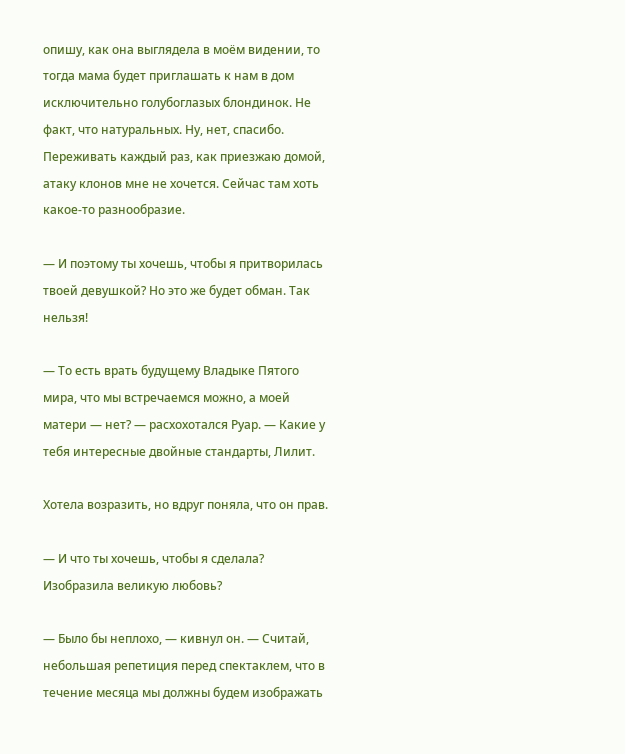опишу, как она выглядела в моём видении, то тогда мама будет приглашать к нам в дом исключительно голубоглазых блондинок. Не факт, что натуральных. Ну, нет, спасибо. Переживать каждый раз, как приезжаю домой, атаку клонов мне не хочется. Сейчас там хоть какое-то разнообразие.

— И поэтому ты хочешь, чтобы я притворилась твоей девушкой? Но это же будет обман. Так нельзя!

— То есть врать будущему Владыке Пятого мира, что мы встречаемся можно, а моей матери — нет? — расхохотался Руар. — Какие у тебя интересные двойные стандарты, Лилит.

Хотела возразить, но вдруг поняла, что он прав.

— И что ты хочешь, чтобы я сделала? Изобразила великую любовь?

— Было бы неплохо, — кивнул он. — Считай, небольшая репетиция перед спектаклем, что в течение месяца мы должны будем изображать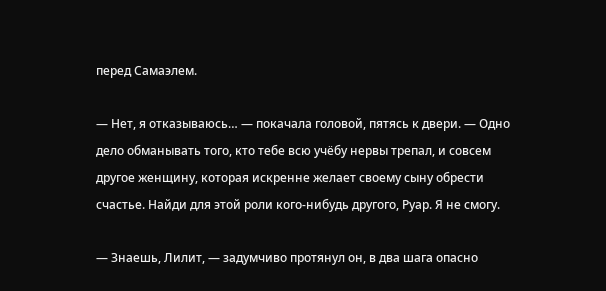перед Самаэлем.

— Нет, я отказываюсь… — покачала головой, пятясь к двери. — Одно дело обманывать того, кто тебе всю учёбу нервы трепал, и совсем другое женщину, которая искренне желает своему сыну обрести счастье. Найди для этой роли кого-нибудь другого, Руар. Я не смогу.

— Знаешь, Лилит, — задумчиво протянул он, в два шага опасно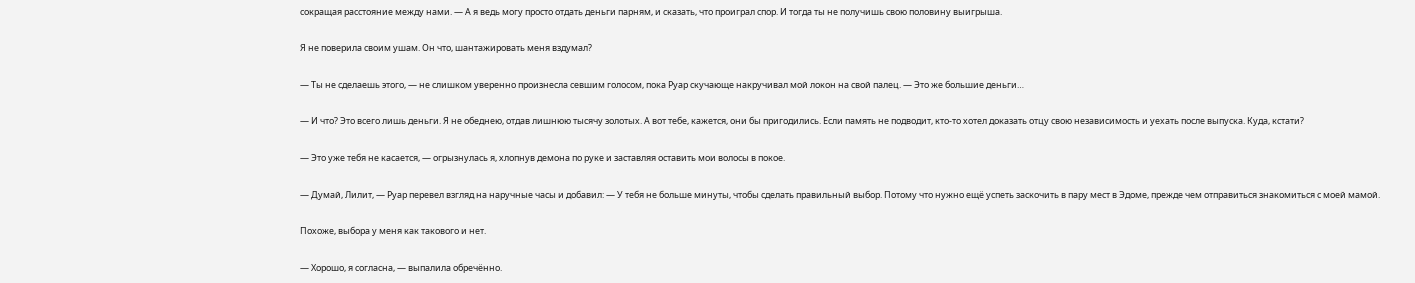сокращая расстояние между нами. — А я ведь могу просто отдать деньги парням, и сказать, что проиграл спор. И тогда ты не получишь свою половину выигрыша.

Я не поверила своим ушам. Он что, шантажировать меня вздумал?

— Ты не сделаешь этого, — не слишком уверенно произнесла севшим голосом, пока Руар скучающе накручивал мой локон на свой палец. — Это же большие деньги…

— И что? Это всего лишь деньги. Я не обеднею, отдав лишнюю тысячу золотых. А вот тебе, кажется, они бы пригодились. Если память не подводит, кто-то хотел доказать отцу свою независимость и уехать после выпуска. Куда, кстати?

— Это уже тебя не касается, — огрызнулась я, хлопнув демона по руке и заставляя оставить мои волосы в покое.

— Думай, Лилит, — Руар перевел взгляд на наручные часы и добавил: — У тебя не больше минуты, чтобы сделать правильный выбор. Потому что нужно ещё успеть заскочить в пару мест в Эдоме, прежде чем отправиться знакомиться с моей мамой.

Похоже, выбора у меня как такового и нет.

— Хорошо, я согласна, — выпалила обречённо.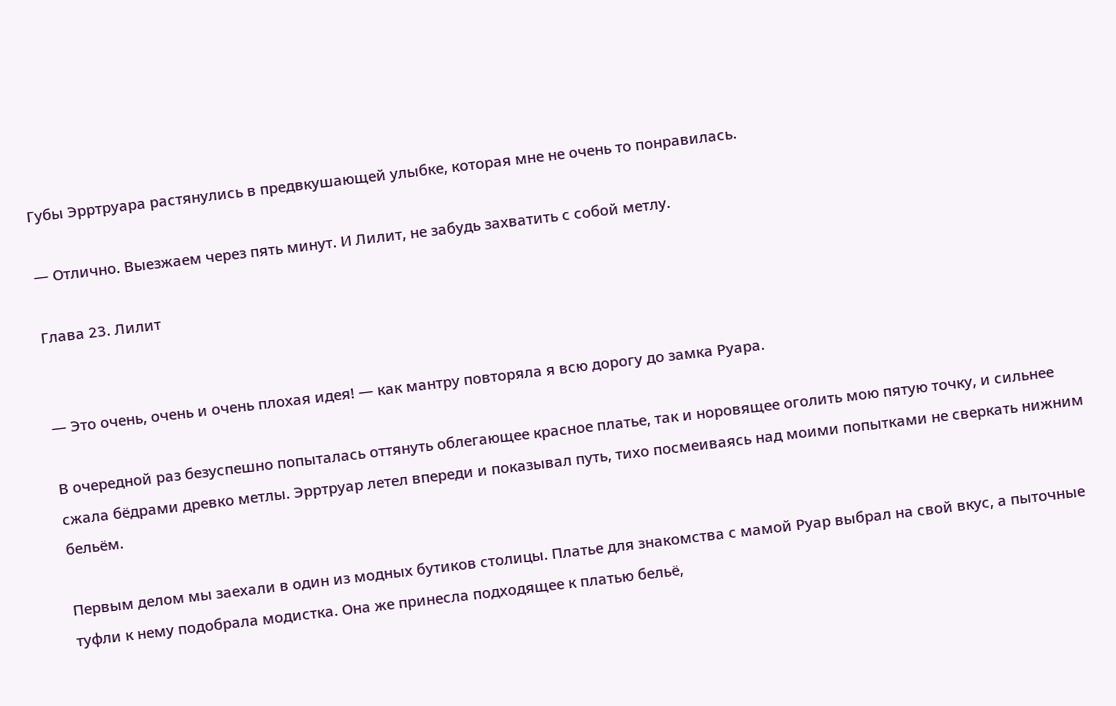Губы Эрртруара растянулись в предвкушающей улыбке, которая мне не очень то понравилась.

— Отлично. Выезжаем через пять минут. И Лилит, не забудь захватить с собой метлу.

Глава 23. Лилит


— Это очень, очень и очень плохая идея! — как мантру повторяла я всю дорогу до замка Руара.

В очередной раз безуспешно попыталась оттянуть облегающее красное платье, так и норовящее оголить мою пятую точку, и сильнее сжала бёдрами древко метлы. Эрртруар летел впереди и показывал путь, тихо посмеиваясь над моими попытками не сверкать нижним бельём.

Первым делом мы заехали в один из модных бутиков столицы. Платье для знакомства с мамой Руар выбрал на свой вкус, а пыточные туфли к нему подобрала модистка. Она же принесла подходящее к платью бельё,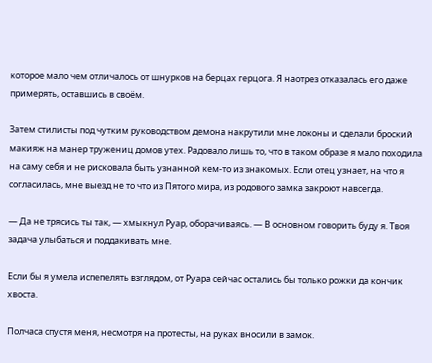которое мало чем отличалось от шнурков на берцах герцога. Я наотрез отказалась его даже примерять, оставшись в своём.

Затем стилисты под чутким руководством демона накрутили мне локоны и сделали броский макияж на манер тружениц домов утех. Радовало лишь то, что в таком образе я мало походила на саму себя и не рисковала быть узнанной кем-то из знакомых. Если отец узнает, на что я согласилась, мне выезд не то что из Пятого мира, из родового замка закроют навсегда.

— Да не трясись ты так, — хмыкнул Руар, оборачиваясь. — В основном говорить буду я. Твоя задача улыбаться и поддакивать мне.

Если бы я умела испепелять взглядом, от Руара сейчас остались бы только рожки да кончик хвоста.

Полчаса спустя меня, несмотря на протесты, на руках вносили в замок.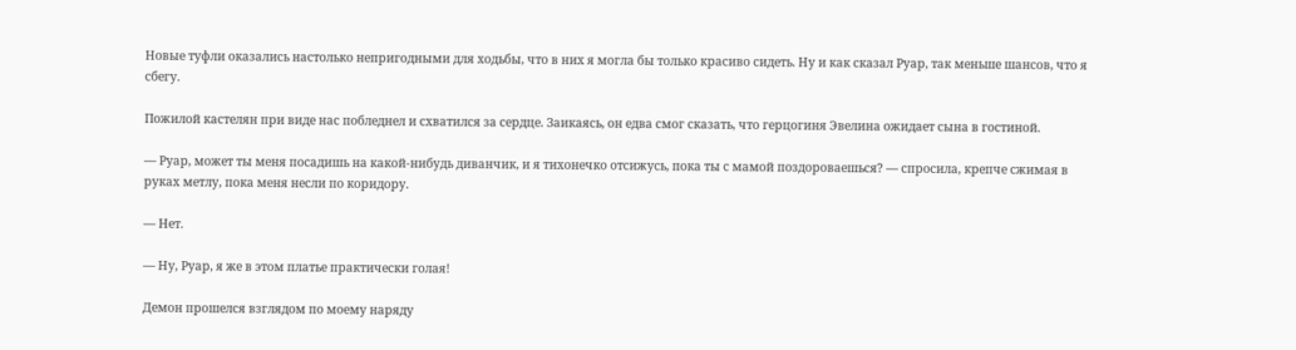Новые туфли оказались настолько непригодными для ходьбы, что в них я могла бы только красиво сидеть. Ну и как сказал Руар, так меньше шансов, что я сбегу.

Пожилой кастелян при виде нас побледнел и схватился за сердце. Заикаясь, он едва смог сказать, что герцогиня Эвелина ожидает сына в гостиной.

— Руар, может ты меня посадишь на какой-нибудь диванчик, и я тихонечко отсижусь, пока ты с мамой поздороваешься? — спросила, крепче сжимая в руках метлу, пока меня несли по коридору.

— Нет.

— Ну, Руар, я же в этом платье практически голая!

Демон прошелся взглядом по моему наряду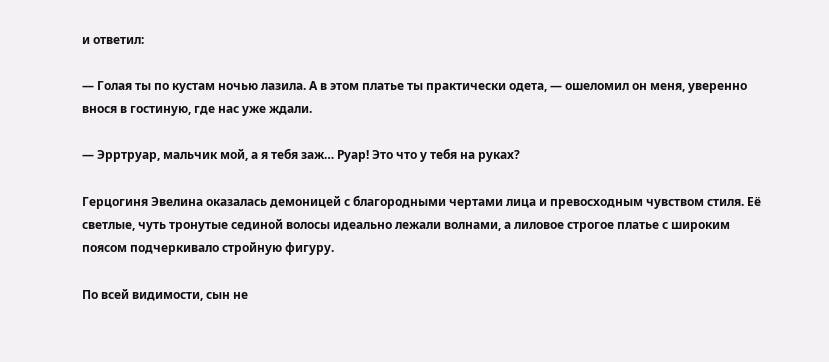и ответил:

— Голая ты по кустам ночью лазила. А в этом платье ты практически одета, — ошеломил он меня, уверенно внося в гостиную, где нас уже ждали.

— Эрртруар, мальчик мой, а я тебя заж… Руар! Это что у тебя на руках?

Герцогиня Эвелина оказалась демоницей с благородными чертами лица и превосходным чувством стиля. Её светлые, чуть тронутые сединой волосы идеально лежали волнами, а лиловое строгое платье с широким поясом подчеркивало стройную фигуру.

По всей видимости, сын не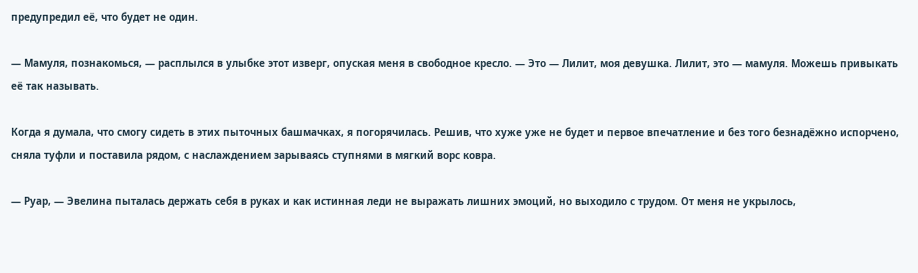предупредил её, что будет не один.

— Мамуля, познакомься, — расплылся в улыбке этот изверг, опуская меня в свободное кресло. — Это — Лилит, моя девушка. Лилит, это — мамуля. Можешь привыкать её так называть.

Когда я думала, что смогу сидеть в этих пыточных башмачках, я погорячилась. Решив, что хуже уже не будет и первое впечатление и без того безнадёжно испорчено, сняла туфли и поставила рядом, с наслаждением зарываясь ступнями в мягкий ворс ковра.

— Руар, — Эвелина пыталась держать себя в руках и как истинная леди не выражать лишних эмоций, но выходило с трудом. От меня не укрылось,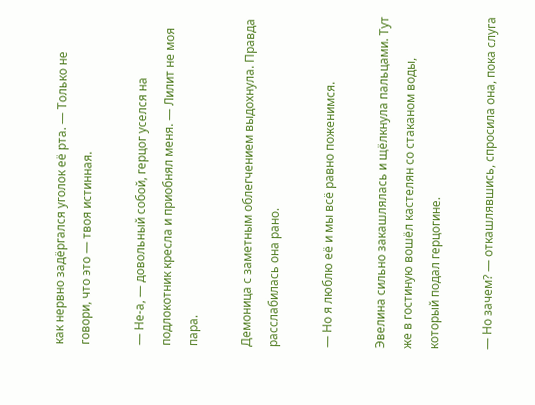как нервно задёргался уголок её рта. — Только не говори, что это — твоя истинная.

— Не-а, — довольный собой, герцог уселся на подлокотник кресла и приобнял меня. — Лилит не моя пара.

Демоница с заметным облегчением выдохнула. Правда расслабилась она рано.

— Но я люблю её и мы всё равно поженимся.

Эвелина сильно закашлялась и щёлкнула пальцами. Тут же в гостиную вошёл кастелян со стаканом воды, который подал герцогине.

— Но зачем? — откашлявшись, спросила она, пока слуга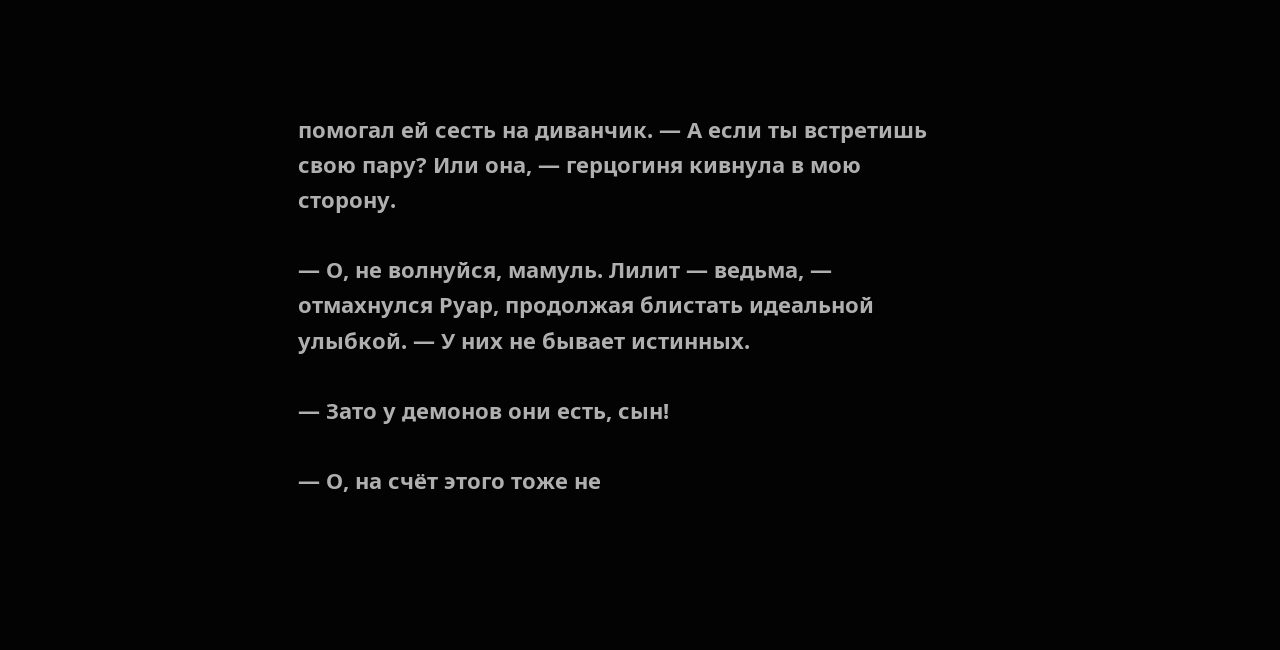помогал ей сесть на диванчик. — А если ты встретишь свою пару? Или она, — герцогиня кивнула в мою сторону.

— О, не волнуйся, мамуль. Лилит — ведьма, — отмахнулся Руар, продолжая блистать идеальной улыбкой. — У них не бывает истинных.

— Зато у демонов они есть, сын!

— О, на счёт этого тоже не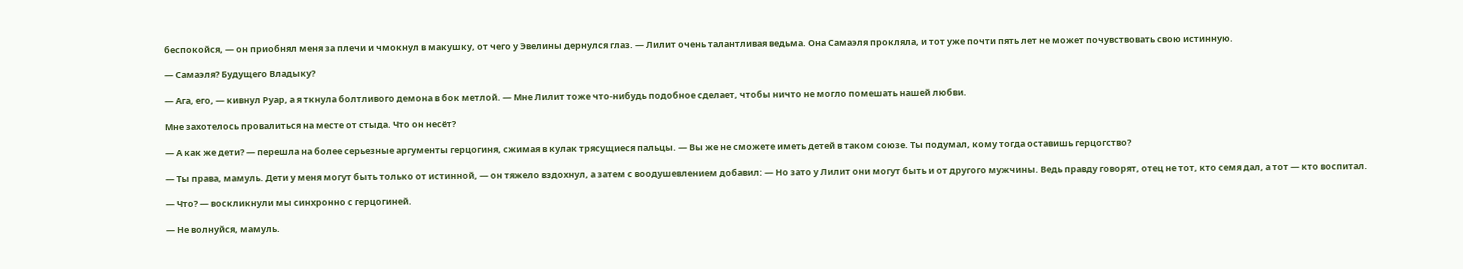беспокойся, — он приобнял меня за плечи и чмокнул в макушку, от чего у Эвелины дернулся глаз. — Лилит очень талантливая ведьма. Она Самаэля прокляла, и тот уже почти пять лет не может почувствовать свою истинную.

— Самаэля? Будущего Владыку?

— Ага, его, — кивнул Руар, а я ткнула болтливого демона в бок метлой. — Мне Лилит тоже что-нибудь подобное сделает, чтобы ничто не могло помешать нашей любви.

Мне захотелось провалиться на месте от стыда. Что он несёт?

— А как же дети? — перешла на более серьезные аргументы герцогиня, сжимая в кулак трясущиеся пальцы. — Вы же не сможете иметь детей в таком союзе. Ты подумал, кому тогда оставишь герцогство?

— Ты права, мамуль. Дети у меня могут быть только от истинной, — он тяжело вздохнул, а затем с воодушевлением добавил: — Но зато у Лилит они могут быть и от другого мужчины. Ведь правду говорят, отец не тот, кто семя дал, а тот — кто воспитал.

— Что? — воскликнули мы синхронно с герцогиней.

— Не волнуйся, мамуль.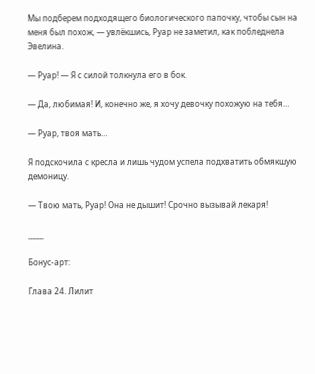Мы подберем подходящего биологического папочку, чтобы сын на меня был похож, — увлёкшись, Руар не заметил, как побледнела Эвелина.

— Руар! — Я с силой толкнула его в бок.

— Да, любимая! И, конечно же, я хочу девочку похожую на тебя…

— Руар, твоя мать…

Я подскочила с кресла и лишь чудом успела подхватить обмякшую демоницу.

— Твою мать, Руар! Она не дышит! Срочно вызывай лекаря!

_____

Бонус-арт:

Глава 24. Лилит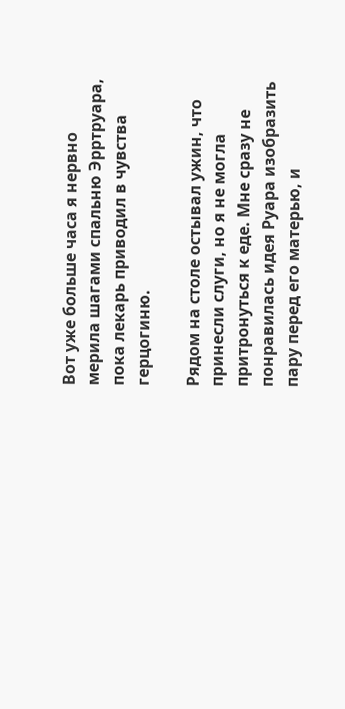Вот уже больше часа я нервно мерила шагами спальню Эрртруара, пока лекарь приводил в чувства герцогиню.

Рядом на столе остывал ужин, что принесли слуги, но я не могла притронуться к еде. Мне сразу не понравилась идея Руара изобразить пару перед его матерью, и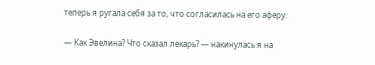теперь я ругала себя за то, что согласилась на его аферу.

— Как Эвелина? Что сказал лекарь? — накинулась я на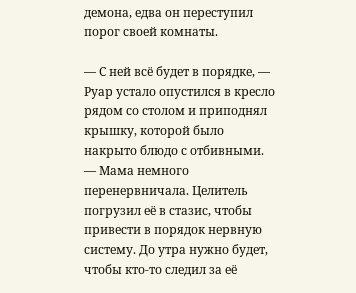демона, едва он переступил порог своей комнаты.

— С ней всё будет в порядке, — Руар устало опустился в кресло рядом со столом и приподнял крышку, которой было накрыто блюдо с отбивными. — Мама немного перенервничала. Целитель погрузил её в стазис, чтобы привести в порядок нервную систему. До утра нужно будет, чтобы кто-то следил за её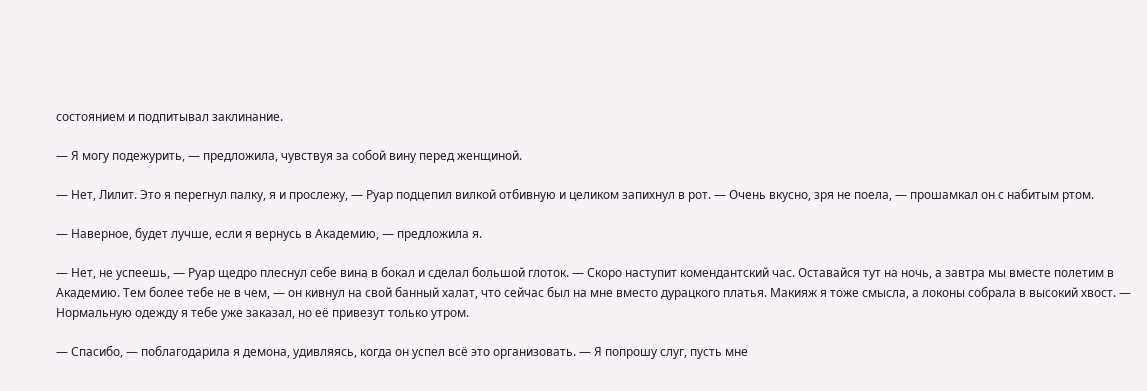состоянием и подпитывал заклинание.

— Я могу подежурить, — предложила, чувствуя за собой вину перед женщиной.

— Нет, Лилит. Это я перегнул палку, я и прослежу, — Руар подцепил вилкой отбивную и целиком запихнул в рот. — Очень вкусно, зря не поела, — прошамкал он с набитым ртом.

— Наверное, будет лучше, если я вернусь в Академию, — предложила я.

— Нет, не успеешь, — Руар щедро плеснул себе вина в бокал и сделал большой глоток. — Скоро наступит комендантский час. Оставайся тут на ночь, а завтра мы вместе полетим в Академию. Тем более тебе не в чем, — он кивнул на свой банный халат, что сейчас был на мне вместо дурацкого платья. Макияж я тоже смысла, а локоны собрала в высокий хвост. — Нормальную одежду я тебе уже заказал, но её привезут только утром.

— Спасибо, — поблагодарила я демона, удивляясь, когда он успел всё это организовать. — Я попрошу слуг, пусть мне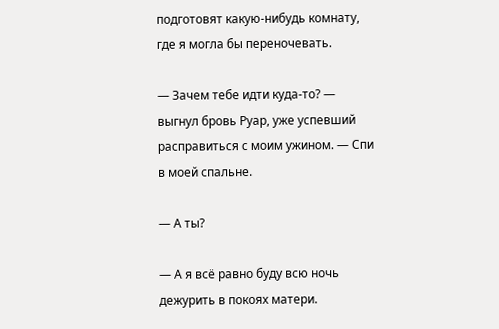подготовят какую-нибудь комнату, где я могла бы переночевать.

— Зачем тебе идти куда-то? — выгнул бровь Руар, уже успевший расправиться с моим ужином. — Спи в моей спальне.

— А ты?

— А я всё равно буду всю ночь дежурить в покоях матери.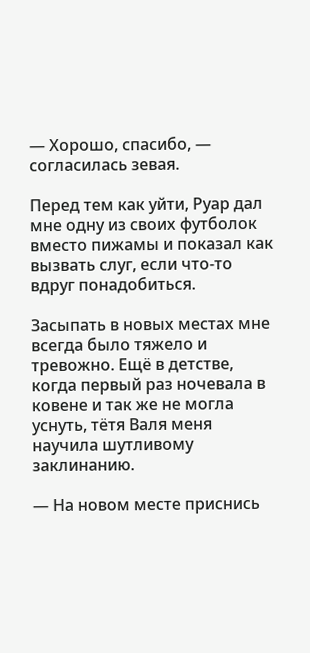— Хорошо, спасибо, — согласилась зевая.

Перед тем как уйти, Руар дал мне одну из своих футболок вместо пижамы и показал как вызвать слуг, если что-то вдруг понадобиться.

Засыпать в новых местах мне всегда было тяжело и тревожно. Ещё в детстве, когда первый раз ночевала в ковене и так же не могла уснуть, тётя Валя меня научила шутливому заклинанию.

— На новом месте приснись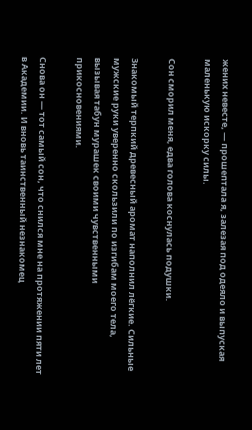жених невесте, — прошептала я, залезая под одеяло и выпуская маленькую искорку силы.

Сон сморил меня, едва голова коснулась подушки.

Знакомый терпкий древесный аромат наполнил лёгкие. Сильные мужские руки уверенно скользили по изгибам моего тела, вызывая табун мурашек своими чувственными прикосновениями.

Снова он — тот самый сон, что снился мне на протяжении пяти лет в Академии. И вновь таинственный незнакомец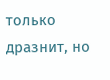только дразнит, но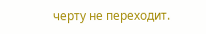черту не переходит.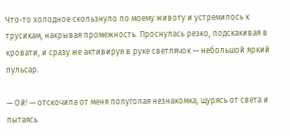Что-то холодное скользнуло по моему животу и устремилось к трусикам, накрывая промежность. Проснулась резко, подскакивая в кровати, и сразу же активируя в руке светлячок — небольшой яркий пульсар.

— Ой! — отскочила от меня полуголая незнакомка, щурясь от света и пытаясь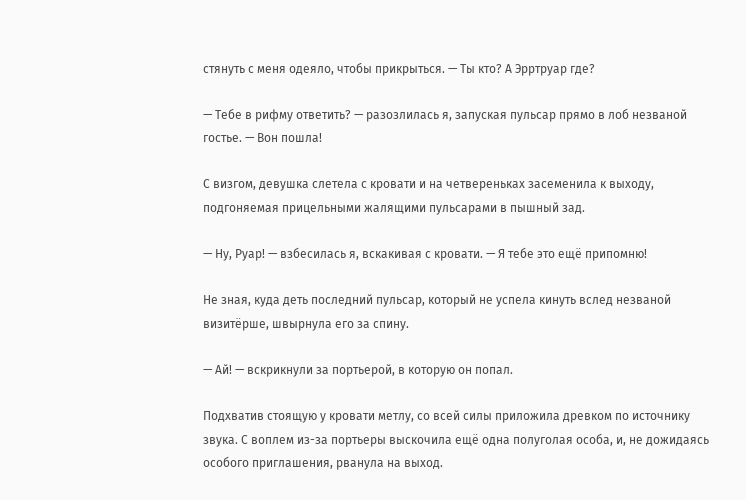стянуть с меня одеяло, чтобы прикрыться. — Ты кто? А Эрртруар где?

— Тебе в рифму ответить? — разозлилась я, запуская пульсар прямо в лоб незваной гостье. — Вон пошла!

С визгом, девушка слетела с кровати и на четвереньках засеменила к выходу, подгоняемая прицельными жалящими пульсарами в пышный зад.

— Ну, Руар! — взбесилась я, вскакивая с кровати. — Я тебе это ещё припомню!

Не зная, куда деть последний пульсар, который не успела кинуть вслед незваной визитёрше, швырнула его за спину.

— Ай! — вскрикнули за портьерой, в которую он попал.

Подхватив стоящую у кровати метлу, со всей силы приложила древком по источнику звука. С воплем из-за портьеры выскочила ещё одна полуголая особа, и, не дожидаясь особого приглашения, рванула на выход.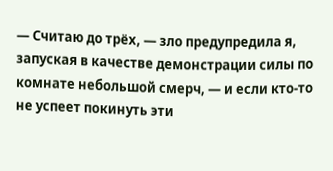— Считаю до трёх, — зло предупредила я, запуская в качестве демонстрации силы по комнате небольшой смерч, — и если кто-то не успеет покинуть эти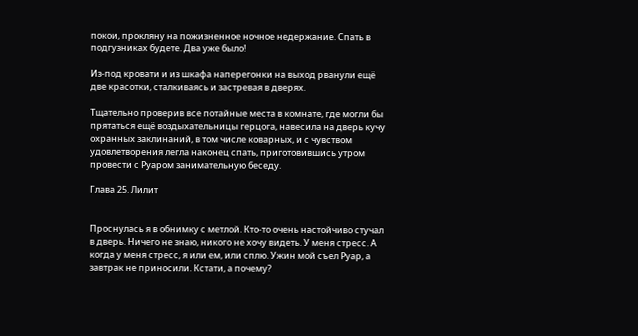покои, прокляну на пожизненное ночное недержание. Спать в подгузниках будете. Два уже было!

Из-под кровати и из шкафа наперегонки на выход рванули ещё две красотки, сталкиваясь и застревая в дверях.

Тщательно проверив все потайные места в комнате, где могли бы прятаться ещё воздыхательницы герцога, навесила на дверь кучу охранных заклинаний, в том числе коварных, и с чувством удовлетворения легла наконец спать, приготовившись утром провести с Руаром занимательную беседу.

Глава 25. Лилит


Проснулась я в обнимку с метлой. Кто-то очень настойчиво стучал в дверь. Ничего не знаю, никого не хочу видеть. У меня стресс. А когда у меня стресс, я или ем, или сплю. Ужин мой съел Руар, а завтрак не приносили. Кстати, а почему?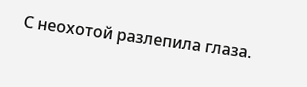С неохотой разлепила глаза.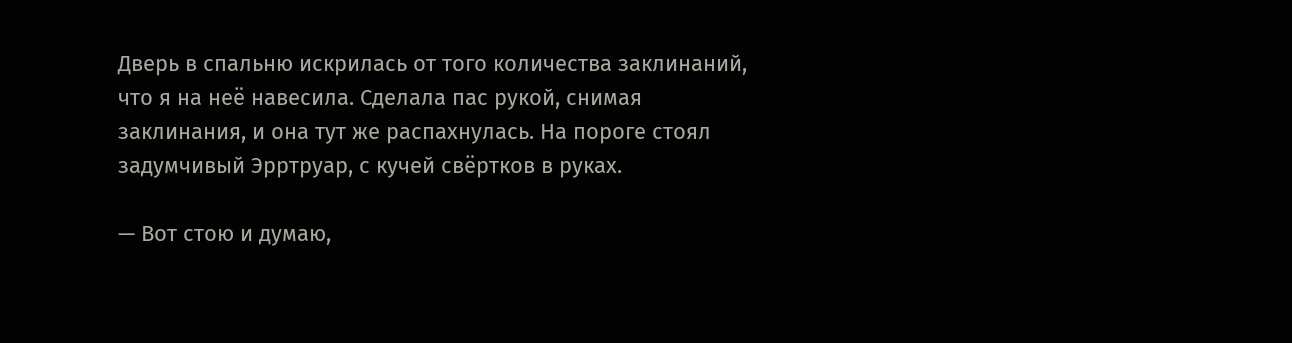Дверь в спальню искрилась от того количества заклинаний, что я на неё навесила. Сделала пас рукой, снимая заклинания, и она тут же распахнулась. На пороге стоял задумчивый Эрртруар, с кучей свёртков в руках.

— Вот стою и думаю,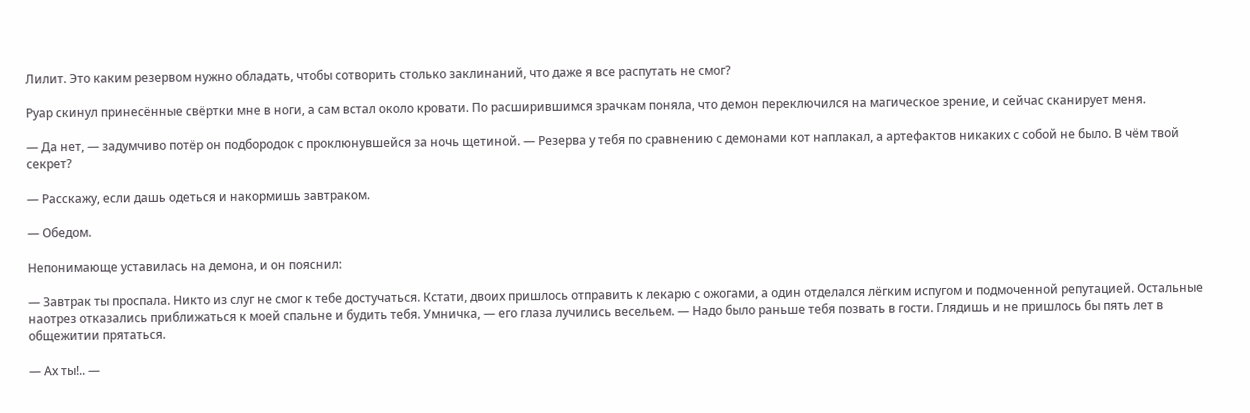Лилит. Это каким резервом нужно обладать, чтобы сотворить столько заклинаний, что даже я все распутать не смог?

Руар скинул принесённые свёртки мне в ноги, а сам встал около кровати. По расширившимся зрачкам поняла, что демон переключился на магическое зрение, и сейчас сканирует меня.

— Да нет, — задумчиво потёр он подбородок с проклюнувшейся за ночь щетиной. — Резерва у тебя по сравнению с демонами кот наплакал, а артефактов никаких с собой не было. В чём твой секрет?

— Расскажу, если дашь одеться и накормишь завтраком.

— Обедом.

Непонимающе уставилась на демона, и он пояснил:

— Завтрак ты проспала. Никто из слуг не смог к тебе достучаться. Кстати, двоих пришлось отправить к лекарю с ожогами, а один отделался лёгким испугом и подмоченной репутацией. Остальные наотрез отказались приближаться к моей спальне и будить тебя. Умничка, — его глаза лучились весельем. — Надо было раньше тебя позвать в гости. Глядишь и не пришлось бы пять лет в общежитии прятаться.

— Ах ты!.. —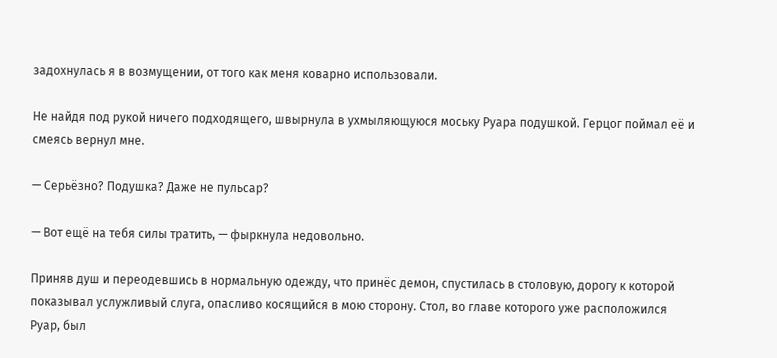задохнулась я в возмущении, от того как меня коварно использовали.

Не найдя под рукой ничего подходящего, швырнула в ухмыляющуюся моську Руара подушкой. Герцог поймал её и смеясь вернул мне.

— Серьёзно? Подушка? Даже не пульсар?

— Вот ещё на тебя силы тратить, — фыркнула недовольно.

Приняв душ и переодевшись в нормальную одежду, что принёс демон, спустилась в столовую, дорогу к которой показывал услужливый слуга, опасливо косящийся в мою сторону. Стол, во главе которого уже расположился Руар, был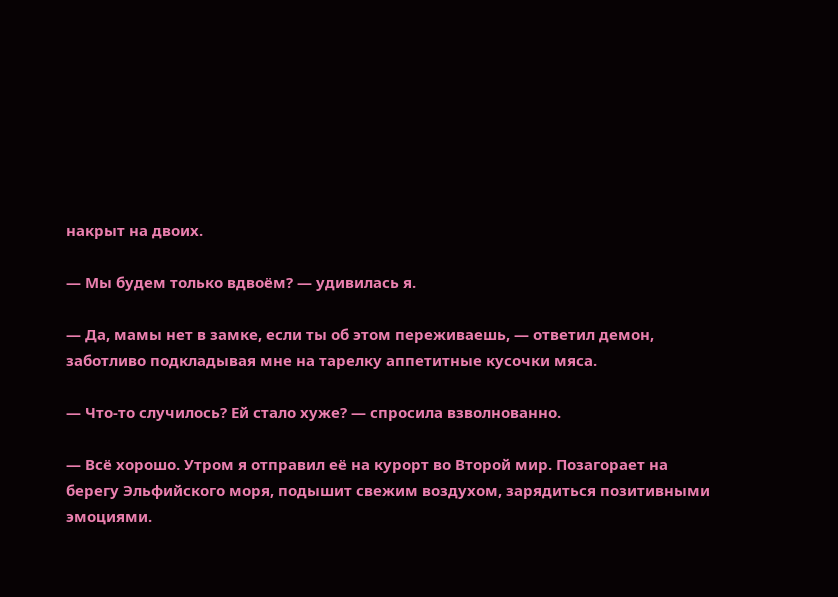накрыт на двоих.

— Мы будем только вдвоём? — удивилась я.

— Да, мамы нет в замке, если ты об этом переживаешь, — ответил демон, заботливо подкладывая мне на тарелку аппетитные кусочки мяса.

— Что-то случилось? Ей стало хуже? — спросила взволнованно.

— Всё хорошо. Утром я отправил её на курорт во Второй мир. Позагорает на берегу Эльфийского моря, подышит свежим воздухом, зарядиться позитивными эмоциями.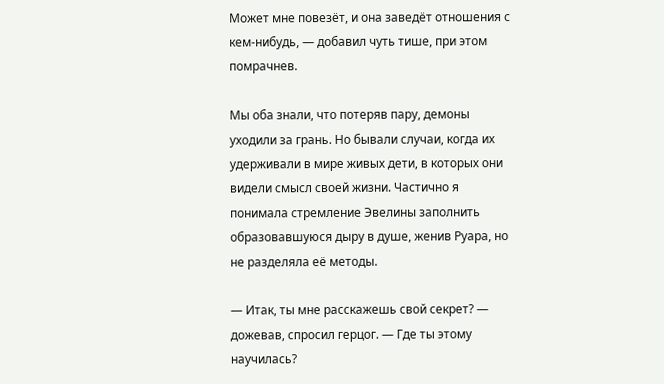Может мне повезёт, и она заведёт отношения с кем-нибудь, — добавил чуть тише, при этом помрачнев.

Мы оба знали, что потеряв пару, демоны уходили за грань. Но бывали случаи, когда их удерживали в мире живых дети, в которых они видели смысл своей жизни. Частично я понимала стремление Эвелины заполнить образовавшуюся дыру в душе, женив Руара, но не разделяла её методы.

— Итак, ты мне расскажешь свой секрет? — дожевав, спросил герцог. — Где ты этому научилась?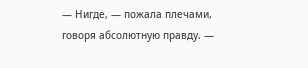— Нигде, — пожала плечами, говоря абсолютную правду. —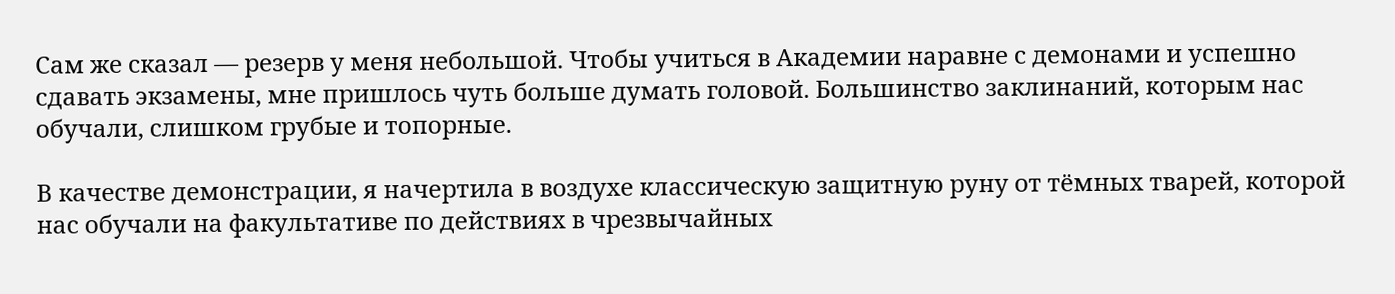Сам же сказал — резерв у меня небольшой. Чтобы учиться в Академии наравне с демонами и успешно сдавать экзамены, мне пришлось чуть больше думать головой. Большинство заклинаний, которым нас обучали, слишком грубые и топорные.

В качестве демонстрации, я начертила в воздухе классическую защитную руну от тёмных тварей, которой нас обучали на факультативе по действиях в чрезвычайных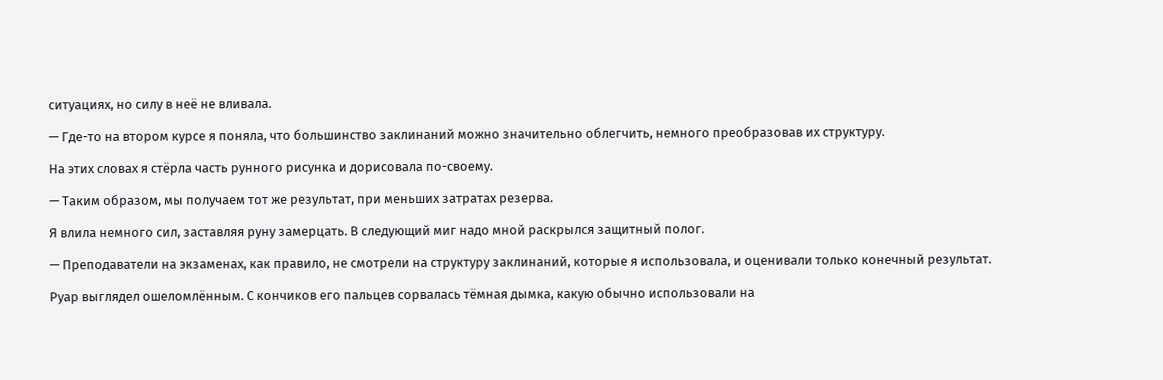ситуациях, но силу в неё не вливала.

— Где-то на втором курсе я поняла, что большинство заклинаний можно значительно облегчить, немного преобразовав их структуру.

На этих словах я стёрла часть рунного рисунка и дорисовала по-своему.

— Таким образом, мы получаем тот же результат, при меньших затратах резерва.

Я влила немного сил, заставляя руну замерцать. В следующий миг надо мной раскрылся защитный полог.

— Преподаватели на экзаменах, как правило, не смотрели на структуру заклинаний, которые я использовала, и оценивали только конечный результат.

Руар выглядел ошеломлённым. С кончиков его пальцев сорвалась тёмная дымка, какую обычно использовали на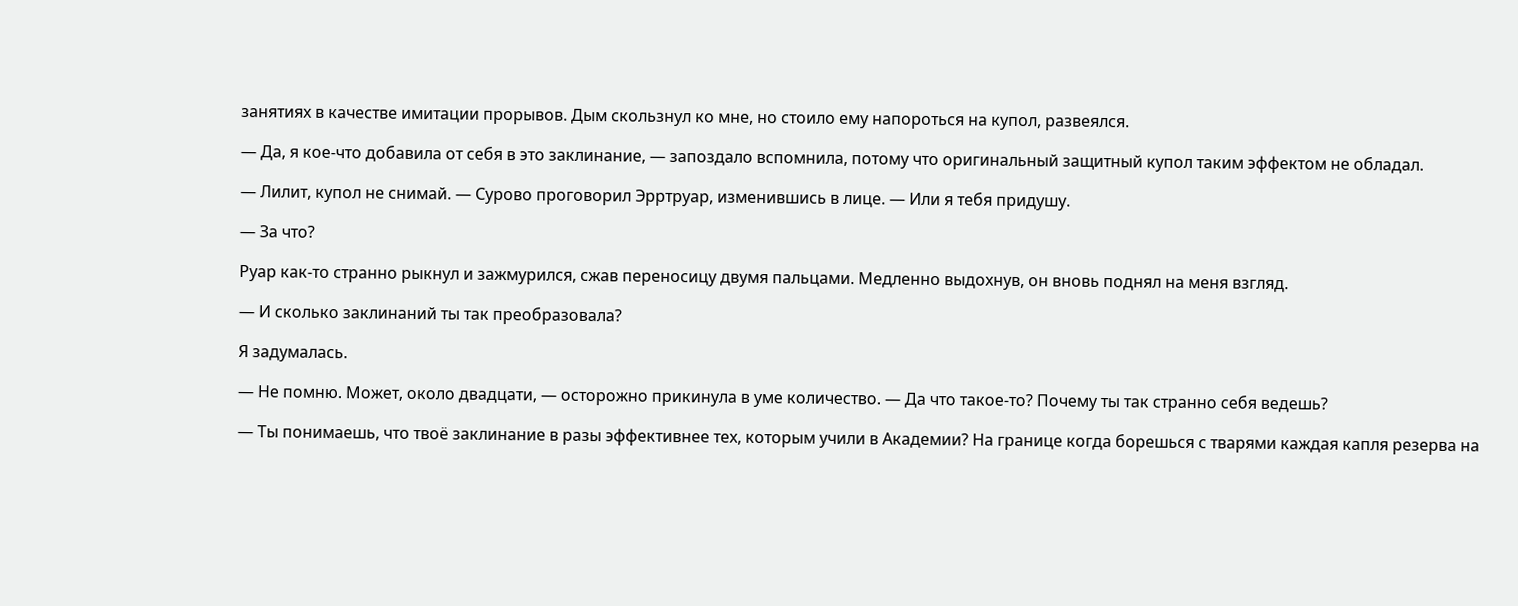занятиях в качестве имитации прорывов. Дым скользнул ко мне, но стоило ему напороться на купол, развеялся.

— Да, я кое-что добавила от себя в это заклинание, — запоздало вспомнила, потому что оригинальный защитный купол таким эффектом не обладал.

— Лилит, купол не снимай. — Сурово проговорил Эрртруар, изменившись в лице. — Или я тебя придушу.

— За что?

Руар как-то странно рыкнул и зажмурился, сжав переносицу двумя пальцами. Медленно выдохнув, он вновь поднял на меня взгляд.

— И сколько заклинаний ты так преобразовала?

Я задумалась.

— Не помню. Может, около двадцати, — осторожно прикинула в уме количество. — Да что такое-то? Почему ты так странно себя ведешь?

— Ты понимаешь, что твоё заклинание в разы эффективнее тех, которым учили в Академии? На границе когда борешься с тварями каждая капля резерва на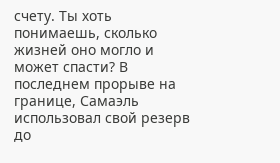счету. Ты хоть понимаешь, сколько жизней оно могло и может спасти? В последнем прорыве на границе, Самаэль использовал свой резерв до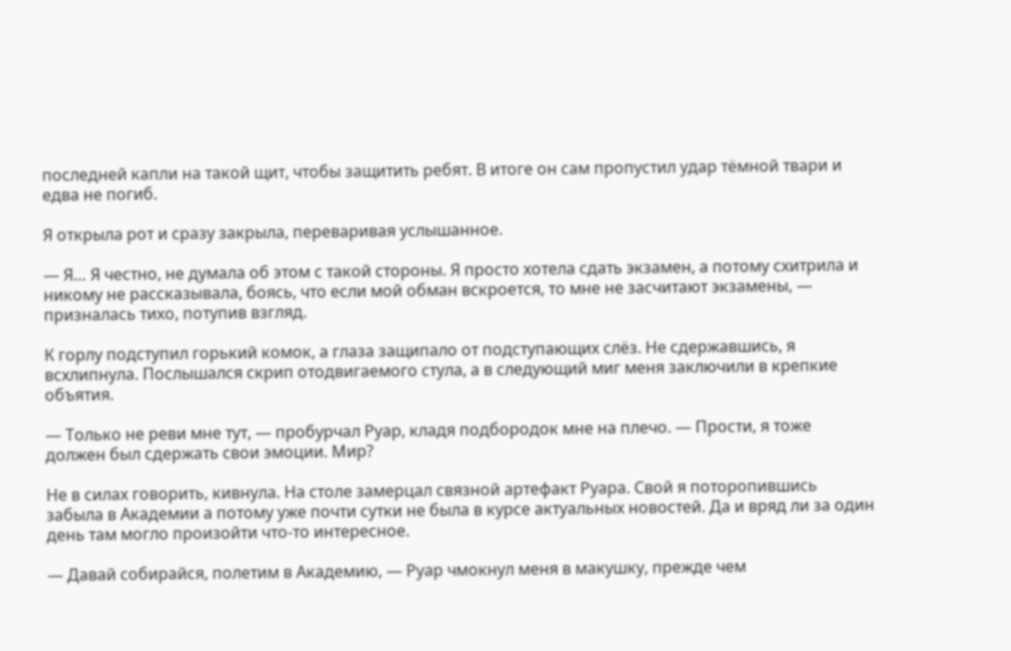последней капли на такой щит, чтобы защитить ребят. В итоге он сам пропустил удар тёмной твари и едва не погиб.

Я открыла рот и сразу закрыла, переваривая услышанное.

— Я… Я честно, не думала об этом с такой стороны. Я просто хотела сдать экзамен, а потому схитрила и никому не рассказывала, боясь, что если мой обман вскроется, то мне не засчитают экзамены, — призналась тихо, потупив взгляд.

К горлу подступил горький комок, а глаза защипало от подступающих слёз. Не сдержавшись, я всхлипнула. Послышался скрип отодвигаемого стула, а в следующий миг меня заключили в крепкие объятия.

— Только не реви мне тут, — пробурчал Руар, кладя подбородок мне на плечо. — Прости, я тоже должен был сдержать свои эмоции. Мир?

Не в силах говорить, кивнула. На столе замерцал связной артефакт Руара. Свой я поторопившись забыла в Академии а потому уже почти сутки не была в курсе актуальных новостей. Да и вряд ли за один день там могло произойти что-то интересное.

— Давай собирайся, полетим в Академию, — Руар чмокнул меня в макушку, прежде чем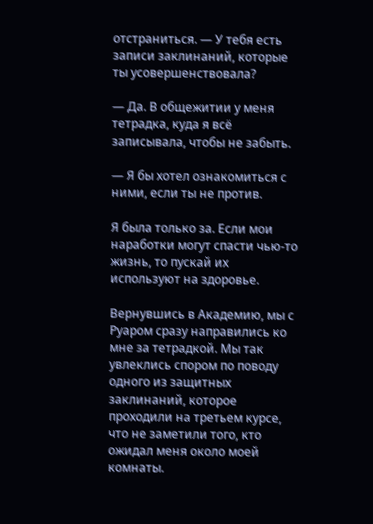отстраниться. — У тебя есть записи заклинаний, которые ты усовершенствовала?

— Да. В общежитии у меня тетрадка, куда я всё записывала, чтобы не забыть.

— Я бы хотел ознакомиться с ними, если ты не против.

Я была только за. Если мои наработки могут спасти чью-то жизнь, то пускай их используют на здоровье.

Вернувшись в Академию, мы с Руаром сразу направились ко мне за тетрадкой. Мы так увлеклись спором по поводу одного из защитных заклинаний, которое проходили на третьем курсе, что не заметили того, кто ожидал меня около моей комнаты.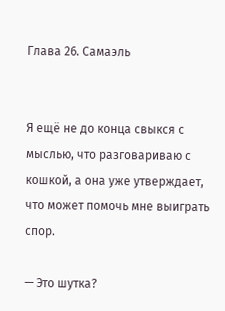Глава 26. Самаэль


Я ещё не до конца свыкся с мыслью, что разговариваю с кошкой, а она уже утверждает, что может помочь мне выиграть спор.

— Это шутка?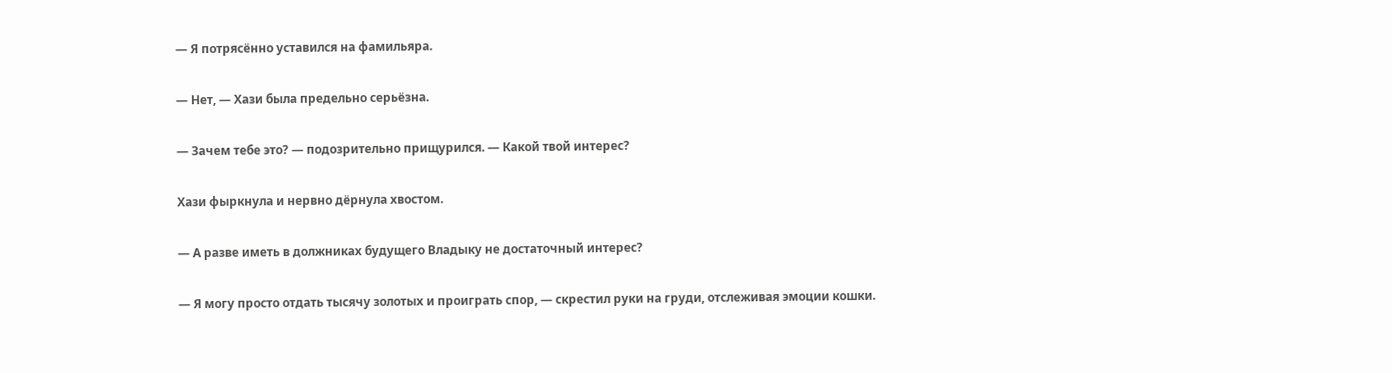— Я потрясённо уставился на фамильяра.

— Нет, — Хази была предельно серьёзна.

— Зачем тебе это? — подозрительно прищурился. — Какой твой интерес?

Хази фыркнула и нервно дёрнула хвостом.

— А разве иметь в должниках будущего Владыку не достаточный интерес?

— Я могу просто отдать тысячу золотых и проиграть спор, — скрестил руки на груди, отслеживая эмоции кошки.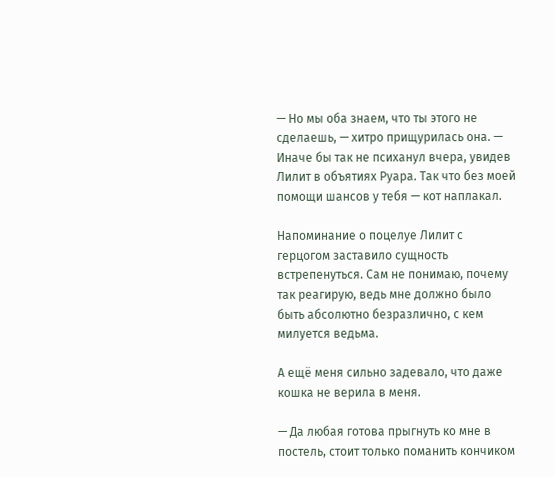— Но мы оба знаем, что ты этого не сделаешь, — хитро прищурилась она. — Иначе бы так не психанул вчера, увидев Лилит в объятиях Руара. Так что без моей помощи шансов у тебя — кот наплакал.

Напоминание о поцелуе Лилит с герцогом заставило сущность встрепенуться. Сам не понимаю, почему так реагирую, ведь мне должно было быть абсолютно безразлично, с кем милуется ведьма.

А ещё меня сильно задевало, что даже кошка не верила в меня.

— Да любая готова прыгнуть ко мне в постель, стоит только поманить кончиком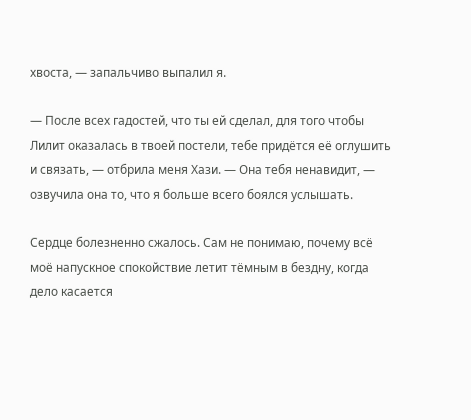хвоста, — запальчиво выпалил я.

— После всех гадостей, что ты ей сделал, для того чтобы Лилит оказалась в твоей постели, тебе придётся её оглушить и связать, — отбрила меня Хази. — Она тебя ненавидит, — озвучила она то, что я больше всего боялся услышать.

Сердце болезненно сжалось. Сам не понимаю, почему всё моё напускное спокойствие летит тёмным в бездну, когда дело касается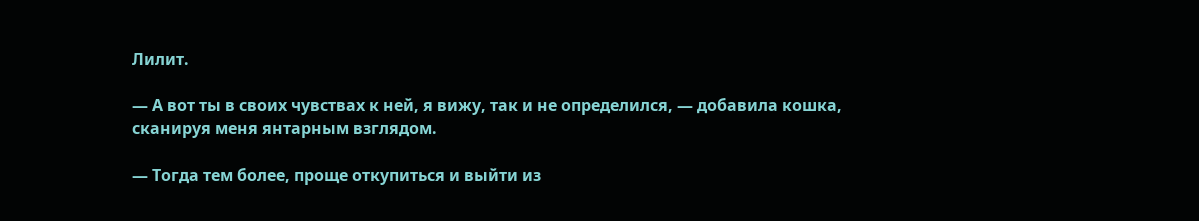Лилит.

— А вот ты в своих чувствах к ней, я вижу, так и не определился, — добавила кошка, сканируя меня янтарным взглядом.

— Тогда тем более, проще откупиться и выйти из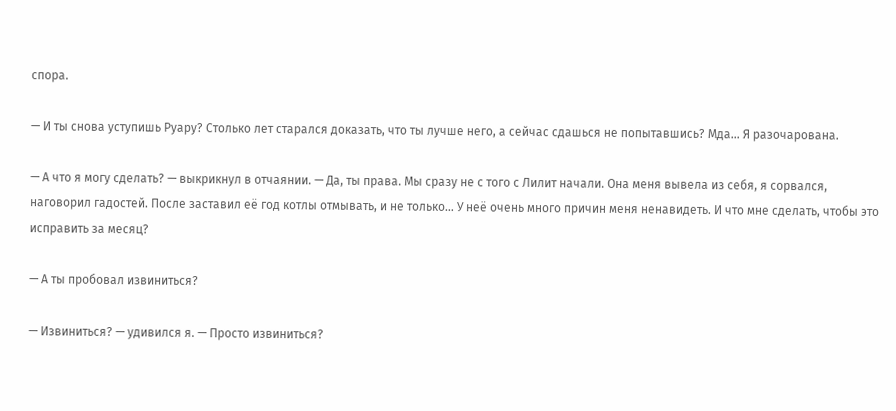спора.

— И ты снова уступишь Руару? Столько лет старался доказать, что ты лучше него, а сейчас сдашься не попытавшись? Мда… Я разочарована.

— А что я могу сделать? — выкрикнул в отчаянии. — Да, ты права. Мы сразу не с того с Лилит начали. Она меня вывела из себя, я сорвался, наговорил гадостей. После заставил её год котлы отмывать, и не только… У неё очень много причин меня ненавидеть. И что мне сделать, чтобы это исправить за месяц?

— А ты пробовал извиниться?

— Извиниться? — удивился я. — Просто извиниться?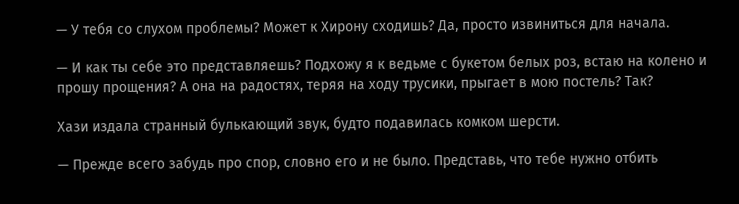— У тебя со слухом проблемы? Может к Хирону сходишь? Да, просто извиниться для начала.

— И как ты себе это представляешь? Подхожу я к ведьме с букетом белых роз, встаю на колено и прошу прощения? А она на радостях, теряя на ходу трусики, прыгает в мою постель? Так?

Хази издала странный булькающий звук, будто подавилась комком шерсти.

— Прежде всего забудь про спор, словно его и не было. Представь, что тебе нужно отбить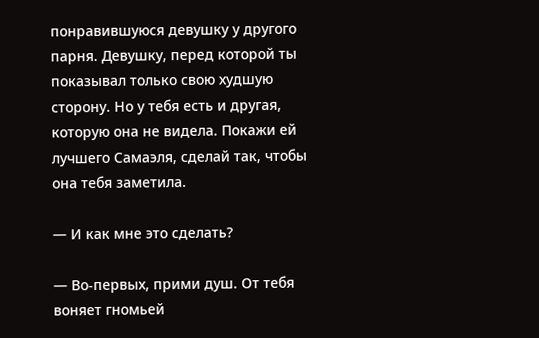понравившуюся девушку у другого парня. Девушку, перед которой ты показывал только свою худшую сторону. Но у тебя есть и другая, которую она не видела. Покажи ей лучшего Самаэля, сделай так, чтобы она тебя заметила.

— И как мне это сделать?

— Во-первых, прими душ. От тебя воняет гномьей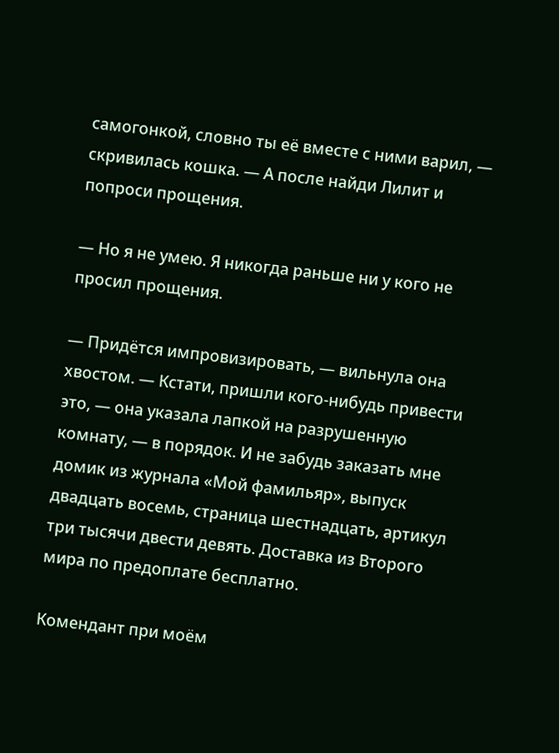самогонкой, словно ты её вместе с ними варил, — скривилась кошка. — А после найди Лилит и попроси прощения.

— Но я не умею. Я никогда раньше ни у кого не просил прощения.

— Придётся импровизировать, — вильнула она хвостом. — Кстати, пришли кого-нибудь привести это, — она указала лапкой на разрушенную комнату, — в порядок. И не забудь заказать мне домик из журнала «Мой фамильяр», выпуск двадцать восемь, страница шестнадцать, артикул три тысячи двести девять. Доставка из Второго мира по предоплате бесплатно.

Комендант при моём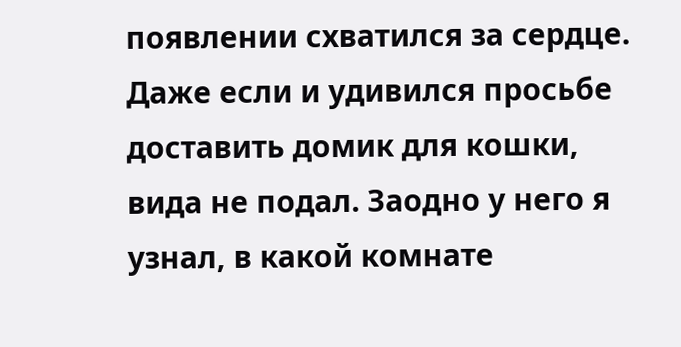появлении схватился за сердце. Даже если и удивился просьбе доставить домик для кошки, вида не подал. Заодно у него я узнал, в какой комнате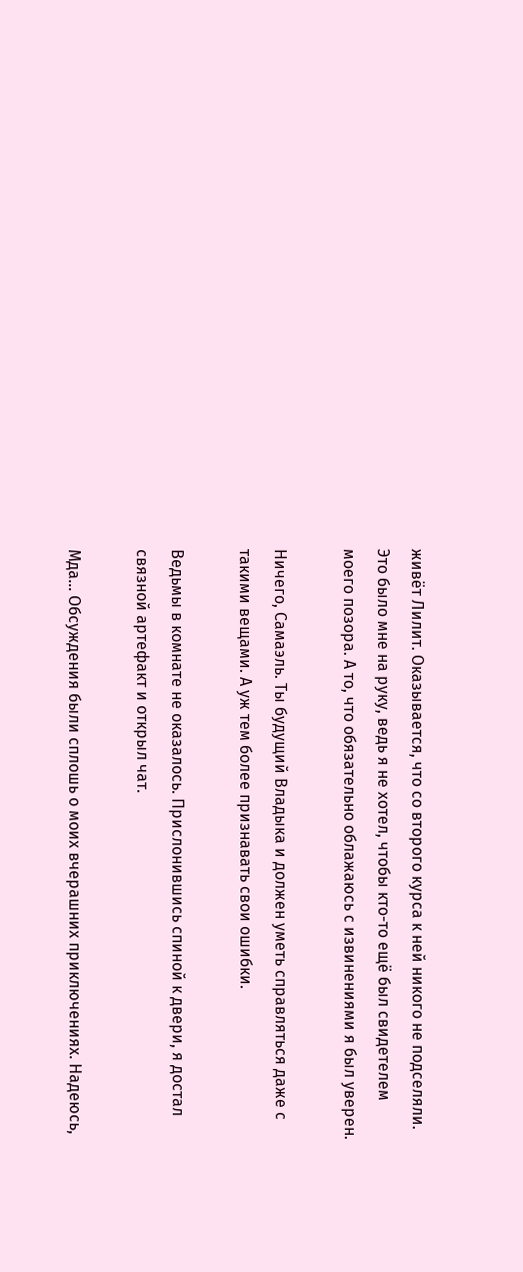живёт Лилит. Оказывается, что со второго курса к ней никого не подселяли. Это было мне на руку, ведь я не хотел, чтобы кто-то ещё был свидетелем моего позора. А то, что обязательно облажаюсь с извинениями я был уверен.

Ничего, Самаэль. Ты будущий Владыка и должен уметь справляться даже с такими вещами. А уж тем более признавать свои ошибки.

Ведьмы в комнате не оказалось. Прислонившись спиной к двери, я достал связной артефакт и открыл чат.

Мда… Обсуждения были сплошь о моих вчерашних приключениях. Надеюсь,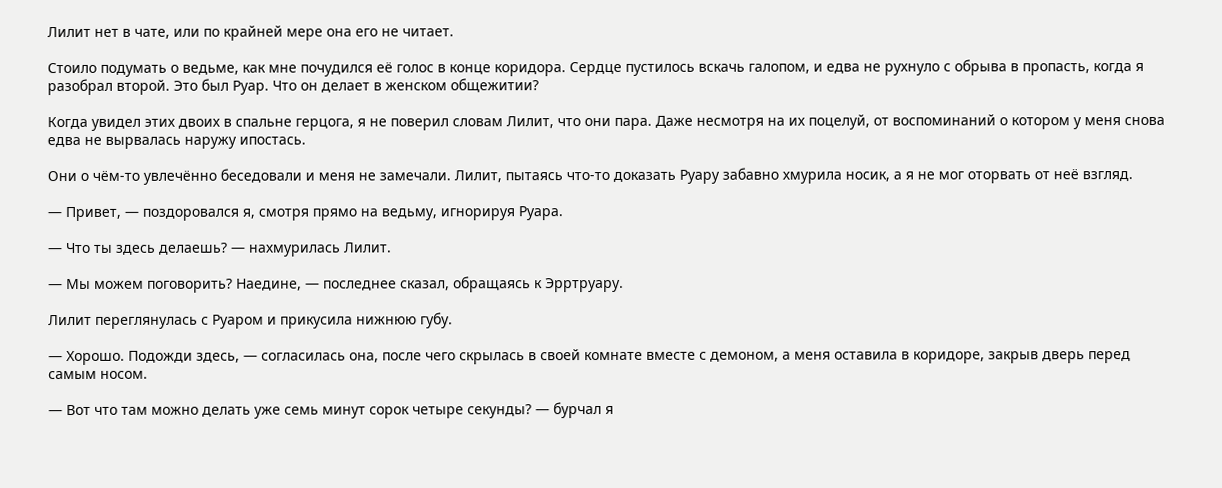Лилит нет в чате, или по крайней мере она его не читает.

Стоило подумать о ведьме, как мне почудился её голос в конце коридора. Сердце пустилось вскачь галопом, и едва не рухнуло с обрыва в пропасть, когда я разобрал второй. Это был Руар. Что он делает в женском общежитии?

Когда увидел этих двоих в спальне герцога, я не поверил словам Лилит, что они пара. Даже несмотря на их поцелуй, от воспоминаний о котором у меня снова едва не вырвалась наружу ипостась.

Они о чём-то увлечённо беседовали и меня не замечали. Лилит, пытаясь что-то доказать Руару забавно хмурила носик, а я не мог оторвать от неё взгляд.

— Привет, — поздоровался я, смотря прямо на ведьму, игнорируя Руара.

— Что ты здесь делаешь? — нахмурилась Лилит.

— Мы можем поговорить? Наедине, — последнее сказал, обращаясь к Эрртруару.

Лилит переглянулась с Руаром и прикусила нижнюю губу.

— Хорошо. Подожди здесь, — согласилась она, после чего скрылась в своей комнате вместе с демоном, а меня оставила в коридоре, закрыв дверь перед самым носом.

— Вот что там можно делать уже семь минут сорок четыре секунды? — бурчал я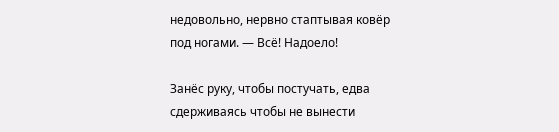недовольно, нервно стаптывая ковёр под ногами. — Всё! Надоело!

Занёс руку, чтобы постучать, едва сдерживаясь чтобы не вынести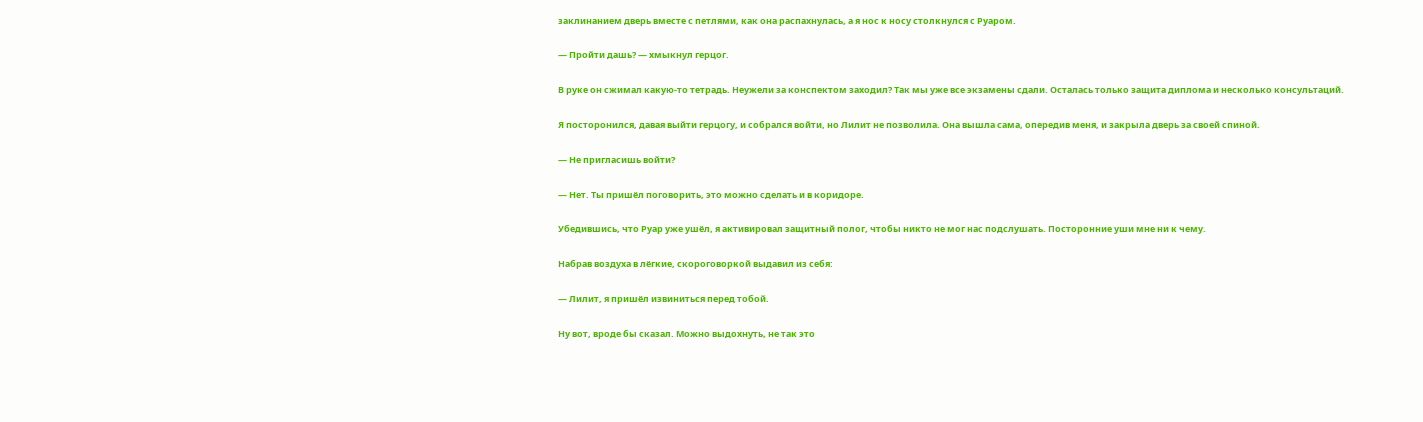заклинанием дверь вместе с петлями, как она распахнулась, а я нос к носу столкнулся с Руаром.

— Пройти дашь? — хмыкнул герцог.

В руке он сжимал какую-то тетрадь. Неужели за конспектом заходил? Так мы уже все экзамены сдали. Осталась только защита диплома и несколько консультаций.

Я посторонился, давая выйти герцогу, и собрался войти, но Лилит не позволила. Она вышла сама, опередив меня, и закрыла дверь за своей спиной.

— Не пригласишь войти?

— Нет. Ты пришёл поговорить, это можно сделать и в коридоре.

Убедившись, что Руар уже ушёл, я активировал защитный полог, чтобы никто не мог нас подслушать. Посторонние уши мне ни к чему.

Набрав воздуха в лёгкие, скороговоркой выдавил из себя:

— Лилит, я пришёл извиниться перед тобой.

Ну вот, вроде бы сказал. Можно выдохнуть, не так это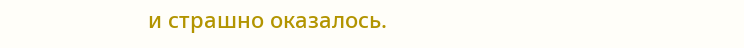и страшно оказалось.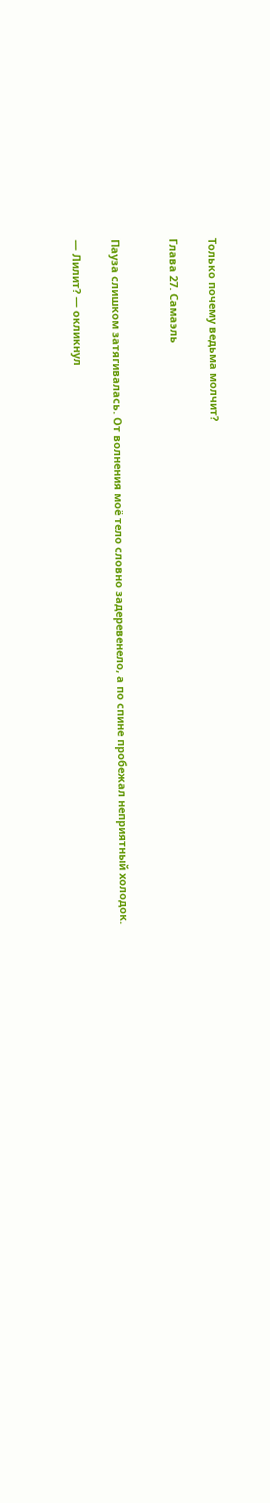Только почему ведьма молчит?

Глава 27. Самаэль


Пауза слишком затягивалась. От волнения моё тело словно задеревенело, а по спине пробежал неприятный холодок.

— Лилит? — окликнул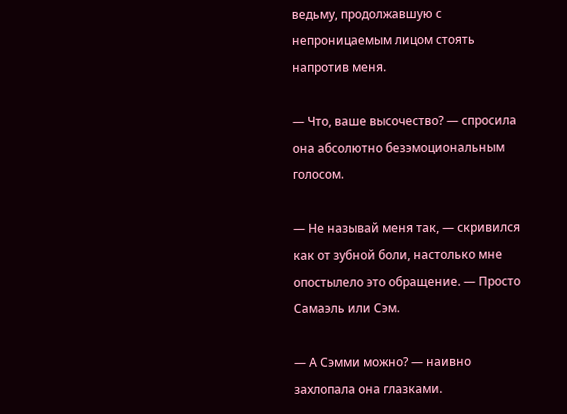ведьму, продолжавшую с непроницаемым лицом стоять напротив меня.

— Что, ваше высочество? — спросила она абсолютно безэмоциональным голосом.

— Не называй меня так, — скривился как от зубной боли, настолько мне опостылело это обращение. — Просто Самаэль или Сэм.

— А Сэмми можно? — наивно захлопала она глазками.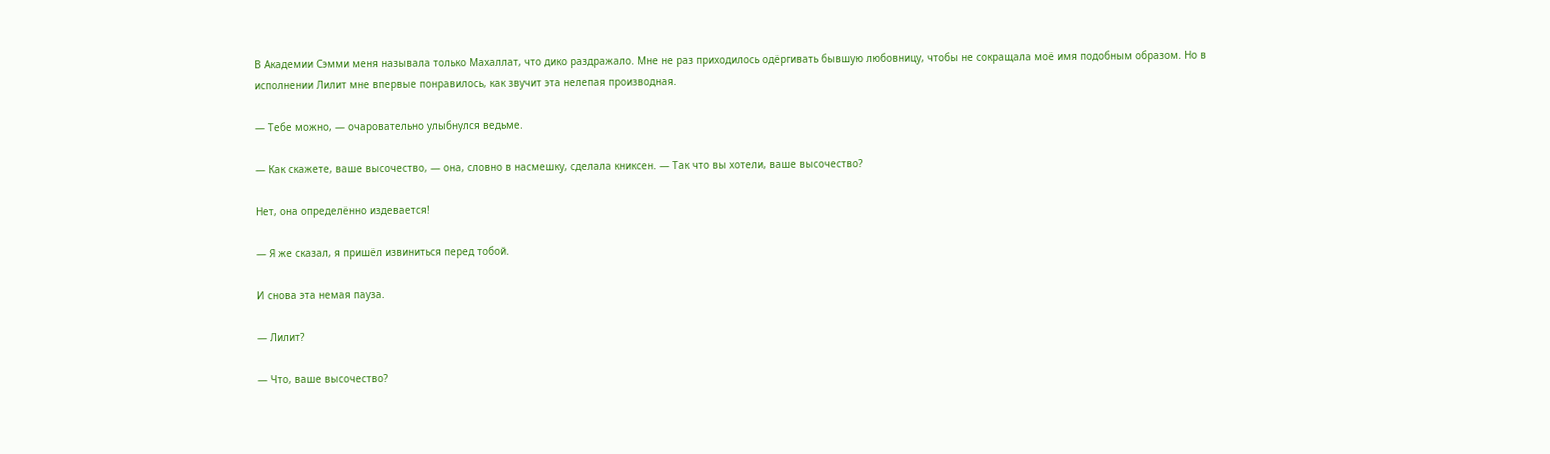В Академии Сэмми меня называла только Махаллат, что дико раздражало. Мне не раз приходилось одёргивать бывшую любовницу, чтобы не сокращала моё имя подобным образом. Но в исполнении Лилит мне впервые понравилось, как звучит эта нелепая производная.

— Тебе можно, — очаровательно улыбнулся ведьме.

— Как скажете, ваше высочество, — она, словно в насмешку, сделала книксен. — Так что вы хотели, ваше высочество?

Нет, она определённо издевается!

— Я же сказал, я пришёл извиниться перед тобой.

И снова эта немая пауза.

— Лилит?

— Что, ваше высочество?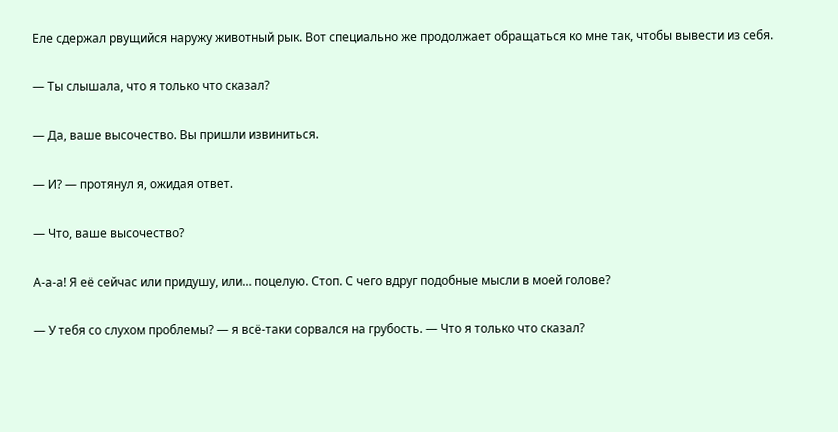Еле сдержал рвущийся наружу животный рык. Вот специально же продолжает обращаться ко мне так, чтобы вывести из себя.

— Ты слышала, что я только что сказал?

— Да, ваше высочество. Вы пришли извиниться.

— И? — протянул я, ожидая ответ.

— Что, ваше высочество?

А-а-а! Я её сейчас или придушу, или… поцелую. Стоп. С чего вдруг подобные мысли в моей голове?

— У тебя со слухом проблемы? — я всё-таки сорвался на грубость. — Что я только что сказал?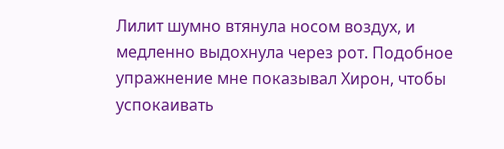Лилит шумно втянула носом воздух, и медленно выдохнула через рот. Подобное упражнение мне показывал Хирон, чтобы успокаивать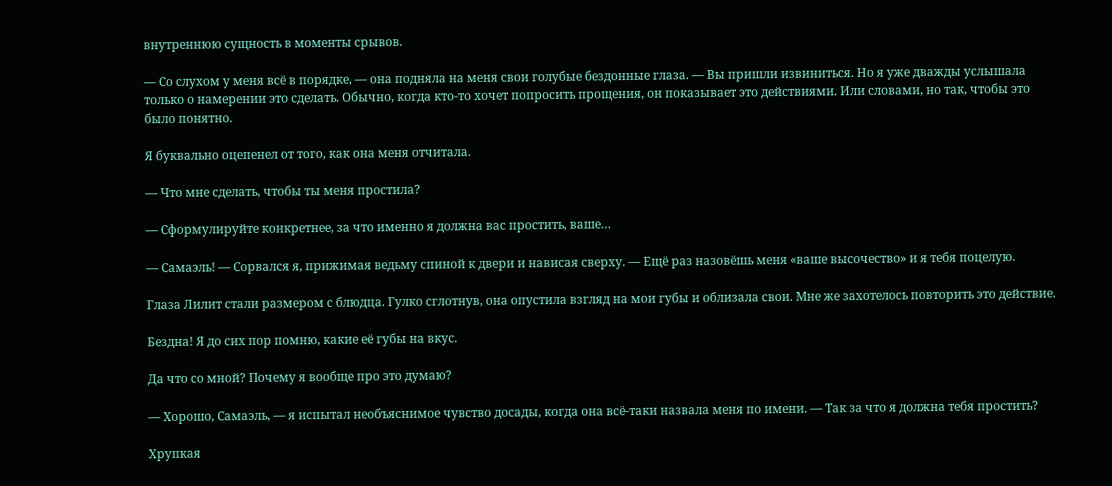внутреннюю сущность в моменты срывов.

— Со слухом у меня всё в порядке, — она подняла на меня свои голубые бездонные глаза. — Вы пришли извиниться. Но я уже дважды услышала только о намерении это сделать. Обычно, когда кто-то хочет попросить прощения, он показывает это действиями. Или словами, но так, чтобы это было понятно.

Я буквально оцепенел от того, как она меня отчитала.

— Что мне сделать, чтобы ты меня простила?

— Сформулируйте конкретнее, за что именно я должна вас простить, ваше…

— Самаэль! — Сорвался я, прижимая ведьму спиной к двери и нависая сверху. — Ещё раз назовёшь меня «ваше высочество» и я тебя поцелую.

Глаза Лилит стали размером с блюдца. Гулко сглотнув, она опустила взгляд на мои губы и облизала свои. Мне же захотелось повторить это действие.

Бездна! Я до сих пор помню, какие её губы на вкус.

Да что со мной? Почему я вообще про это думаю?

— Хорошо, Самаэль, — я испытал необъяснимое чувство досады, когда она всё-таки назвала меня по имени. — Так за что я должна тебя простить?

Хрупкая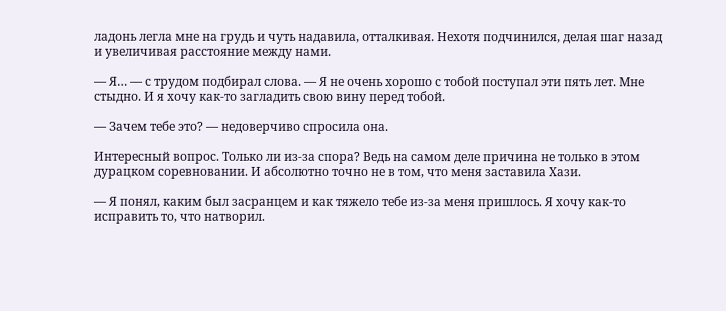ладонь легла мне на грудь и чуть надавила, отталкивая. Нехотя подчинился, делая шаг назад и увеличивая расстояние между нами.

— Я… — с трудом подбирал слова. — Я не очень хорошо с тобой поступал эти пять лет. Мне стыдно. И я хочу как-то загладить свою вину перед тобой.

— Зачем тебе это? — недоверчиво спросила она.

Интересный вопрос. Только ли из-за спора? Ведь на самом деле причина не только в этом дурацком соревновании. И абсолютно точно не в том, что меня заставила Хази.

— Я понял, каким был засранцем и как тяжело тебе из-за меня пришлось. Я хочу как-то исправить то, что натворил.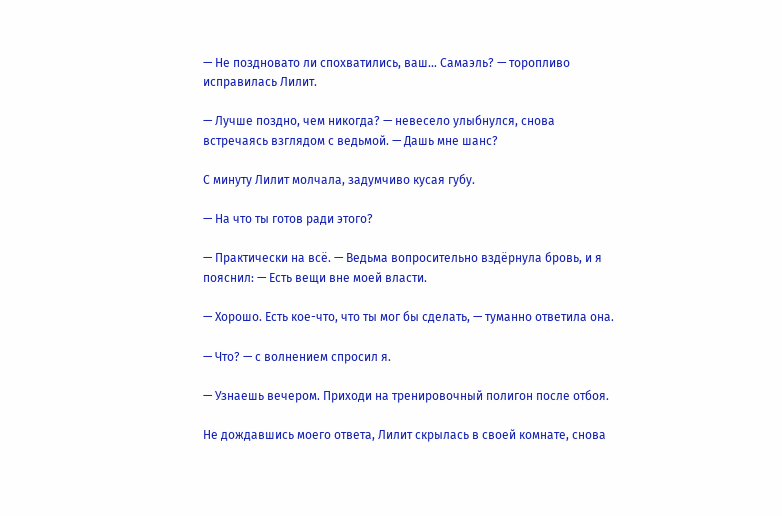— Не поздновато ли спохватились, ваш… Самаэль? — торопливо исправилась Лилит.

— Лучше поздно, чем никогда? — невесело улыбнулся, снова встречаясь взглядом с ведьмой. — Дашь мне шанс?

С минуту Лилит молчала, задумчиво кусая губу.

— На что ты готов ради этого?

— Практически на всё. — Ведьма вопросительно вздёрнула бровь, и я пояснил: — Есть вещи вне моей власти.

— Хорошо. Есть кое-что, что ты мог бы сделать, — туманно ответила она.

— Что? — с волнением спросил я.

— Узнаешь вечером. Приходи на тренировочный полигон после отбоя.

Не дождавшись моего ответа, Лилит скрылась в своей комнате, снова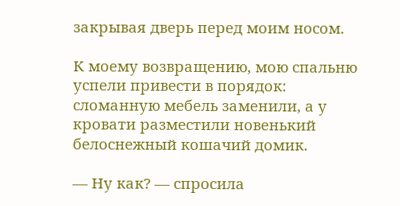закрывая дверь перед моим носом.

К моему возвращению, мою спальню успели привести в порядок: сломанную мебель заменили, а у кровати разместили новенький белоснежный кошачий домик.

— Ну как? — спросила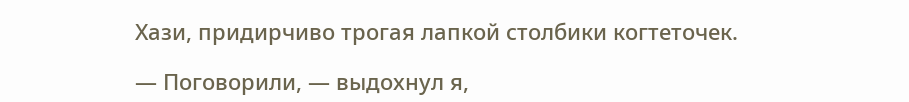Хази, придирчиво трогая лапкой столбики когтеточек.

— Поговорили, — выдохнул я,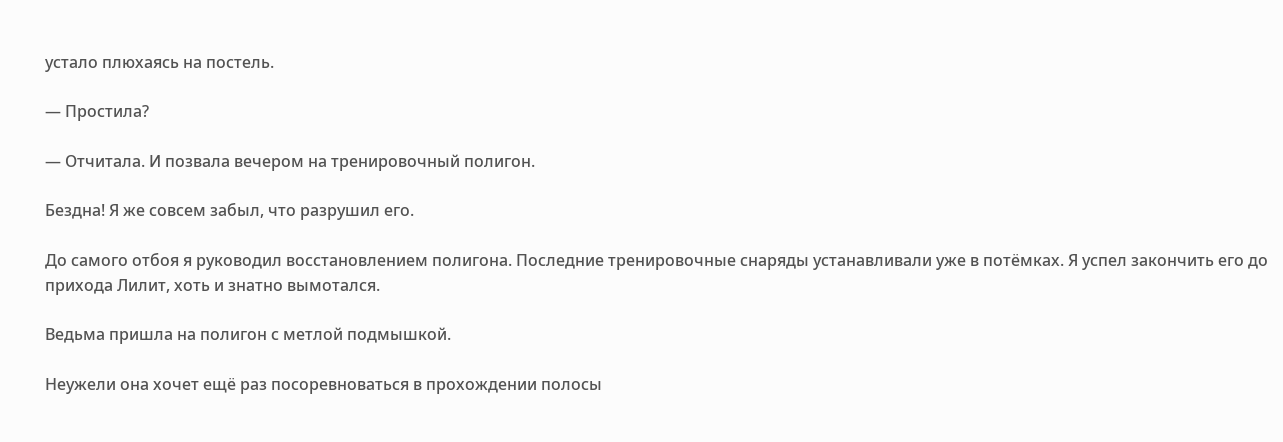устало плюхаясь на постель.

— Простила?

— Отчитала. И позвала вечером на тренировочный полигон.

Бездна! Я же совсем забыл, что разрушил его.

До самого отбоя я руководил восстановлением полигона. Последние тренировочные снаряды устанавливали уже в потёмках. Я успел закончить его до прихода Лилит, хоть и знатно вымотался.

Ведьма пришла на полигон с метлой подмышкой.

Неужели она хочет ещё раз посоревноваться в прохождении полосы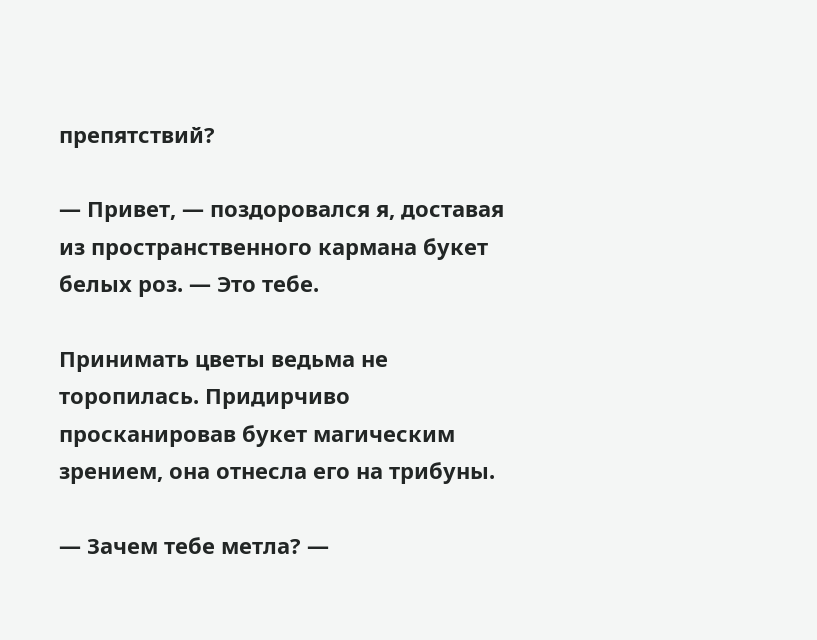препятствий?

— Привет, — поздоровался я, доставая из пространственного кармана букет белых роз. — Это тебе.

Принимать цветы ведьма не торопилась. Придирчиво просканировав букет магическим зрением, она отнесла его на трибуны.

— Зачем тебе метла? —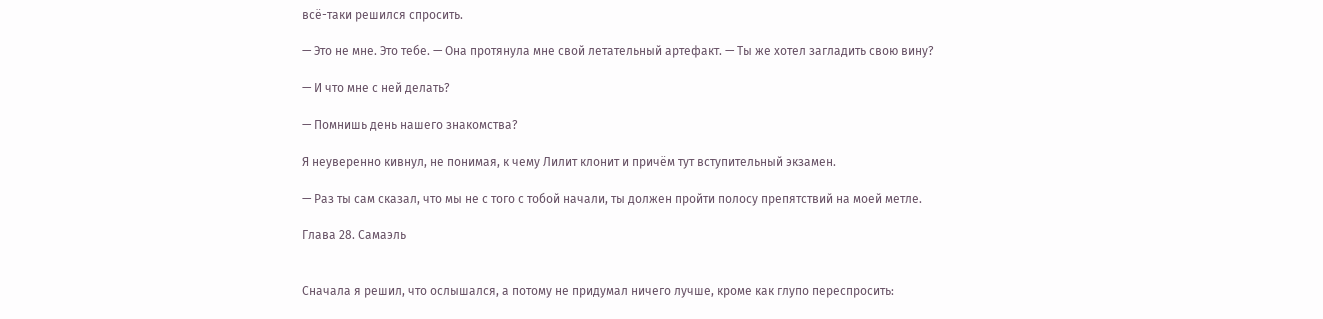всё-таки решился спросить.

— Это не мне. Это тебе. — Она протянула мне свой летательный артефакт. — Ты же хотел загладить свою вину?

— И что мне с ней делать?

— Помнишь день нашего знакомства?

Я неуверенно кивнул, не понимая, к чему Лилит клонит и причём тут вступительный экзамен.

— Раз ты сам сказал, что мы не с того с тобой начали, ты должен пройти полосу препятствий на моей метле.

Глава 28. Самаэль


Сначала я решил, что ослышался, а потому не придумал ничего лучше, кроме как глупо переспросить: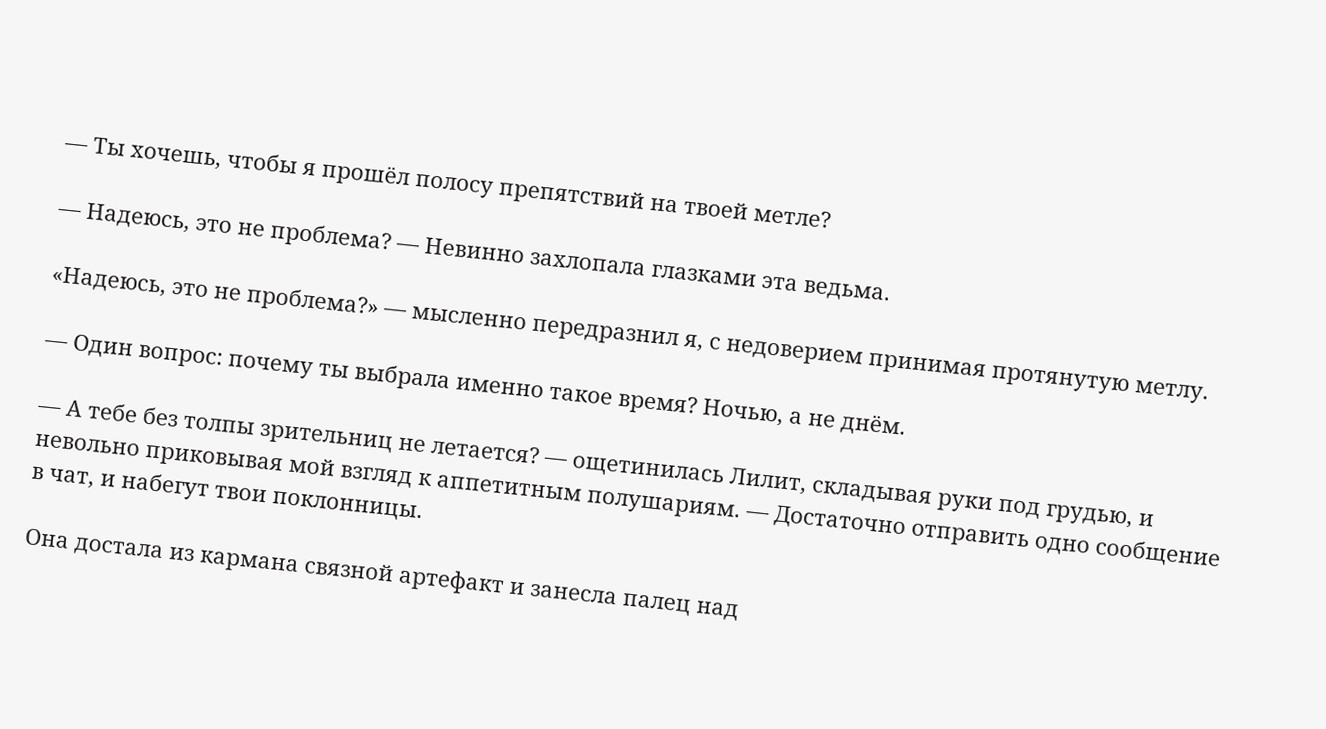— Ты хочешь, чтобы я прошёл полосу препятствий на твоей метле?

— Надеюсь, это не проблема? — Невинно захлопала глазками эта ведьма.

«Надеюсь, это не проблема?» — мысленно передразнил я, с недоверием принимая протянутую метлу.

— Один вопрос: почему ты выбрала именно такое время? Ночью, а не днём.

— А тебе без толпы зрительниц не летается? — ощетинилась Лилит, складывая руки под грудью, и невольно приковывая мой взгляд к аппетитным полушариям. — Достаточно отправить одно сообщение в чат, и набегут твои поклонницы.

Она достала из кармана связной артефакт и занесла палец над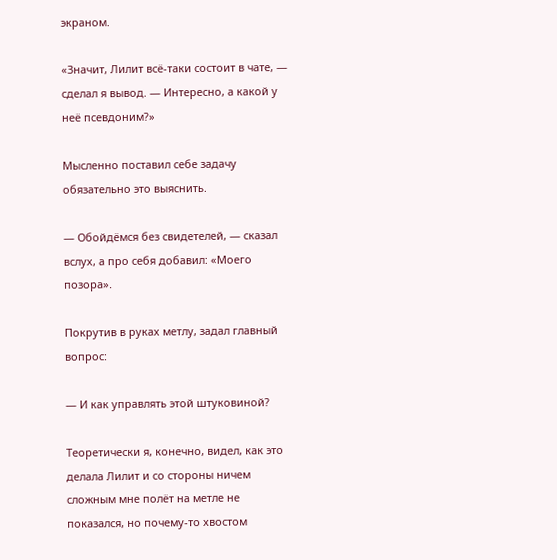экраном.

«Значит, Лилит всё-таки состоит в чате, — сделал я вывод. — Интересно, а какой у неё псевдоним?»

Мысленно поставил себе задачу обязательно это выяснить.

— Обойдёмся без свидетелей, — сказал вслух, а про себя добавил: «Моего позора».

Покрутив в руках метлу, задал главный вопрос:

— И как управлять этой штуковиной?

Теоретически я, конечно, видел, как это делала Лилит и со стороны ничем сложным мне полёт на метле не показался, но почему-то хвостом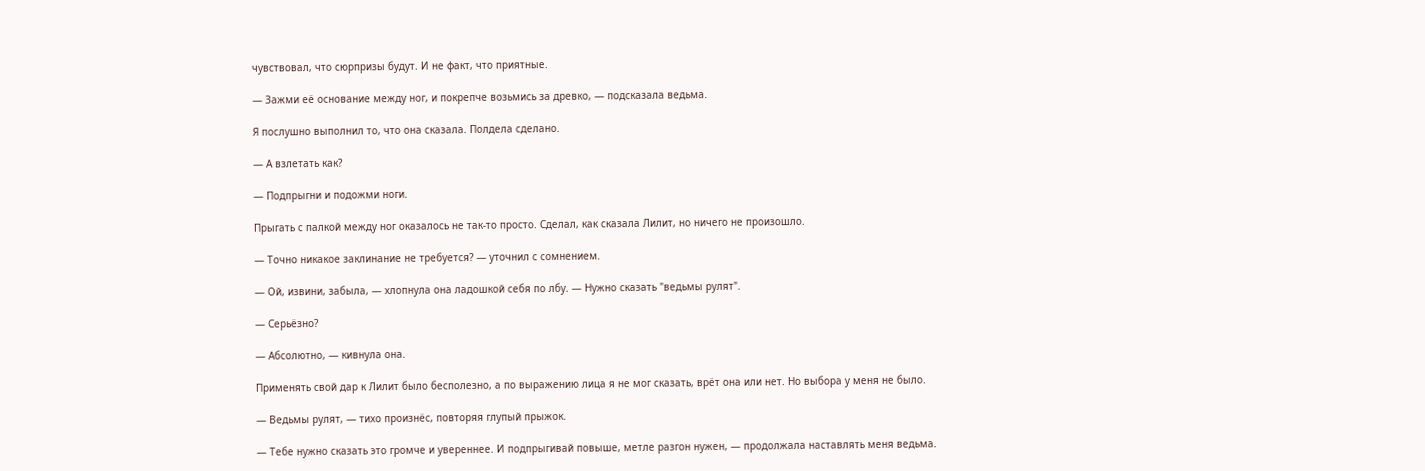чувствовал, что сюрпризы будут. И не факт, что приятные.

— Зажми её основание между ног, и покрепче возьмись за древко, — подсказала ведьма.

Я послушно выполнил то, что она сказала. Полдела сделано.

— А взлетать как?

— Подпрыгни и подожми ноги.

Прыгать с палкой между ног оказалось не так-то просто. Сделал, как сказала Лилит, но ничего не произошло.

— Точно никакое заклинание не требуется? — уточнил с сомнением.

— Ой, извини, забыла, — хлопнула она ладошкой себя по лбу. — Нужно сказать "ведьмы рулят".

— Серьёзно?

— Абсолютно, — кивнула она.

Применять свой дар к Лилит было бесполезно, а по выражению лица я не мог сказать, врёт она или нет. Но выбора у меня не было.

— Ведьмы рулят, — тихо произнёс, повторяя глупый прыжок.

— Тебе нужно сказать это громче и увереннее. И подпрыгивай повыше, метле разгон нужен, — продолжала наставлять меня ведьма.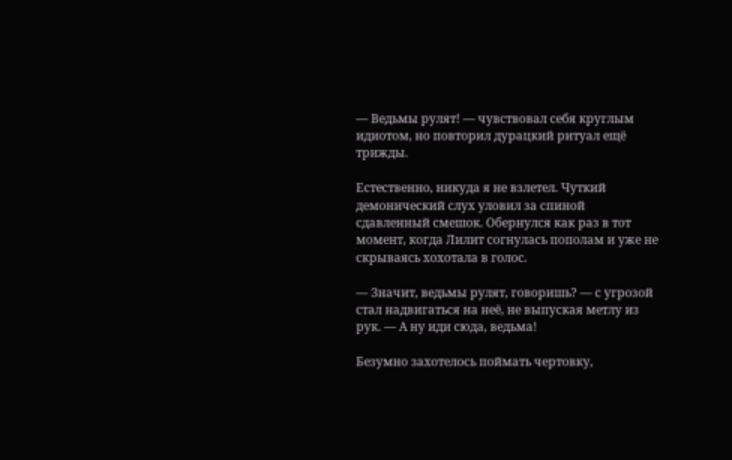— Ведьмы рулят! — чувствовал себя круглым идиотом, но повторил дурацкий ритуал ещё трижды.

Естественно, никуда я не взлетел. Чуткий демонический слух уловил за спиной сдавленный смешок. Обернулся как раз в тот момент, когда Лилит согнулась пополам и уже не скрываясь хохотала в голос.

— Значит, ведьмы рулят, говоришь? — с угрозой стал надвигаться на неё, не выпуская метлу из рук. — А ну иди сюда, ведьма!

Безумно захотелось поймать чертовку,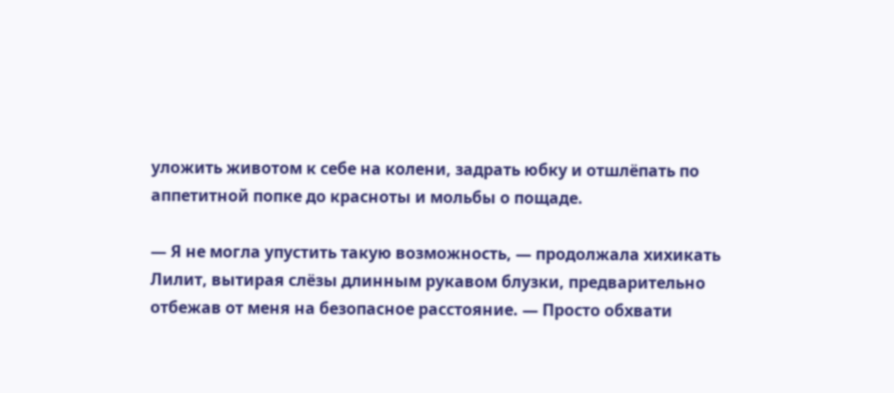уложить животом к себе на колени, задрать юбку и отшлёпать по аппетитной попке до красноты и мольбы о пощаде.

— Я не могла упустить такую возможность, — продолжала хихикать Лилит, вытирая слёзы длинным рукавом блузки, предварительно отбежав от меня на безопасное расстояние. — Просто обхвати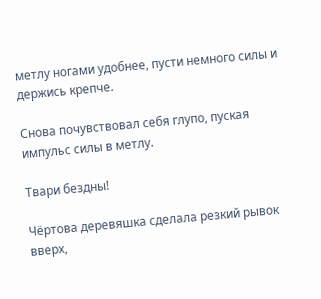метлу ногами удобнее, пусти немного силы и держись крепче.

Снова почувствовал себя глупо, пуская импульс силы в метлу.

Твари бездны!

Чёртова деревяшка сделала резкий рывок вверх,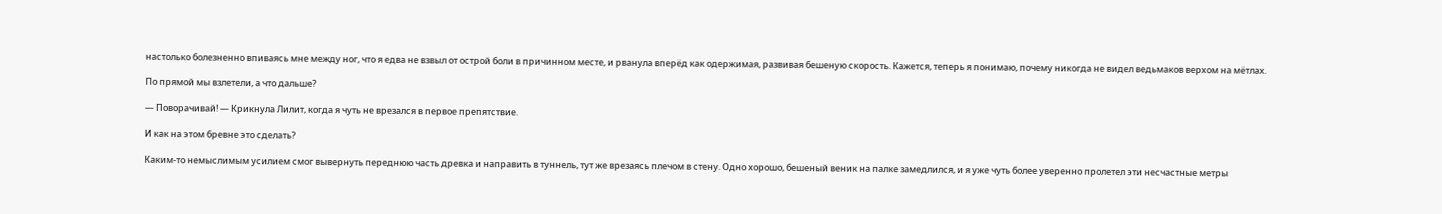настолько болезненно впиваясь мне между ног, что я едва не взвыл от острой боли в причинном месте, и рванула вперёд как одержимая, развивая бешеную скорость. Кажется, теперь я понимаю, почему никогда не видел ведьмаков верхом на мётлах.

По прямой мы взлетели, а что дальше?

— Поворачивай! — Крикнула Лилит, когда я чуть не врезался в первое препятствие.

И как на этом бревне это сделать?

Каким-то немыслимым усилием смог вывернуть переднюю часть древка и направить в туннель, тут же врезаясь плечом в стену. Одно хорошо, бешеный веник на палке замедлился, и я уже чуть более уверенно пролетел эти несчастные метры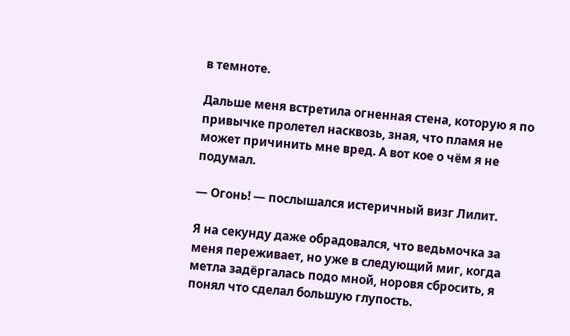в темноте.

Дальше меня встретила огненная стена, которую я по привычке пролетел насквозь, зная, что пламя не может причинить мне вред. А вот кое о чём я не подумал.

— Огонь! — послышался истеричный визг Лилит.

Я на секунду даже обрадовался, что ведьмочка за меня переживает, но уже в следующий миг, когда метла задёргалась подо мной, норовя сбросить, я понял что сделал большую глупость.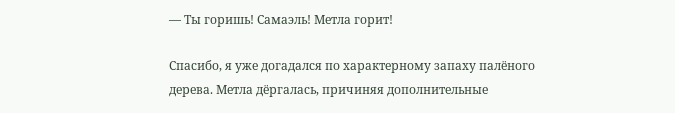— Ты горишь! Самаэль! Метла горит!

Спасибо, я уже догадался по характерному запаху палёного дерева. Метла дёргалась, причиняя дополнительные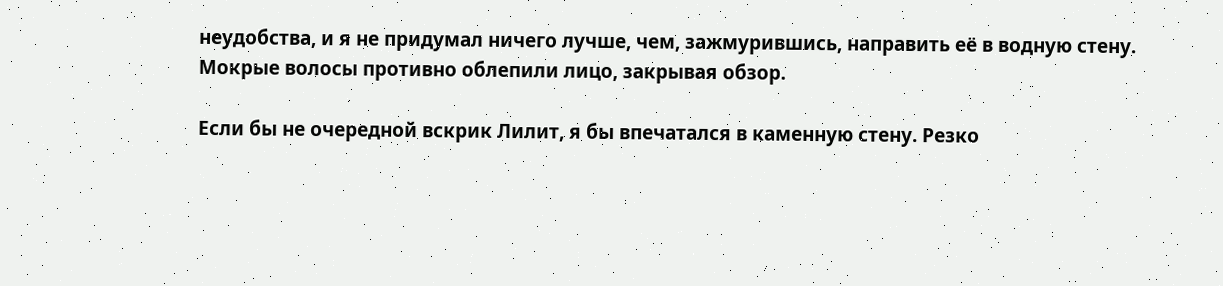неудобства, и я не придумал ничего лучше, чем, зажмурившись, направить её в водную стену. Мокрые волосы противно облепили лицо, закрывая обзор.

Если бы не очередной вскрик Лилит, я бы впечатался в каменную стену. Резко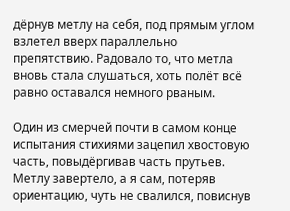дёрнув метлу на себя, под прямым углом взлетел вверх параллельно препятствию. Радовало то, что метла вновь стала слушаться, хоть полёт всё равно оставался немного рваным.

Один из смерчей почти в самом конце испытания стихиями зацепил хвостовую часть, повыдёргивав часть прутьев. Метлу завертело, а я сам, потеряв ориентацию, чуть не свалился, повиснув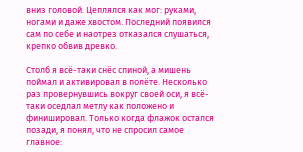вниз головой. Цеплялся как мог: руками, ногами и даже хвостом. Последний появился сам по себе и наотрез отказался слушаться, крепко обвив древко.

Столб я всё-таки снёс спиной, а мишень поймал и активировал в полёте. Несколько раз провернувшись вокруг своей оси, я всё-таки оседлал метлу как положено и финишировал. Только когда флажок остался позади, я понял, что не спросил самое главное: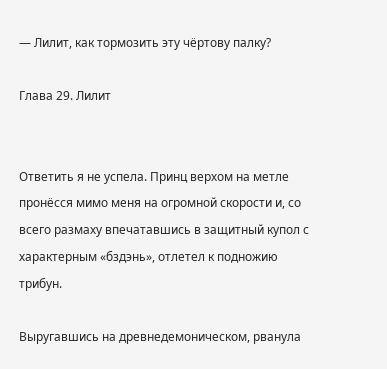— Лилит, как тормозить эту чёртову палку?

Глава 29. Лилит


Ответить я не успела. Принц верхом на метле пронёсся мимо меня на огромной скорости и, со всего размаху впечатавшись в защитный купол с характерным «бздэнь», отлетел к подножию трибун.

Выругавшись на древнедемоническом, рванула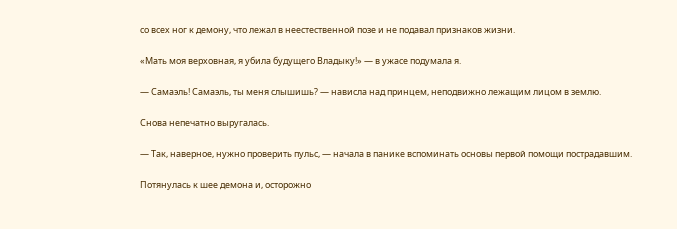со всех ног к демону, что лежал в неестественной позе и не подавал признаков жизни.

«Мать моя верховная, я убила будущего Владыку!» — в ужасе подумала я.

— Самаэль! Самаэль, ты меня слышишь? — нависла над принцем, неподвижно лежащим лицом в землю.

Снова непечатно выругалась.

— Так, наверное, нужно проверить пульс, — начала в панике вспоминать основы первой помощи пострадавшим.

Потянулась к шее демона и, осторожно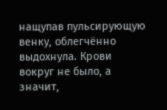нащупав пульсирующую венку, облегчённо выдохнула. Крови вокруг не было, а значит,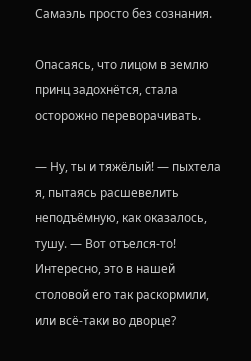Самаэль просто без сознания.

Опасаясь, что лицом в землю принц задохнётся, стала осторожно переворачивать.

— Ну, ты и тяжёлый! — пыхтела я, пытаясь расшевелить неподъёмную, как оказалось, тушу. — Вот отъелся-то! Интересно, это в нашей столовой его так раскормили, или всё-таки во дворце?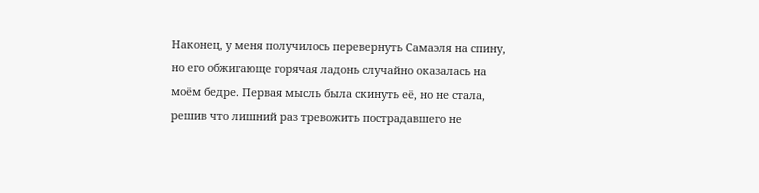Наконец, у меня получилось перевернуть Самаэля на спину, но его обжигающе горячая ладонь случайно оказалась на моём бедре. Первая мысль была скинуть её, но не стала, решив что лишний раз тревожить пострадавшего не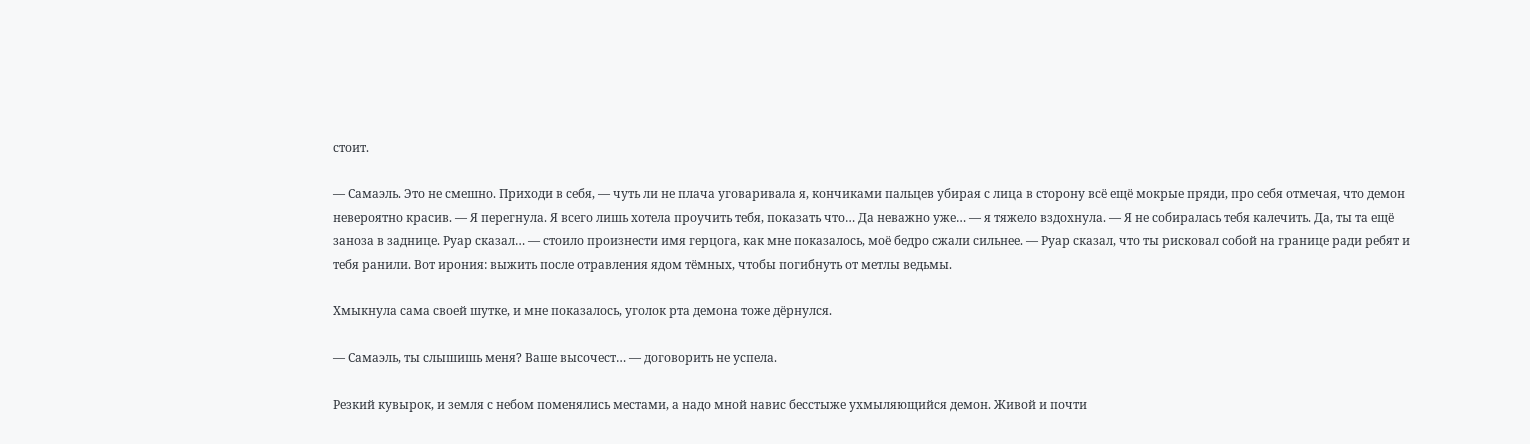стоит.

— Самаэль. Это не смешно. Приходи в себя, — чуть ли не плача уговаривала я, кончиками пальцев убирая с лица в сторону всё ещё мокрые пряди, про себя отмечая, что демон невероятно красив. — Я перегнула. Я всего лишь хотела проучить тебя, показать что… Да неважно уже… — я тяжело вздохнула. — Я не собиралась тебя калечить. Да, ты та ещё заноза в заднице. Руар сказал… — стоило произнести имя герцога, как мне показалось, моё бедро сжали сильнее. — Руар сказал, что ты рисковал собой на границе ради ребят и тебя ранили. Вот ирония: выжить после отравления ядом тёмных, чтобы погибнуть от метлы ведьмы.

Хмыкнула сама своей шутке, и мне показалось, уголок рта демона тоже дёрнулся.

— Самаэль, ты слышишь меня? Ваше высочест… — договорить не успела.

Резкий кувырок, и земля с небом поменялись местами, а надо мной навис бесстыже ухмыляющийся демон. Живой и почти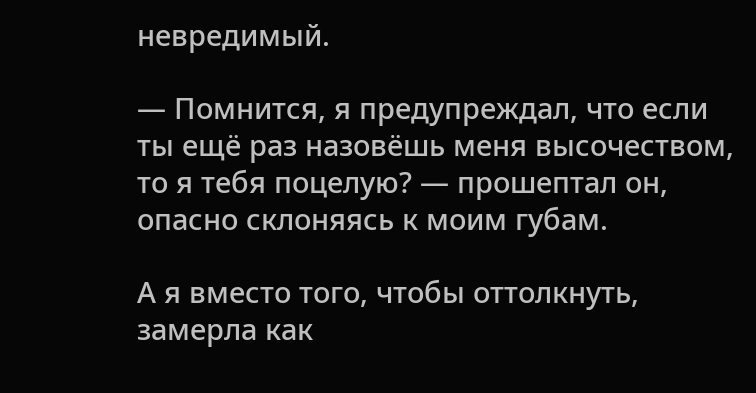невредимый.

— Помнится, я предупреждал, что если ты ещё раз назовёшь меня высочеством, то я тебя поцелую? — прошептал он, опасно склоняясь к моим губам.

А я вместо того, чтобы оттолкнуть, замерла как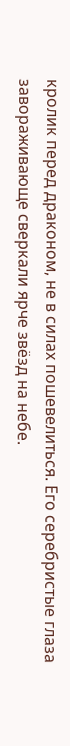кролик перед драконом, не в силах пошевелиться. Его серебристые глаза завораживающе сверкали ярче звёзд на небе.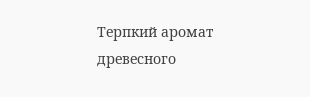Терпкий аромат древесного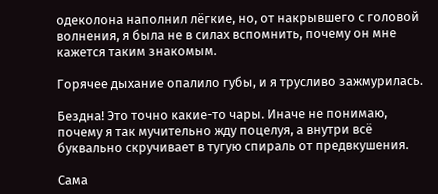одеколона наполнил лёгкие, но, от накрывшего с головой волнения, я была не в силах вспомнить, почему он мне кажется таким знакомым.

Горячее дыхание опалило губы, и я трусливо зажмурилась.

Бездна! Это точно какие-то чары. Иначе не понимаю, почему я так мучительно жду поцелуя, а внутри всё буквально скручивает в тугую спираль от предвкушения.

Сама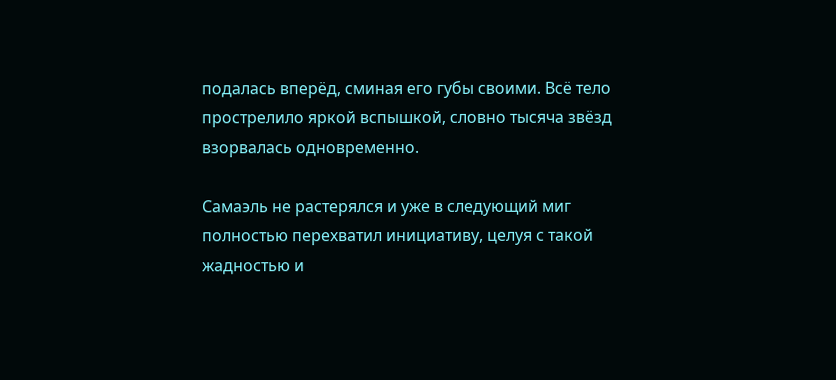подалась вперёд, сминая его губы своими. Всё тело прострелило яркой вспышкой, словно тысяча звёзд взорвалась одновременно.

Самаэль не растерялся и уже в следующий миг полностью перехватил инициативу, целуя с такой жадностью и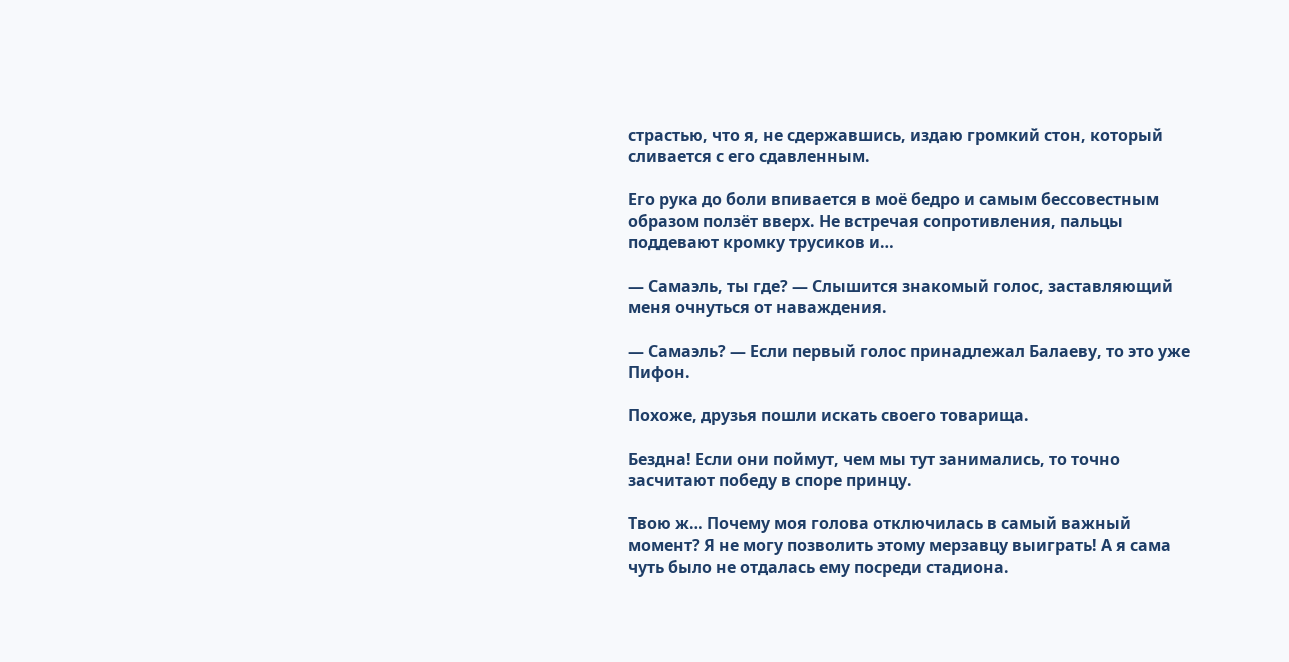страстью, что я, не сдержавшись, издаю громкий стон, который сливается с его сдавленным.

Его рука до боли впивается в моё бедро и самым бессовестным образом ползёт вверх. Не встречая сопротивления, пальцы поддевают кромку трусиков и…

— Самаэль, ты где? — Слышится знакомый голос, заставляющий меня очнуться от наваждения.

— Самаэль? — Если первый голос принадлежал Балаеву, то это уже Пифон.

Похоже, друзья пошли искать своего товарища.

Бездна! Если они поймут, чем мы тут занимались, то точно засчитают победу в споре принцу.

Твою ж… Почему моя голова отключилась в самый важный момент? Я не могу позволить этому мерзавцу выиграть! А я сама чуть было не отдалась ему посреди стадиона.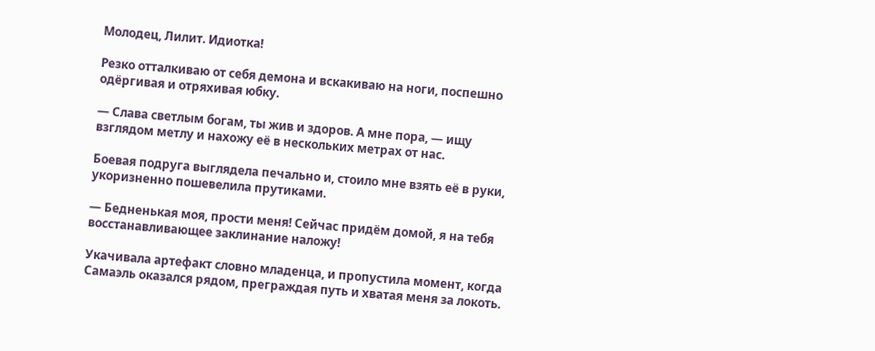Молодец, Лилит. Идиотка!

Резко отталкиваю от себя демона и вскакиваю на ноги, поспешно одёргивая и отряхивая юбку.

— Слава светлым богам, ты жив и здоров. А мне пора, — ищу взглядом метлу и нахожу её в нескольких метрах от нас.

Боевая подруга выглядела печально и, стоило мне взять её в руки, укоризненно пошевелила прутиками.

— Бедненькая моя, прости меня! Сейчас придём домой, я на тебя восстанавливающее заклинание наложу!

Укачивала артефакт словно младенца, и пропустила момент, когда Самаэль оказался рядом, преграждая путь и хватая меня за локоть.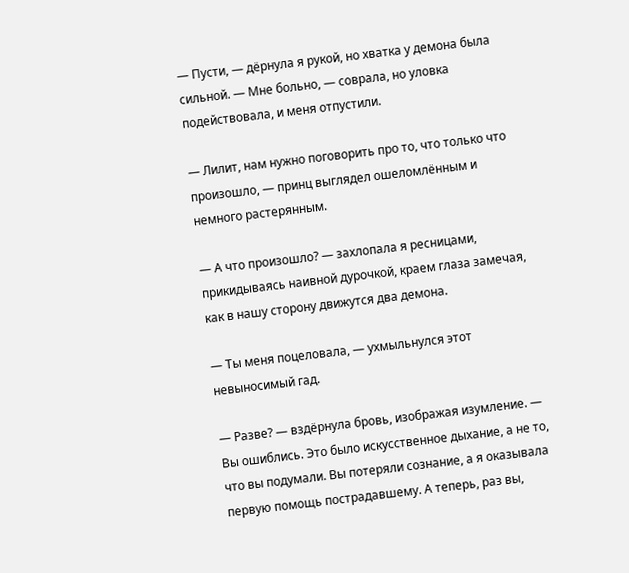— Пусти, — дёрнула я рукой, но хватка у демона была сильной. — Мне больно, — соврала, но уловка подействовала, и меня отпустили.

— Лилит, нам нужно поговорить про то, что только что произошло, — принц выглядел ошеломлённым и немного растерянным.

— А что произошло? — захлопала я ресницами, прикидываясь наивной дурочкой, краем глаза замечая, как в нашу сторону движутся два демона.

— Ты меня поцеловала, — ухмыльнулся этот невыносимый гад.

— Разве? — вздёрнула бровь, изображая изумление. — Вы ошиблись. Это было искусственное дыхание, а не то, что вы подумали. Вы потеряли сознание, а я оказывала первую помощь пострадавшему. А теперь, раз вы,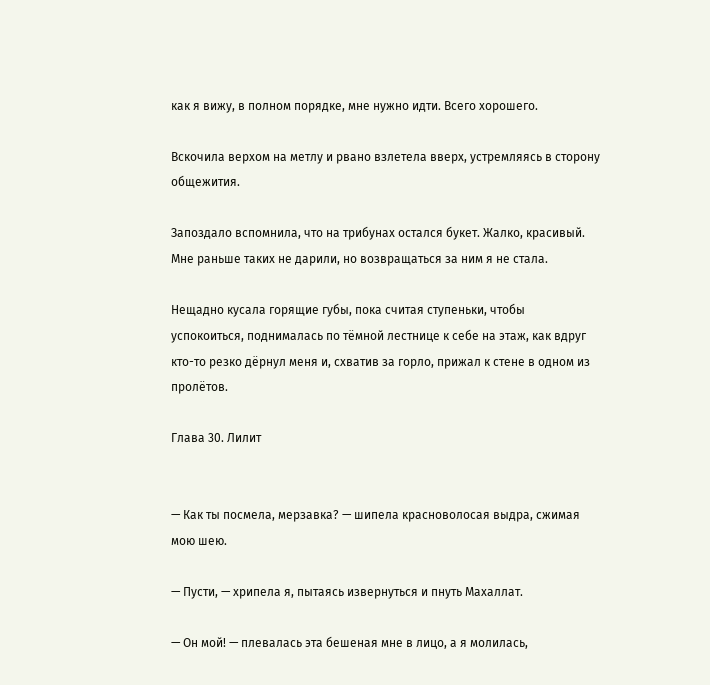как я вижу, в полном порядке, мне нужно идти. Всего хорошего.

Вскочила верхом на метлу и рвано взлетела вверх, устремляясь в сторону общежития.

Запоздало вспомнила, что на трибунах остался букет. Жалко, красивый. Мне раньше таких не дарили, но возвращаться за ним я не стала.

Нещадно кусала горящие губы, пока считая ступеньки, чтобы успокоиться, поднималась по тёмной лестнице к себе на этаж, как вдруг кто-то резко дёрнул меня и, схватив за горло, прижал к стене в одном из пролётов.

Глава 30. Лилит


— Как ты посмела, мерзавка? — шипела красноволосая выдра, сжимая мою шею.

— Пусти, — хрипела я, пытаясь извернуться и пнуть Махаллат.

— Он мой! — плевалась эта бешеная мне в лицо, а я молилась,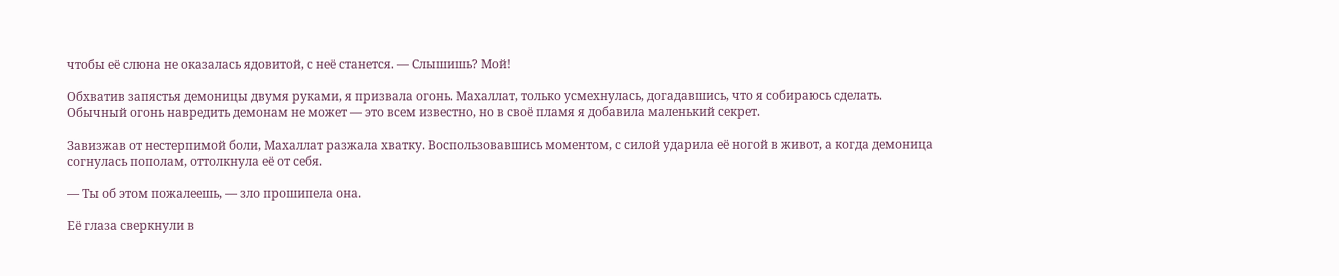чтобы её слюна не оказалась ядовитой, с неё станется. — Слышишь? Мой!

Обхватив запястья демоницы двумя руками, я призвала огонь. Махаллат, только усмехнулась, догадавшись, что я собираюсь сделать. Обычный огонь навредить демонам не может — это всем известно, но в своё пламя я добавила маленький секрет.

Завизжав от нестерпимой боли, Махаллат разжала хватку. Воспользовавшись моментом, с силой ударила её ногой в живот, а когда демоница согнулась пополам, оттолкнула её от себя.

— Ты об этом пожалеешь, — зло прошипела она.

Её глаза сверкнули в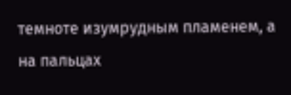темноте изумрудным пламенем, а на пальцах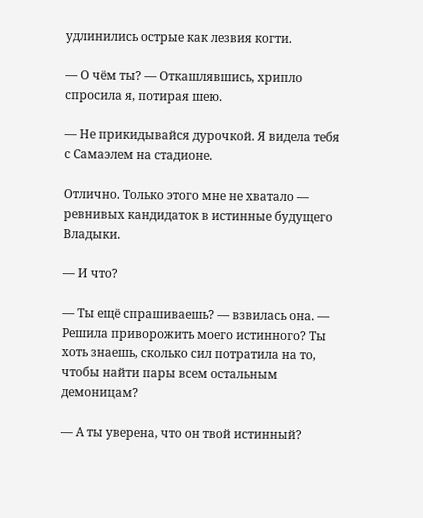удлинились острые как лезвия когти.

— О чём ты? — Откашлявшись, хрипло спросила я, потирая шею.

— Не прикидывайся дурочкой. Я видела тебя с Самаэлем на стадионе.

Отлично. Только этого мне не хватало — ревнивых кандидаток в истинные будущего Владыки.

— И что?

— Ты ещё спрашиваешь? — взвилась она. — Решила приворожить моего истинного? Ты хоть знаешь, сколько сил потратила на то, чтобы найти пары всем остальным демоницам?

— А ты уверена, что он твой истинный?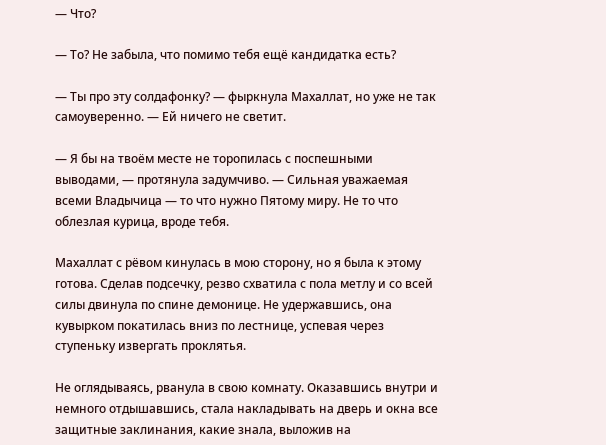— Что?

— То? Не забыла, что помимо тебя ещё кандидатка есть?

— Ты про эту солдафонку? — фыркнула Махаллат, но уже не так самоуверенно. — Ей ничего не светит.

— Я бы на твоём месте не торопилась с поспешными выводами, — протянула задумчиво. — Сильная уважаемая всеми Владычица — то что нужно Пятому миру. Не то что облезлая курица, вроде тебя.

Махаллат с рёвом кинулась в мою сторону, но я была к этому готова. Сделав подсечку, резво схватила с пола метлу и со всей силы двинула по спине демонице. Не удержавшись, она кувырком покатилась вниз по лестнице, успевая через ступеньку извергать проклятья.

Не оглядываясь, рванула в свою комнату. Оказавшись внутри и немного отдышавшись, стала накладывать на дверь и окна все защитные заклинания, какие знала, выложив на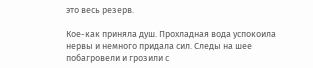это весь резерв.

Кое-как приняла душ. Прохладная вода успокоила нервы и немного придала сил. Следы на шее побагровели и грозили с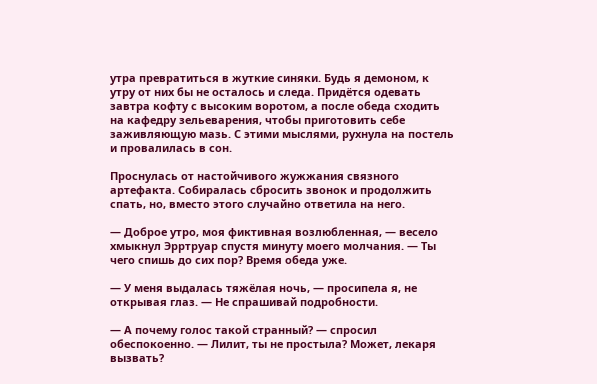утра превратиться в жуткие синяки. Будь я демоном, к утру от них бы не осталось и следа. Придётся одевать завтра кофту с высоким воротом, а после обеда сходить на кафедру зельеварения, чтобы приготовить себе заживляющую мазь. С этими мыслями, рухнула на постель и провалилась в сон.

Проснулась от настойчивого жужжания связного артефакта. Собиралась сбросить звонок и продолжить спать, но, вместо этого случайно ответила на него.

— Доброе утро, моя фиктивная возлюбленная, — весело хмыкнул Эрртруар спустя минуту моего молчания. — Ты чего спишь до сих пор? Время обеда уже.

— У меня выдалась тяжёлая ночь, — просипела я, не открывая глаз. — Не спрашивай подробности.

— А почему голос такой странный? — спросил обеспокоенно. — Лилит, ты не простыла? Может, лекаря вызвать?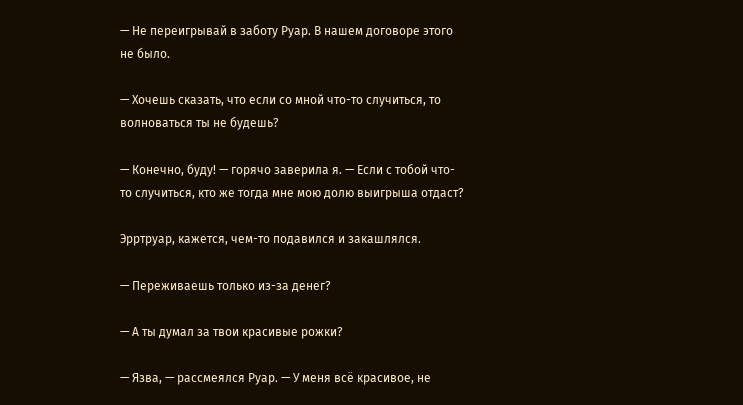— Не переигрывай в заботу Руар. В нашем договоре этого не было.

— Хочешь сказать, что если со мной что-то случиться, то волноваться ты не будешь?

— Конечно, буду! — горячо заверила я. — Если с тобой что-то случиться, кто же тогда мне мою долю выигрыша отдаст?

Эрртруар, кажется, чем-то подавился и закашлялся.

— Переживаешь только из-за денег?

— А ты думал за твои красивые рожки?

— Язва, — рассмеялся Руар. — У меня всё красивое, не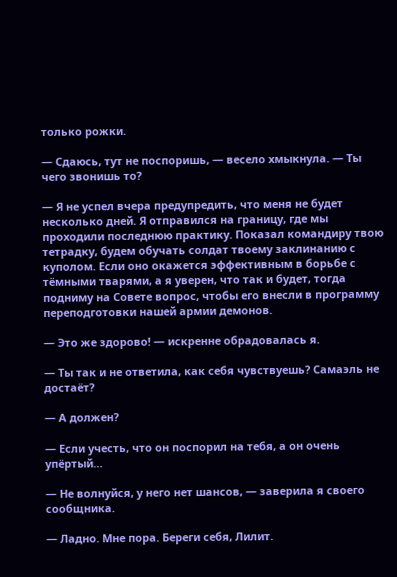только рожки.

— Сдаюсь, тут не поспоришь, — весело хмыкнула. — Ты чего звонишь то?

— Я не успел вчера предупредить, что меня не будет несколько дней. Я отправился на границу, где мы проходили последнюю практику. Показал командиру твою тетрадку, будем обучать солдат твоему заклинанию с куполом. Если оно окажется эффективным в борьбе с тёмными тварями, а я уверен, что так и будет, тогда подниму на Совете вопрос, чтобы его внесли в программу переподготовки нашей армии демонов.

— Это же здорово! — искренне обрадовалась я.

— Ты так и не ответила, как себя чувствуешь? Самаэль не достаёт?

— А должен?

— Если учесть, что он поспорил на тебя, а он очень упёртый…

— Не волнуйся, у него нет шансов, — заверила я своего сообщника.

— Ладно. Мне пора. Береги себя, Лилит.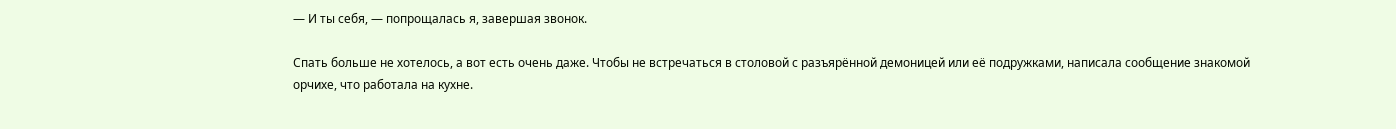— И ты себя, — попрощалась я, завершая звонок.

Спать больше не хотелось, а вот есть очень даже. Чтобы не встречаться в столовой с разъярённой демоницей или её подружками, написала сообщение знакомой орчихе, что работала на кухне.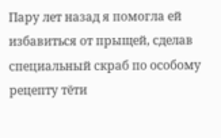Пару лет назад я помогла ей избавиться от прыщей, сделав специальный скраб по особому рецепту тёти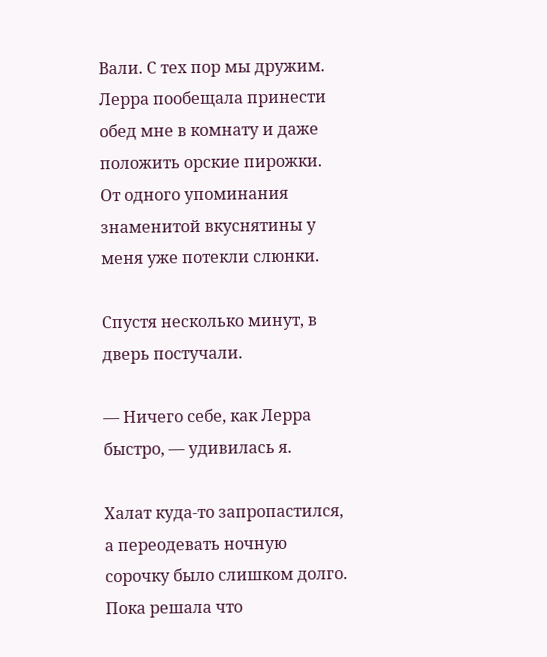Вали. С тех пор мы дружим. Лерра пообещала принести обед мне в комнату и даже положить орские пирожки. От одного упоминания знаменитой вкуснятины у меня уже потекли слюнки.

Спустя несколько минут, в дверь постучали.

— Ничего себе, как Лерра быстро, — удивилась я.

Халат куда-то запропастился, а переодевать ночную сорочку было слишком долго. Пока решала что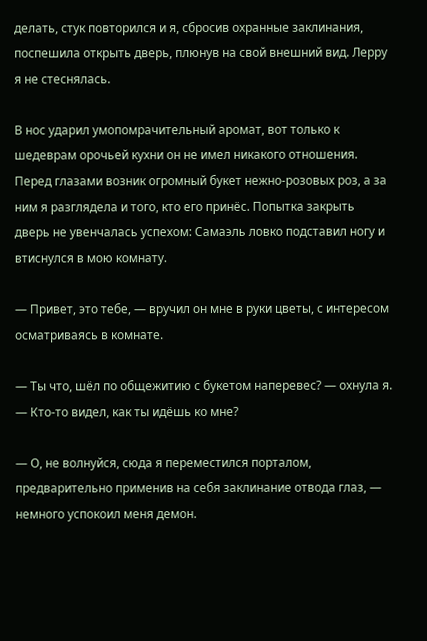делать, стук повторился и я, сбросив охранные заклинания, поспешила открыть дверь, плюнув на свой внешний вид. Лерру я не стеснялась.

В нос ударил умопомрачительный аромат, вот только к шедеврам орочьей кухни он не имел никакого отношения. Перед глазами возник огромный букет нежно-розовых роз, а за ним я разглядела и того, кто его принёс. Попытка закрыть дверь не увенчалась успехом: Самаэль ловко подставил ногу и втиснулся в мою комнату.

— Привет, это тебе, — вручил он мне в руки цветы, с интересом осматриваясь в комнате.

— Ты что, шёл по общежитию с букетом наперевес? — охнула я. — Кто-то видел, как ты идёшь ко мне?

— О, не волнуйся, сюда я переместился порталом, предварительно применив на себя заклинание отвода глаз, — немного успокоил меня демон.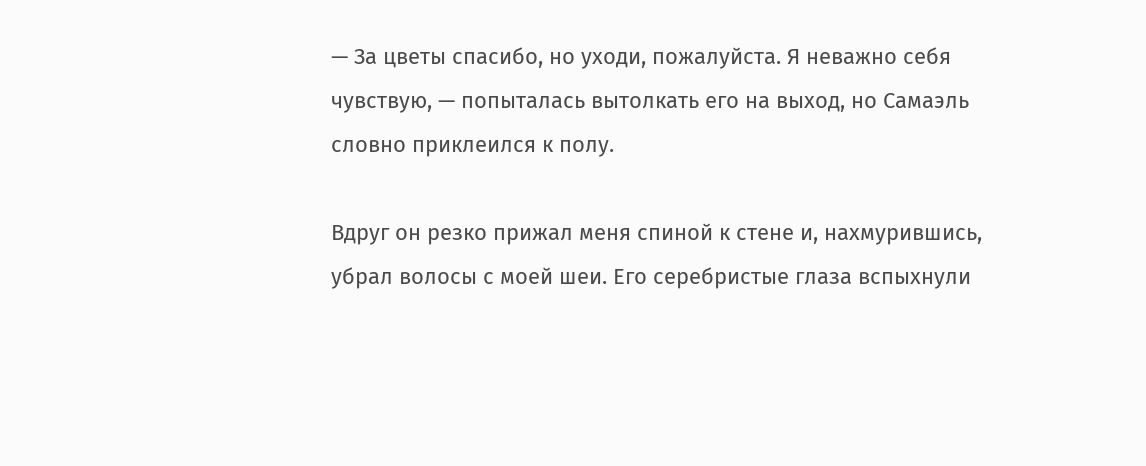— За цветы спасибо, но уходи, пожалуйста. Я неважно себя чувствую, — попыталась вытолкать его на выход, но Самаэль словно приклеился к полу.

Вдруг он резко прижал меня спиной к стене и, нахмурившись, убрал волосы с моей шеи. Его серебристые глаза вспыхнули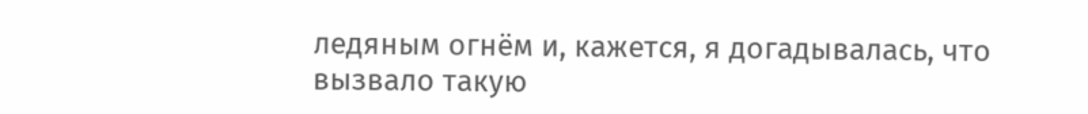ледяным огнём и, кажется, я догадывалась, что вызвало такую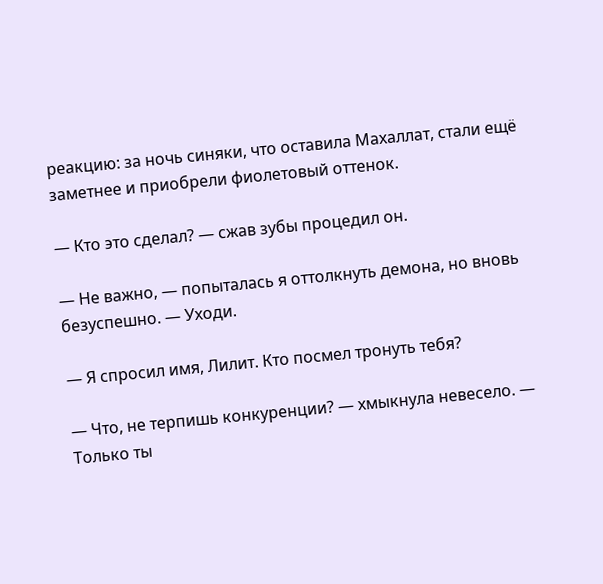реакцию: за ночь синяки, что оставила Махаллат, стали ещё заметнее и приобрели фиолетовый оттенок.

— Кто это сделал? — сжав зубы процедил он.

— Не важно, — попыталась я оттолкнуть демона, но вновь безуспешно. — Уходи.

— Я спросил имя, Лилит. Кто посмел тронуть тебя?

— Что, не терпишь конкуренции? — хмыкнула невесело. — Только ты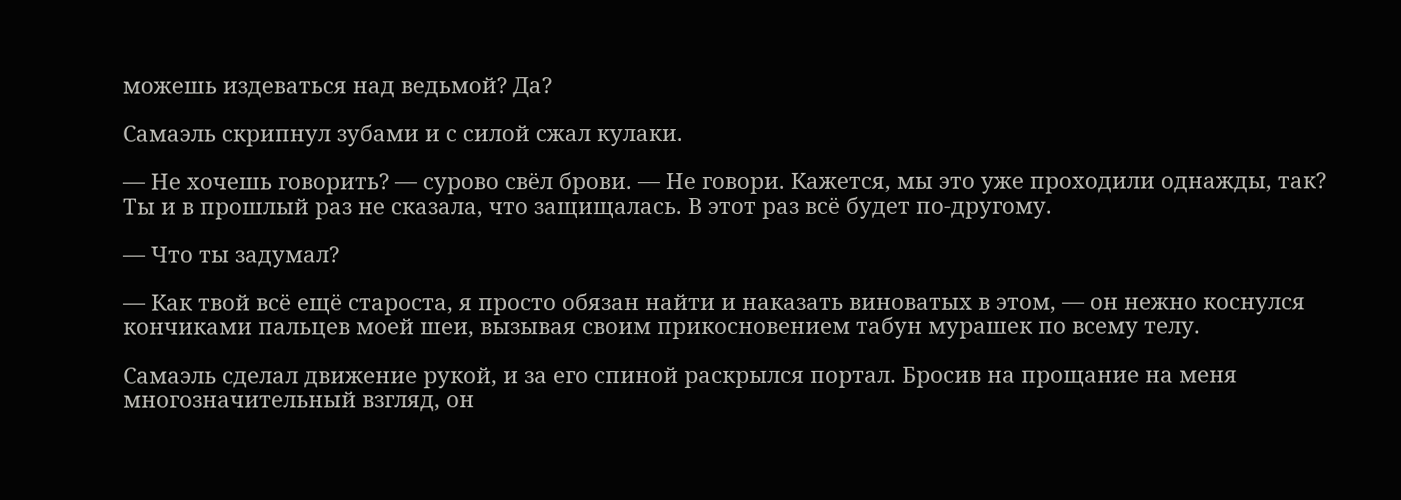можешь издеваться над ведьмой? Да?

Самаэль скрипнул зубами и с силой сжал кулаки.

— Не хочешь говорить? — сурово свёл брови. — Не говори. Кажется, мы это уже проходили однажды, так? Ты и в прошлый раз не сказала, что защищалась. В этот раз всё будет по-другому.

— Что ты задумал?

— Как твой всё ещё староста, я просто обязан найти и наказать виноватых в этом, — он нежно коснулся кончиками пальцев моей шеи, вызывая своим прикосновением табун мурашек по всему телу.

Самаэль сделал движение рукой, и за его спиной раскрылся портал. Бросив на прощание на меня многозначительный взгляд, он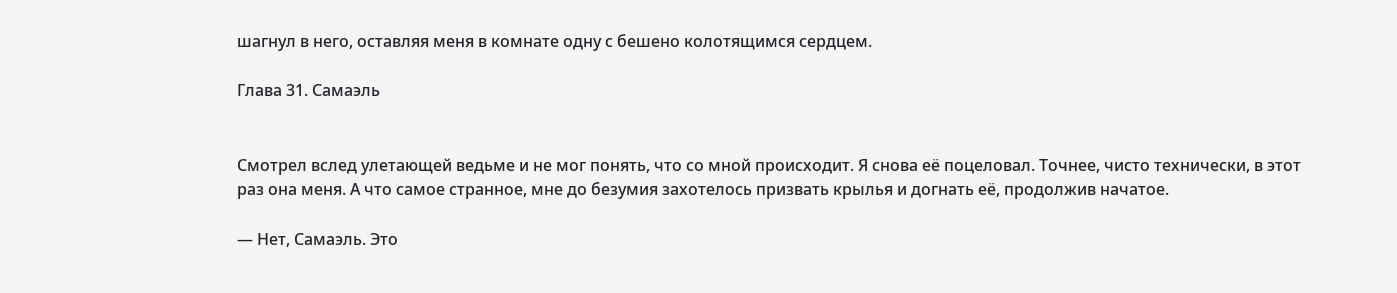шагнул в него, оставляя меня в комнате одну с бешено колотящимся сердцем.

Глава 31. Самаэль


Смотрел вслед улетающей ведьме и не мог понять, что со мной происходит. Я снова её поцеловал. Точнее, чисто технически, в этот раз она меня. А что самое странное, мне до безумия захотелось призвать крылья и догнать её, продолжив начатое.

— Нет, Самаэль. Это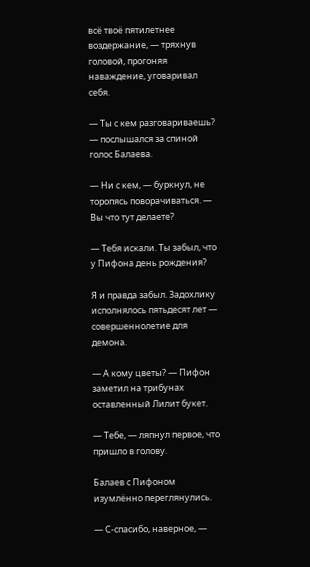всё твоё пятилетнее воздержание, — тряхнув головой, прогоняя наваждение, уговаривал себя.

— Ты с кем разговариваешь? — послышался за спиной голос Балаева.

— Ни с кем, — буркнул, не торопясь поворачиваться. — Вы что тут делаете?

— Тебя искали. Ты забыл, что у Пифона день рождения?

Я и правда забыл. Задохлику исполнялось пятьдесят лет — совершеннолетие для демона.

— А кому цветы? — Пифон заметил на трибунах оставленный Лилит букет.

— Тебе, — ляпнул первое, что пришло в голову.

Балаев с Пифоном изумлённо переглянулись.

— С-спасибо, наверное, —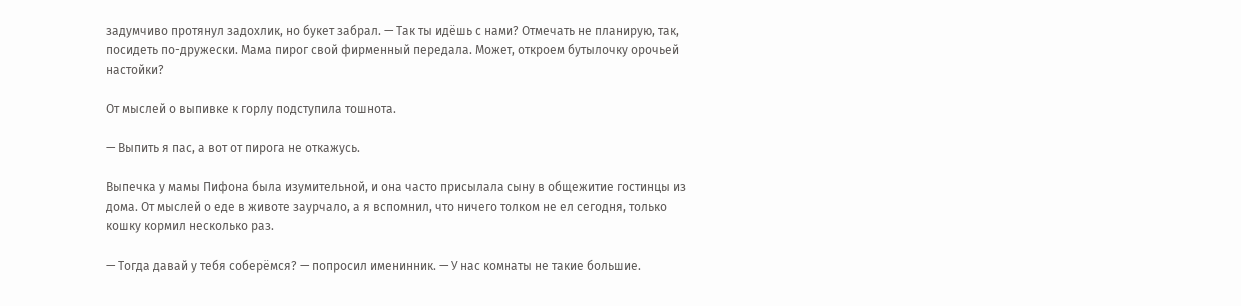задумчиво протянул задохлик, но букет забрал. — Так ты идёшь с нами? Отмечать не планирую, так, посидеть по-дружески. Мама пирог свой фирменный передала. Может, откроем бутылочку орочьей настойки?

От мыслей о выпивке к горлу подступила тошнота.

— Выпить я пас, а вот от пирога не откажусь.

Выпечка у мамы Пифона была изумительной, и она часто присылала сыну в общежитие гостинцы из дома. От мыслей о еде в животе заурчало, а я вспомнил, что ничего толком не ел сегодня, только кошку кормил несколько раз.

— Тогда давай у тебя соберёмся? — попросил именинник. — У нас комнаты не такие большие.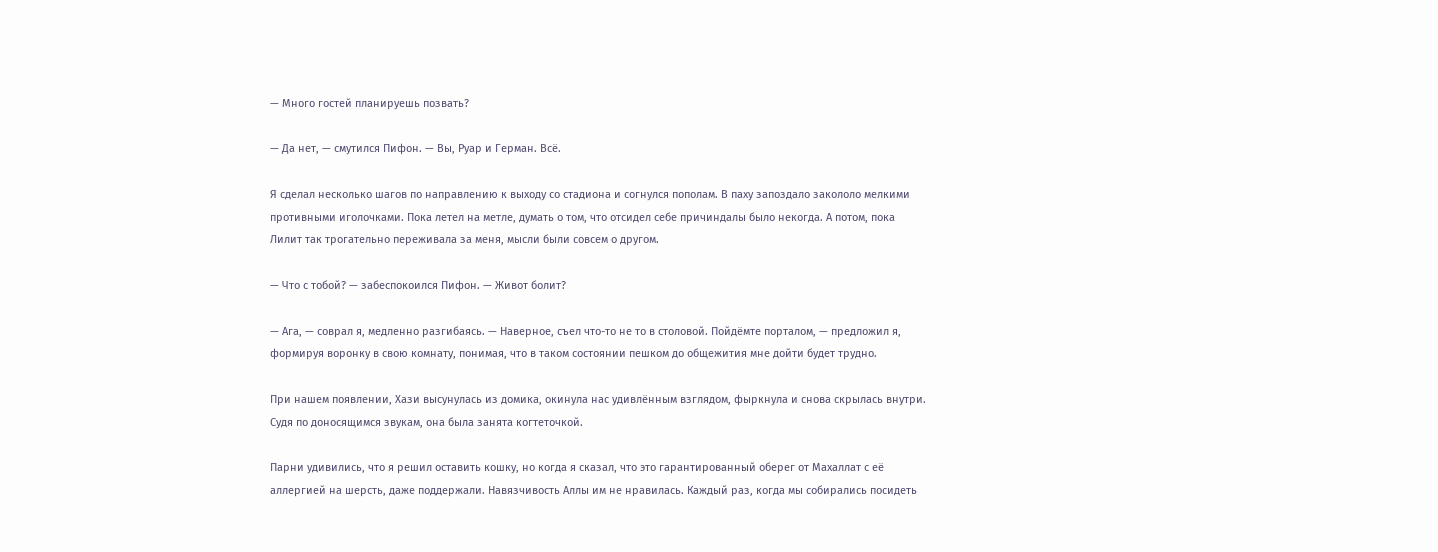— Много гостей планируешь позвать?

— Да нет, — смутился Пифон. — Вы, Руар и Герман. Всё.

Я сделал несколько шагов по направлению к выходу со стадиона и согнулся пополам. В паху запоздало закололо мелкими противными иголочками. Пока летел на метле, думать о том, что отсидел себе причиндалы было некогда. А потом, пока Лилит так трогательно переживала за меня, мысли были совсем о другом.

— Что с тобой? — забеспокоился Пифон. — Живот болит?

— Ага, — соврал я, медленно разгибаясь. — Наверное, съел что-то не то в столовой. Пойдёмте порталом, — предложил я, формируя воронку в свою комнату, понимая, что в таком состоянии пешком до общежития мне дойти будет трудно.

При нашем появлении, Хази высунулась из домика, окинула нас удивлённым взглядом, фыркнула и снова скрылась внутри. Судя по доносящимся звукам, она была занята когтеточкой.

Парни удивились, что я решил оставить кошку, но когда я сказал, что это гарантированный оберег от Махаллат с её аллергией на шерсть, даже поддержали. Навязчивость Аллы им не нравилась. Каждый раз, когда мы собирались посидеть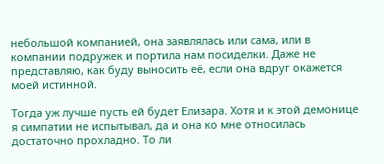небольшой компанией, она заявлялась или сама, или в компании подружек и портила нам посиделки. Даже не представляю, как буду выносить её, если она вдруг окажется моей истинной.

Тогда уж лучше пусть ей будет Елизара. Хотя и к этой демонице я симпатии не испытывал, да и она ко мне относилась достаточно прохладно. То ли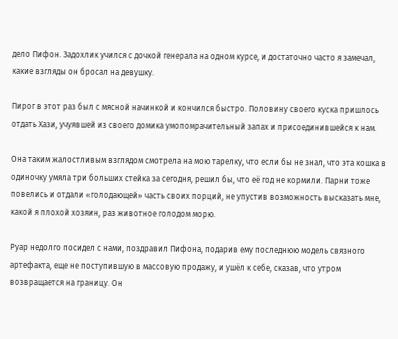дело Пифон. Задохлик учился с дочкой генерала на одном курсе, и достаточно часто я замечал, какие взгляды он бросал на девушку.

Пирог в этот раз был с мясной начинкой и кончился быстро. Половину своего куска пришлось отдать Хази, учуявшей из своего домика умопомрачительный запах и присоединившейся к нам.

Она таким жалостливым взглядом смотрела на мою тарелку, что если бы не знал, что эта кошка в одиночку умяла три больших стейка за сегодня, решил бы, что её год не кормили. Парни тоже повелись и отдали «голодающей» часть своих порций, не упустив возможность высказать мне, какой я плохой хозяин, раз животное голодом морю.

Руар недолго посидел с нами, поздравил Пифона, подарив ему последнюю модель связного артефакта, еще не поступившую в массовую продажу, и ушёл к себе, сказав, что утром возвращается на границу. Он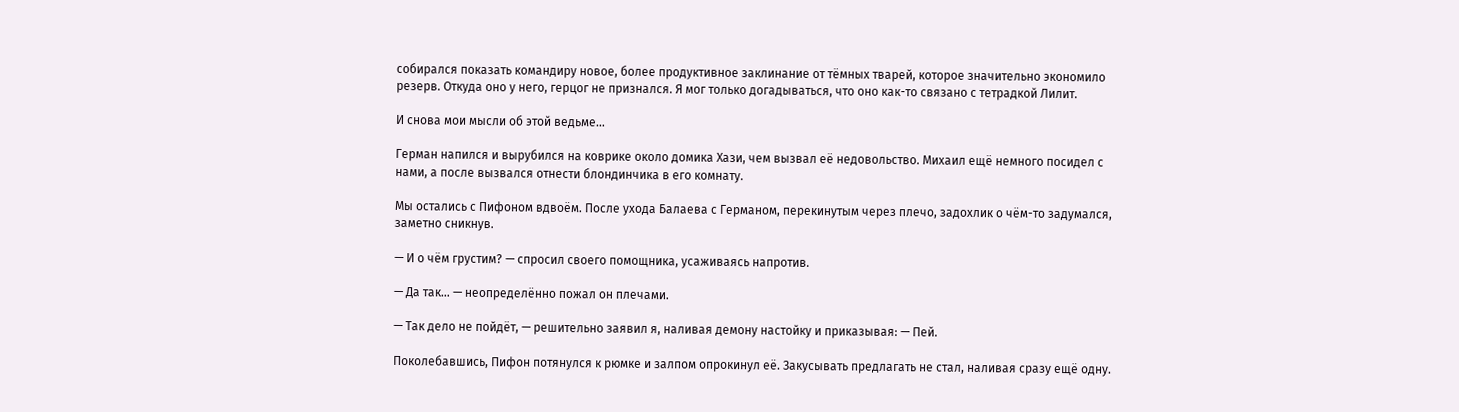собирался показать командиру новое, более продуктивное заклинание от тёмных тварей, которое значительно экономило резерв. Откуда оно у него, герцог не признался. Я мог только догадываться, что оно как-то связано с тетрадкой Лилит.

И снова мои мысли об этой ведьме…

Герман напился и вырубился на коврике около домика Хази, чем вызвал её недовольство. Михаил ещё немного посидел с нами, а после вызвался отнести блондинчика в его комнату.

Мы остались с Пифоном вдвоём. После ухода Балаева с Германом, перекинутым через плечо, задохлик о чём-то задумался, заметно сникнув.

— И о чём грустим? — спросил своего помощника, усаживаясь напротив.

— Да так… — неопределённо пожал он плечами.

— Так дело не пойдёт, — решительно заявил я, наливая демону настойку и приказывая: — Пей.

Поколебавшись, Пифон потянулся к рюмке и залпом опрокинул её. Закусывать предлагать не стал, наливая сразу ещё одну.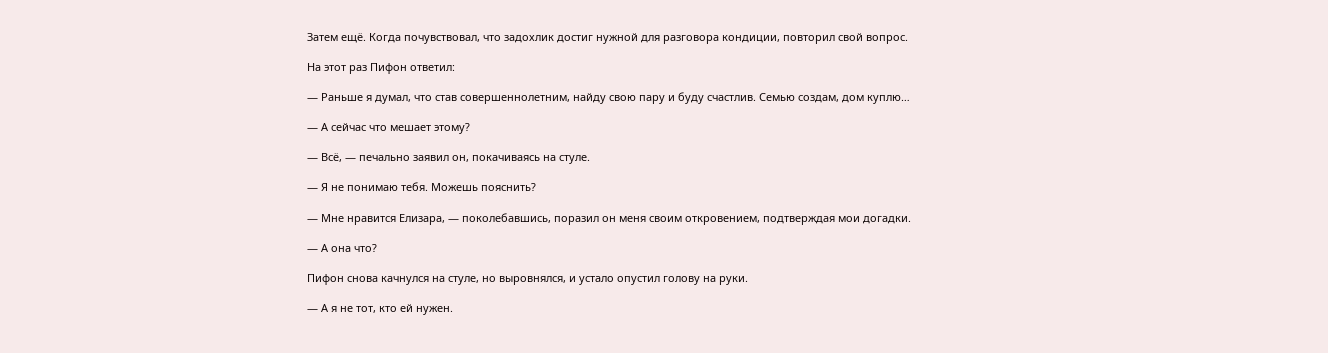Затем ещё. Когда почувствовал, что задохлик достиг нужной для разговора кондиции, повторил свой вопрос.

На этот раз Пифон ответил:

— Раньше я думал, что став совершеннолетним, найду свою пару и буду счастлив. Семью создам, дом куплю…

— А сейчас что мешает этому?

— Всё, — печально заявил он, покачиваясь на стуле.

— Я не понимаю тебя. Можешь пояснить?

— Мне нравится Елизара, — поколебавшись, поразил он меня своим откровением, подтверждая мои догадки.

— А она что?

Пифон снова качнулся на стуле, но выровнялся, и устало опустил голову на руки.

— А я не тот, кто ей нужен.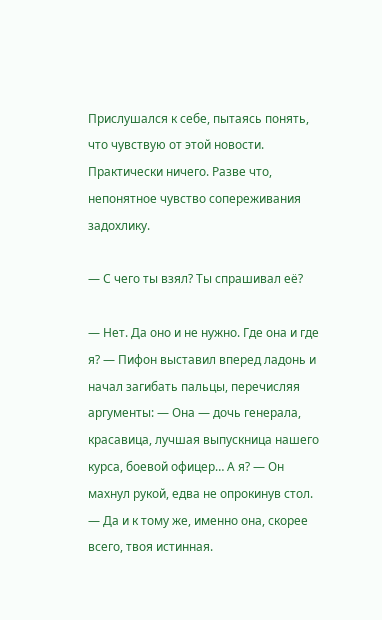Прислушался к себе, пытаясь понять, что чувствую от этой новости. Практически ничего. Разве что, непонятное чувство сопереживания задохлику.

— С чего ты взял? Ты спрашивал её?

— Нет. Да оно и не нужно. Где она и где я? — Пифон выставил вперед ладонь и начал загибать пальцы, перечисляя аргументы: — Она — дочь генерала, красавица, лучшая выпускница нашего курса, боевой офицер… А я? — Он махнул рукой, едва не опрокинув стол. — Да и к тому же, именно она, скорее всего, твоя истинная.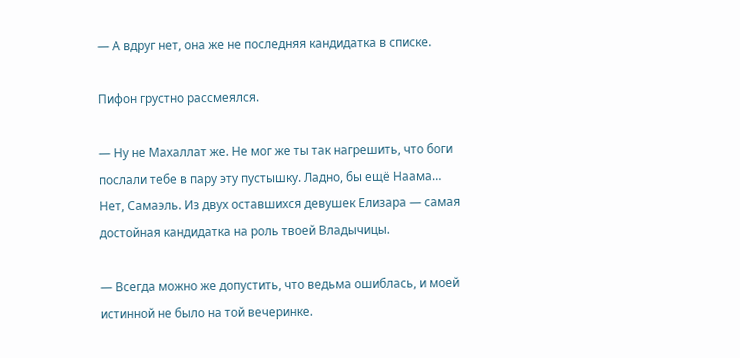— А вдруг нет, она же не последняя кандидатка в списке.

Пифон грустно рассмеялся.

— Ну не Махаллат же. Не мог же ты так нагрешить, что боги послали тебе в пару эту пустышку. Ладно, бы ещё Наама… Нет, Самаэль. Из двух оставшихся девушек Елизара — самая достойная кандидатка на роль твоей Владычицы.

— Всегда можно же допустить, что ведьма ошиблась, и моей истинной не было на той вечеринке.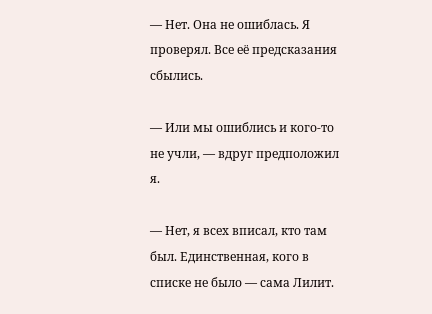— Нет. Она не ошиблась. Я проверял. Все её предсказания сбылись.

— Или мы ошиблись и кого-то не учли, — вдруг предположил я.

— Нет, я всех вписал, кто там был. Единственная, кого в списке не было — сама Лилит.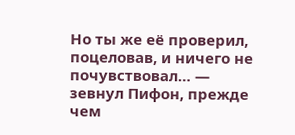Но ты же её проверил, поцеловав, и ничего не почувствовал… — зевнул Пифон, прежде чем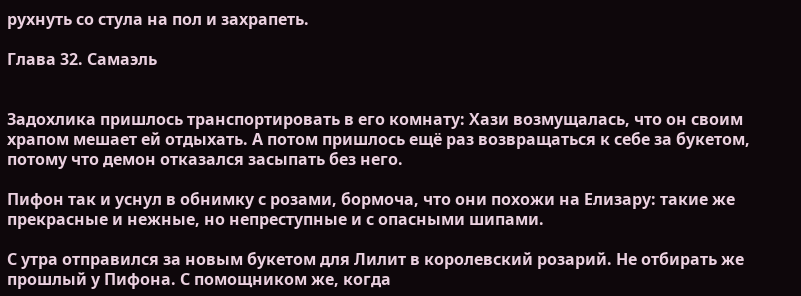рухнуть со стула на пол и захрапеть.

Глава 32. Самаэль


Задохлика пришлось транспортировать в его комнату: Хази возмущалась, что он своим храпом мешает ей отдыхать. А потом пришлось ещё раз возвращаться к себе за букетом, потому что демон отказался засыпать без него.

Пифон так и уснул в обнимку с розами, бормоча, что они похожи на Елизару: такие же прекрасные и нежные, но непреступные и с опасными шипами.

С утра отправился за новым букетом для Лилит в королевский розарий. Не отбирать же прошлый у Пифона. С помощником же, когда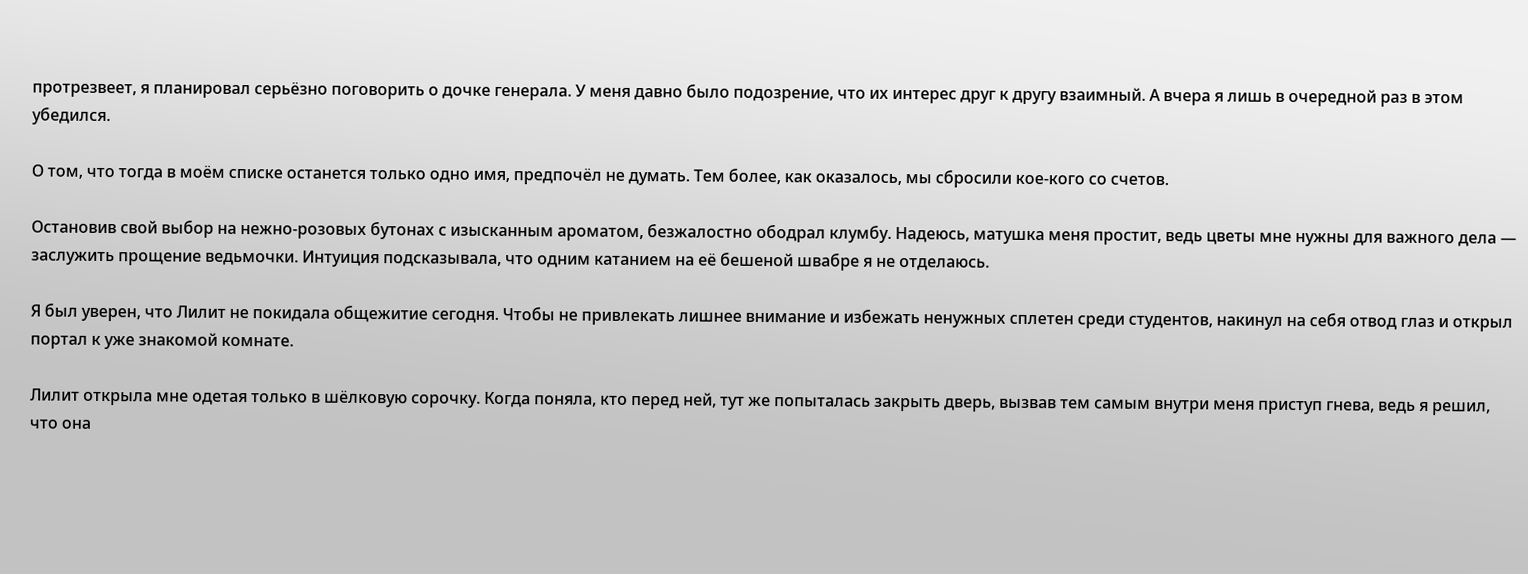протрезвеет, я планировал серьёзно поговорить о дочке генерала. У меня давно было подозрение, что их интерес друг к другу взаимный. А вчера я лишь в очередной раз в этом убедился.

О том, что тогда в моём списке останется только одно имя, предпочёл не думать. Тем более, как оказалось, мы сбросили кое-кого со счетов.

Остановив свой выбор на нежно-розовых бутонах с изысканным ароматом, безжалостно ободрал клумбу. Надеюсь, матушка меня простит, ведь цветы мне нужны для важного дела — заслужить прощение ведьмочки. Интуиция подсказывала, что одним катанием на её бешеной швабре я не отделаюсь.

Я был уверен, что Лилит не покидала общежитие сегодня. Чтобы не привлекать лишнее внимание и избежать ненужных сплетен среди студентов, накинул на себя отвод глаз и открыл портал к уже знакомой комнате.

Лилит открыла мне одетая только в шёлковую сорочку. Когда поняла, кто перед ней, тут же попыталась закрыть дверь, вызвав тем самым внутри меня приступ гнева, ведь я решил, что она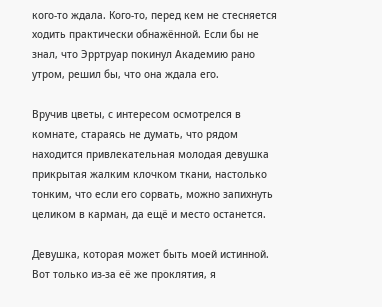кого-то ждала. Кого-то, перед кем не стесняется ходить практически обнажённой. Если бы не знал, что Эрртруар покинул Академию рано утром, решил бы, что она ждала его.

Вручив цветы, с интересом осмотрелся в комнате, стараясь не думать, что рядом находится привлекательная молодая девушка прикрытая жалким клочком ткани, настолько тонким, что если его сорвать, можно запихнуть целиком в карман, да ещё и место останется.

Девушка, которая может быть моей истинной. Вот только из-за её же проклятия, я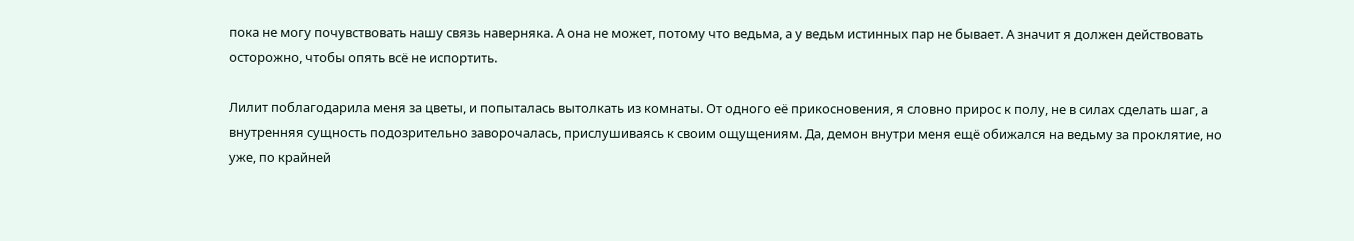пока не могу почувствовать нашу связь наверняка. А она не может, потому что ведьма, а у ведьм истинных пар не бывает. А значит я должен действовать осторожно, чтобы опять всё не испортить.

Лилит поблагодарила меня за цветы, и попыталась вытолкать из комнаты. От одного её прикосновения, я словно прирос к полу, не в силах сделать шаг, а внутренняя сущность подозрительно заворочалась, прислушиваясь к своим ощущениям. Да, демон внутри меня ещё обижался на ведьму за проклятие, но уже, по крайней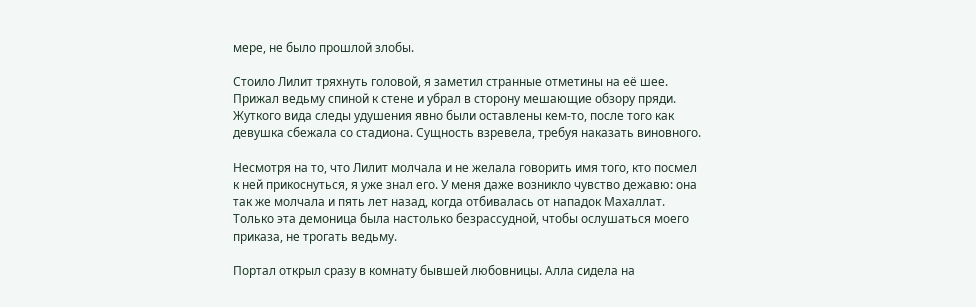мере, не было прошлой злобы.

Стоило Лилит тряхнуть головой, я заметил странные отметины на её шее. Прижал ведьму спиной к стене и убрал в сторону мешающие обзору пряди. Жуткого вида следы удушения явно были оставлены кем-то, после того как девушка сбежала со стадиона. Сущность взревела, требуя наказать виновного.

Несмотря на то, что Лилит молчала и не желала говорить имя того, кто посмел к ней прикоснуться, я уже знал его. У меня даже возникло чувство дежавю: она так же молчала и пять лет назад, когда отбивалась от нападок Махаллат. Только эта демоница была настолько безрассудной, чтобы ослушаться моего приказа, не трогать ведьму.

Портал открыл сразу в комнату бывшей любовницы. Алла сидела на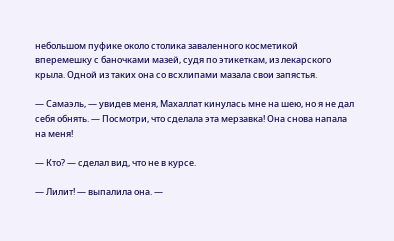небольшом пуфике около столика заваленного косметикой вперемешку с баночками мазей, судя по этикеткам, из лекарского крыла. Одной из таких она со всхлипами мазала свои запястья.

— Самаэль, — увидев меня, Махаллат кинулась мне на шею, но я не дал себя обнять. — Посмотри, что сделала эта мерзавка! Она снова напала на меня!

— Кто? — сделал вид, что не в курсе.

— Лилит! — выпалила она. —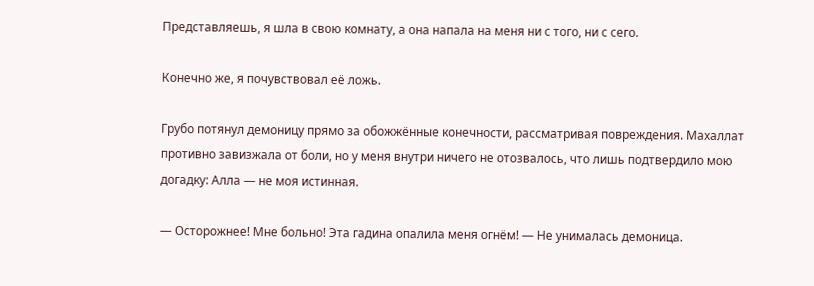Представляешь, я шла в свою комнату, а она напала на меня ни с того, ни с сего.

Конечно же, я почувствовал её ложь.

Грубо потянул демоницу прямо за обожжённые конечности, рассматривая повреждения. Махаллат противно завизжала от боли, но у меня внутри ничего не отозвалось, что лишь подтвердило мою догадку: Алла — не моя истинная.

— Осторожнее! Мне больно! Эта гадина опалила меня огнём! — Не унималась демоница.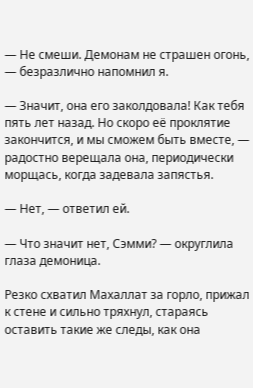— Не смеши. Демонам не страшен огонь, — безразлично напомнил я.

— Значит, она его заколдовала! Как тебя пять лет назад. Но скоро её проклятие закончится, и мы сможем быть вместе, — радостно верещала она, периодически морщась, когда задевала запястья.

— Нет, — ответил ей.

— Что значит нет, Сэмми? — округлила глаза демоница.

Резко схватил Махаллат за горло, прижал к стене и сильно тряхнул, стараясь оставить такие же следы, как она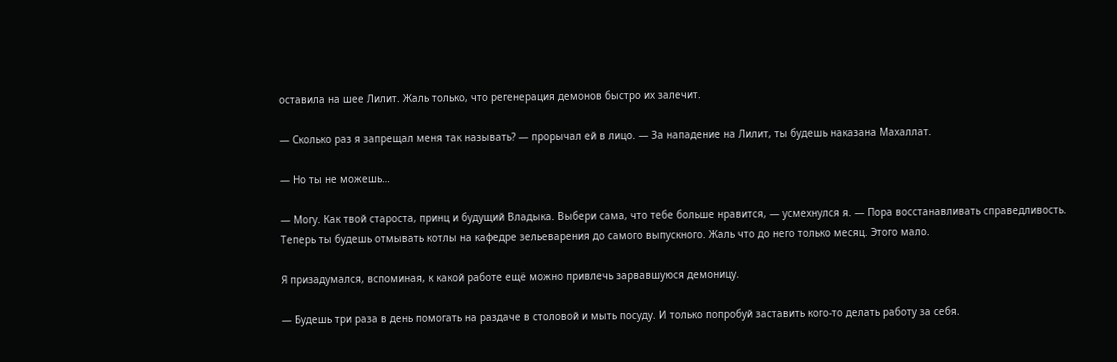оставила на шее Лилит. Жаль только, что регенерация демонов быстро их залечит.

— Сколько раз я запрещал меня так называть? — прорычал ей в лицо. — За нападение на Лилит, ты будешь наказана Махаллат.

— Но ты не можешь…

— Могу. Как твой староста, принц и будущий Владыка. Выбери сама, что тебе больше нравится, — усмехнулся я. — Пора восстанавливать справедливость. Теперь ты будешь отмывать котлы на кафедре зельеварения до самого выпускного. Жаль что до него только месяц. Этого мало.

Я призадумался, вспоминая, к какой работе ещё можно привлечь зарвавшуюся демоницу.

— Будешь три раза в день помогать на раздаче в столовой и мыть посуду. И только попробуй заставить кого-то делать работу за себя.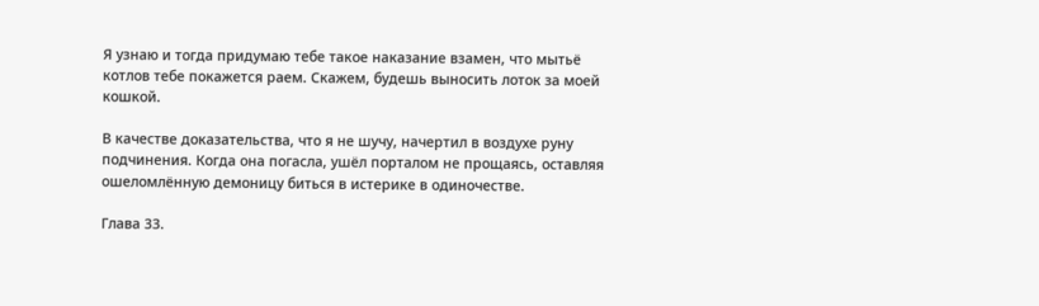Я узнаю и тогда придумаю тебе такое наказание взамен, что мытьё котлов тебе покажется раем. Скажем, будешь выносить лоток за моей кошкой.

В качестве доказательства, что я не шучу, начертил в воздухе руну подчинения. Когда она погасла, ушёл порталом не прощаясь, оставляя ошеломлённую демоницу биться в истерике в одиночестве.

Глава 33.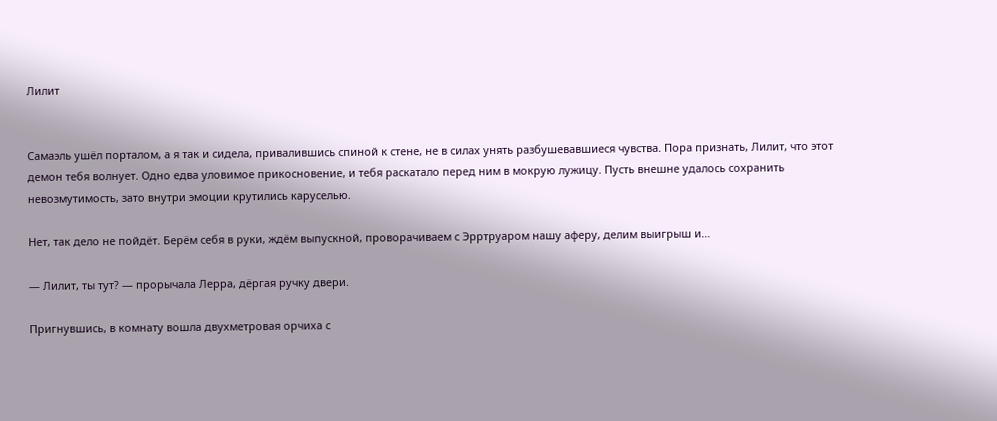Лилит


Самаэль ушёл порталом, а я так и сидела, привалившись спиной к стене, не в силах унять разбушевавшиеся чувства. Пора признать, Лилит, что этот демон тебя волнует. Одно едва уловимое прикосновение, и тебя раскатало перед ним в мокрую лужицу. Пусть внешне удалось сохранить невозмутимость, зато внутри эмоции крутились каруселью.

Нет, так дело не пойдёт. Берём себя в руки, ждём выпускной, проворачиваем с Эрртруаром нашу аферу, делим выигрыш и…

— Лилит, ты тут? — прорычала Лерра, дёргая ручку двери.

Пригнувшись, в комнату вошла двухметровая орчиха с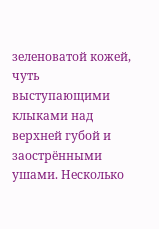зеленоватой кожей, чуть выступающими клыками над верхней губой и заострёнными ушами. Несколько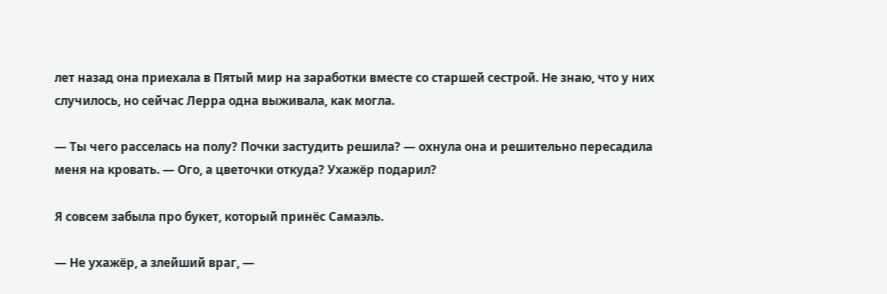лет назад она приехала в Пятый мир на заработки вместе со старшей сестрой. Не знаю, что у них случилось, но сейчас Лерра одна выживала, как могла.

— Ты чего расселась на полу? Почки застудить решила? — охнула она и решительно пересадила меня на кровать. — Ого, а цветочки откуда? Ухажёр подарил?

Я совсем забыла про букет, который принёс Самаэль.

— Не ухажёр, а злейший враг, —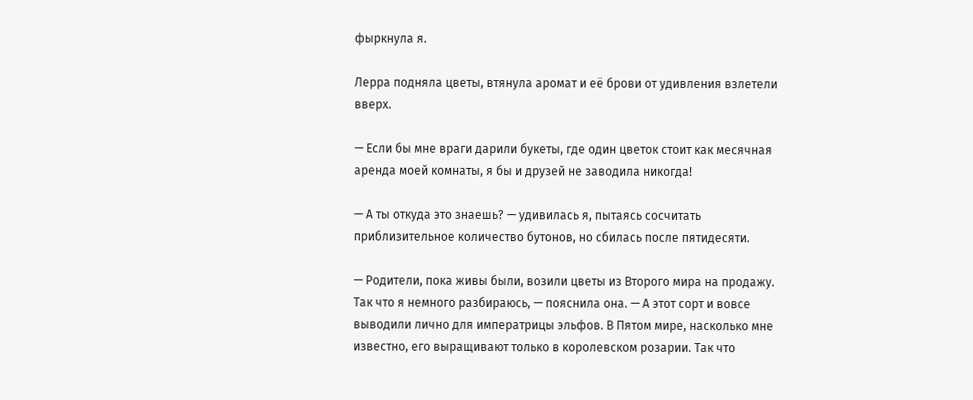фыркнула я.

Лерра подняла цветы, втянула аромат и её брови от удивления взлетели вверх.

— Если бы мне враги дарили букеты, где один цветок стоит как месячная аренда моей комнаты, я бы и друзей не заводила никогда!

— А ты откуда это знаешь? — удивилась я, пытаясь сосчитать приблизительное количество бутонов, но сбилась после пятидесяти.

— Родители, пока живы были, возили цветы из Второго мира на продажу. Так что я немного разбираюсь, — пояснила она. — А этот сорт и вовсе выводили лично для императрицы эльфов. В Пятом мире, насколько мне известно, его выращивают только в королевском розарии. Так что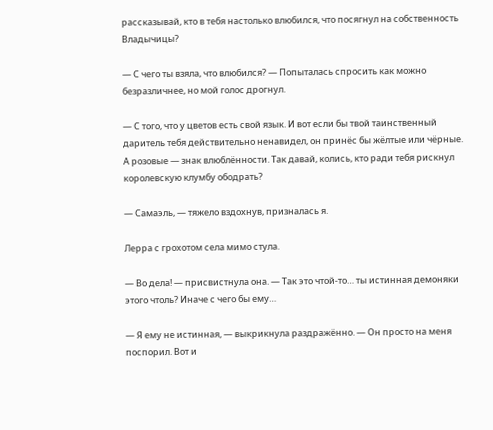рассказывай, кто в тебя настолько влюбился, что посягнул на собственность Владычицы?

— С чего ты взяла, что влюбился? — Попыталась спросить как можно безразличнее, но мой голос дрогнул.

— С того, что у цветов есть свой язык. И вот если бы твой таинственный даритель тебя действительно ненавидел, он принёс бы жёлтые или чёрные. А розовые — знак влюблённости. Так давай, колись, кто ради тебя рискнул королевскую клумбу ободрать?

— Самаэль, — тяжело вздохнув, призналась я.

Лерра с грохотом села мимо стула.

— Во дела! — присвистнула она. — Так это чтой-то… ты истинная демоняки этого чтоль? Иначе с чего бы ему…

— Я ему не истинная, — выкрикнула раздражённо. — Он просто на меня поспорил. Вот и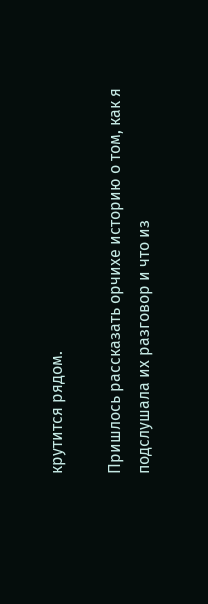крутится рядом.

Пришлось рассказать орчихе историю о том, как я подслушала их разговор и что из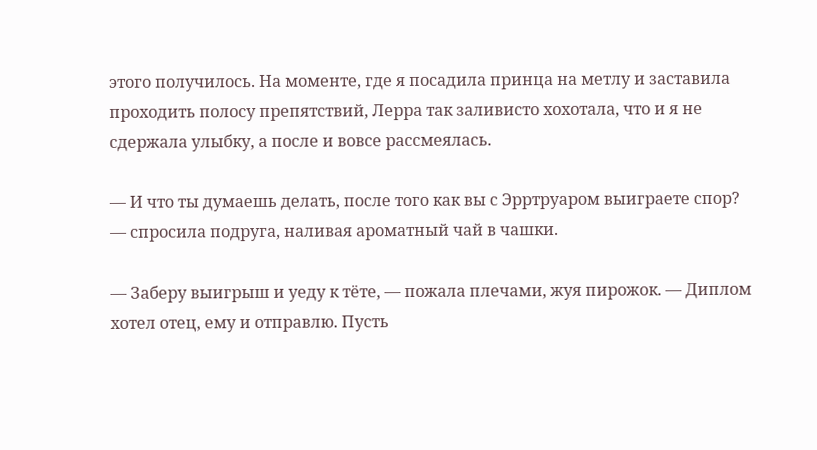этого получилось. На моменте, где я посадила принца на метлу и заставила проходить полосу препятствий, Лерра так заливисто хохотала, что и я не сдержала улыбку, а после и вовсе рассмеялась.

— И что ты думаешь делать, после того как вы с Эрртруаром выиграете спор? — спросила подруга, наливая ароматный чай в чашки.

— Заберу выигрыш и уеду к тёте, — пожала плечами, жуя пирожок. — Диплом хотел отец, ему и отправлю. Пусть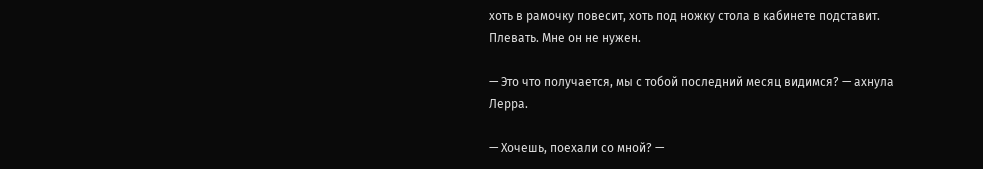хоть в рамочку повесит, хоть под ножку стола в кабинете подставит. Плевать. Мне он не нужен.

— Это что получается, мы с тобой последний месяц видимся? — ахнула Лерра.

— Хочешь, поехали со мной? —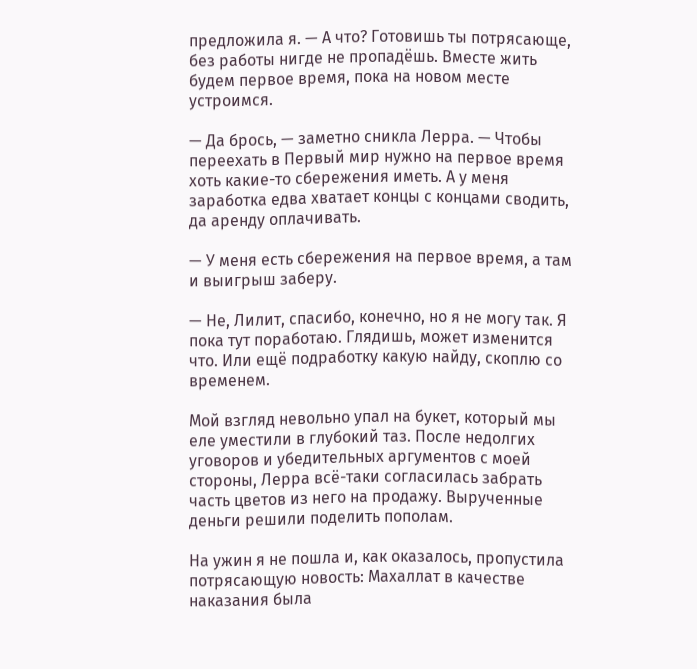предложила я. — А что? Готовишь ты потрясающе, без работы нигде не пропадёшь. Вместе жить будем первое время, пока на новом месте устроимся.

— Да брось, — заметно сникла Лерра. — Чтобы переехать в Первый мир нужно на первое время хоть какие-то сбережения иметь. А у меня заработка едва хватает концы с концами сводить, да аренду оплачивать.

— У меня есть сбережения на первое время, а там и выигрыш заберу.

— Не, Лилит, спасибо, конечно, но я не могу так. Я пока тут поработаю. Глядишь, может изменится что. Или ещё подработку какую найду, скоплю со временем.

Мой взгляд невольно упал на букет, который мы еле уместили в глубокий таз. После недолгих уговоров и убедительных аргументов с моей стороны, Лерра всё-таки согласилась забрать часть цветов из него на продажу. Вырученные деньги решили поделить пополам.

На ужин я не пошла и, как оказалось, пропустила потрясающую новость: Махаллат в качестве наказания была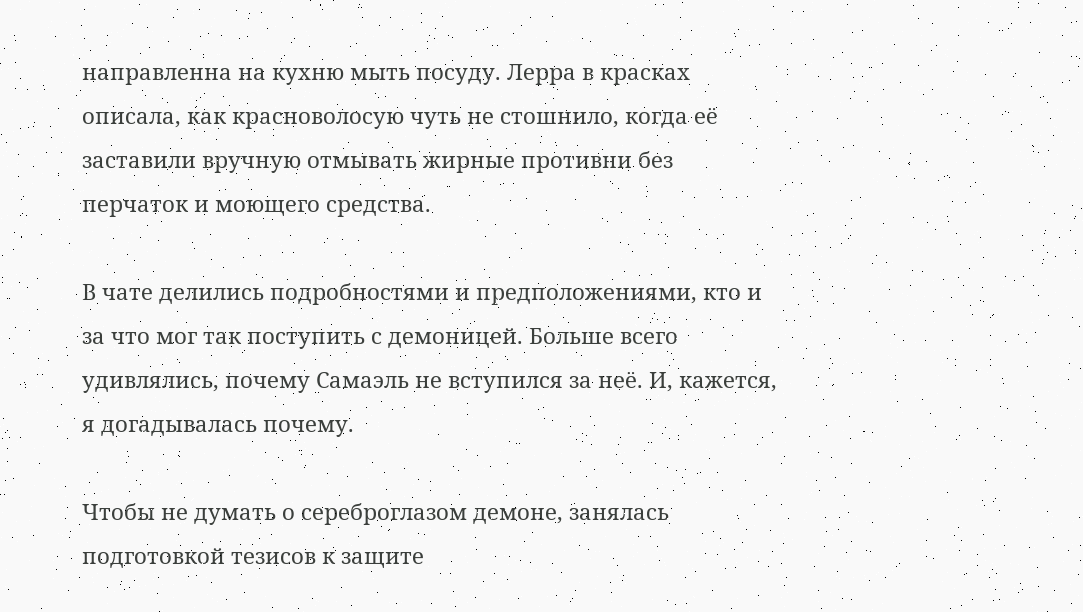направленна на кухню мыть посуду. Лерра в красках описала, как красноволосую чуть не стошнило, когда её заставили вручную отмывать жирные противни без перчаток и моющего средства.

В чате делились подробностями и предположениями, кто и за что мог так поступить с демоницей. Больше всего удивлялись, почему Самаэль не вступился за неё. И, кажется, я догадывалась почему.

Чтобы не думать о сереброглазом демоне, занялась подготовкой тезисов к защите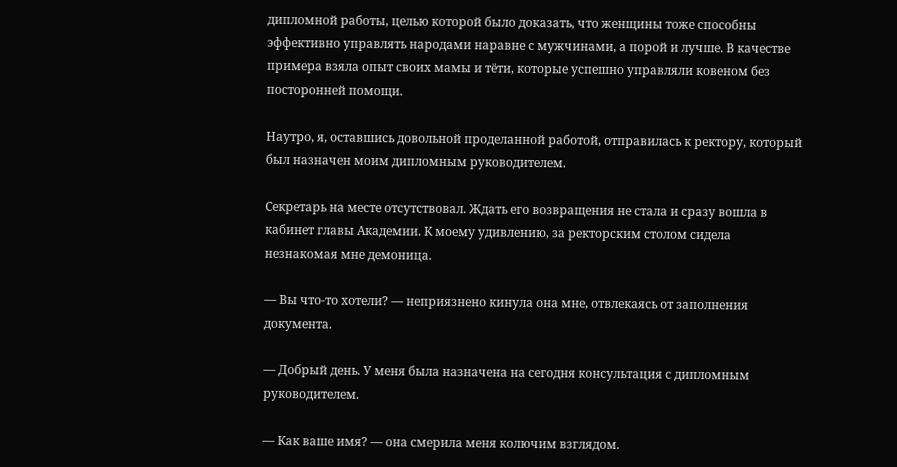дипломной работы, целью которой было доказать, что женщины тоже способны эффективно управлять народами наравне с мужчинами, а порой и лучше. В качестве примера взяла опыт своих мамы и тёти, которые успешно управляли ковеном без посторонней помощи.

Наутро, я, оставшись довольной проделанной работой, отправилась к ректору, который был назначен моим дипломным руководителем.

Секретарь на месте отсутствовал. Ждать его возвращения не стала и сразу вошла в кабинет главы Академии. К моему удивлению, за ректорским столом сидела незнакомая мне демоница.

— Вы что-то хотели? — неприязнено кинула она мне, отвлекаясь от заполнения документа.

— Добрый день. У меня была назначена на сегодня консультация с дипломным руководителем.

— Как ваше имя? — она смерила меня колючим взглядом.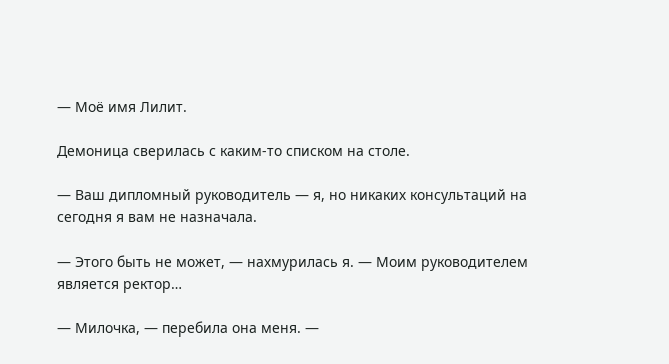— Моё имя Лилит.

Демоница сверилась с каким-то списком на столе.

— Ваш дипломный руководитель — я, но никаких консультаций на сегодня я вам не назначала.

— Этого быть не может, — нахмурилась я. — Моим руководителем является ректор…

— Милочка, — перебила она меня. —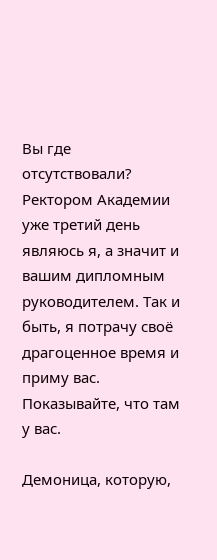Вы где отсутствовали? Ректором Академии уже третий день являюсь я, а значит и вашим дипломным руководителем. Так и быть, я потрачу своё драгоценное время и приму вас. Показывайте, что там у вас.

Демоница, которую,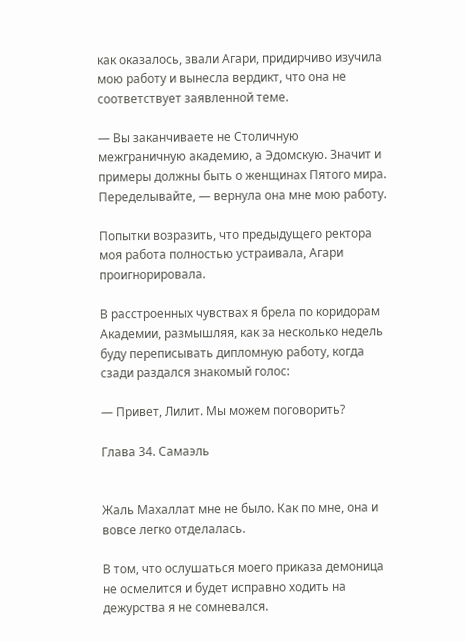как оказалось, звали Агари, придирчиво изучила мою работу и вынесла вердикт, что она не соответствует заявленной теме.

— Вы заканчиваете не Столичную межграничную академию, а Эдомскую. Значит и примеры должны быть о женщинах Пятого мира. Переделывайте, — вернула она мне мою работу.

Попытки возразить, что предыдущего ректора моя работа полностью устраивала, Агари проигнорировала.

В расстроенных чувствах я брела по коридорам Академии, размышляя, как за несколько недель буду переписывать дипломную работу, когда сзади раздался знакомый голос:

— Привет, Лилит. Мы можем поговорить?

Глава 34. Самаэль


Жаль Махаллат мне не было. Как по мне, она и вовсе легко отделалась.

В том, что ослушаться моего приказа демоница не осмелится и будет исправно ходить на дежурства я не сомневался.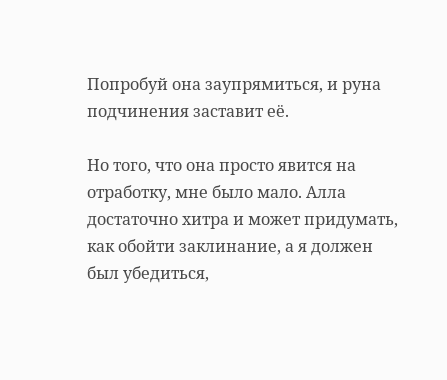Попробуй она заупрямиться, и руна подчинения заставит её.

Но того, что она просто явится на отработку, мне было мало. Алла достаточно хитра и может придумать, как обойти заклинание, а я должен был убедиться,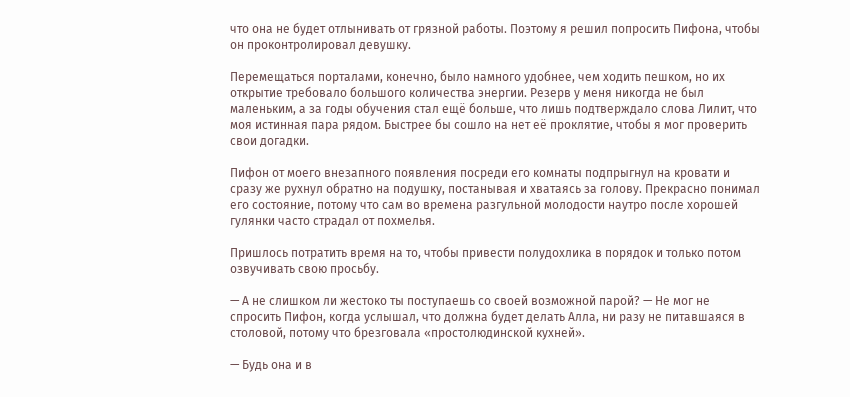что она не будет отлынивать от грязной работы. Поэтому я решил попросить Пифона, чтобы он проконтролировал девушку.

Перемещаться порталами, конечно, было намного удобнее, чем ходить пешком, но их открытие требовало большого количества энергии. Резерв у меня никогда не был маленьким, а за годы обучения стал ещё больше, что лишь подтверждало слова Лилит, что моя истинная пара рядом. Быстрее бы сошло на нет её проклятие, чтобы я мог проверить свои догадки.

Пифон от моего внезапного появления посреди его комнаты подпрыгнул на кровати и сразу же рухнул обратно на подушку, постанывая и хватаясь за голову. Прекрасно понимал его состояние, потому что сам во времена разгульной молодости наутро после хорошей гулянки часто страдал от похмелья.

Пришлось потратить время на то, чтобы привести полудохлика в порядок и только потом озвучивать свою просьбу.

— А не слишком ли жестоко ты поступаешь со своей возможной парой? — Не мог не спросить Пифон, когда услышал, что должна будет делать Алла, ни разу не питавшаяся в столовой, потому что брезговала «простолюдинской кухней».

— Будь она и в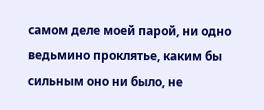самом деле моей парой, ни одно ведьмино проклятье, каким бы сильным оно ни было, не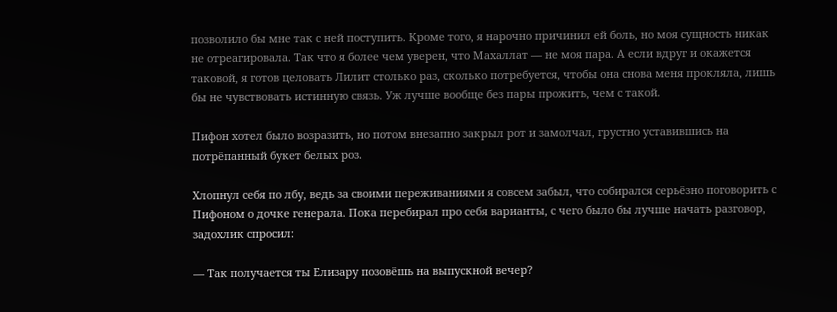позволило бы мне так с ней поступить. Кроме того, я нарочно причинил ей боль, но моя сущность никак не отреагировала. Так что я более чем уверен, что Махаллат — не моя пара. А если вдруг и окажется таковой, я готов целовать Лилит столько раз, сколько потребуется, чтобы она снова меня прокляла, лишь бы не чувствовать истинную связь. Уж лучше вообще без пары прожить, чем с такой.

Пифон хотел было возразить, но потом внезапно закрыл рот и замолчал, грустно уставившись на потрёпанный букет белых роз.

Хлопнул себя по лбу, ведь за своими переживаниями я совсем забыл, что собирался серьёзно поговорить с Пифоном о дочке генерала. Пока перебирал про себя варианты, с чего было бы лучше начать разговор, задохлик спросил:

— Так получается ты Елизару позовёшь на выпускной вечер?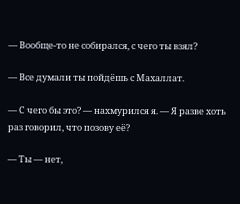— Вообще-то не собирался, с чего ты взял?

— Все думали ты пойдёшь с Махаллат.

— С чего бы это? — нахмурился я. — Я разве хоть раз говорил, что позову её?

— Ты — нет,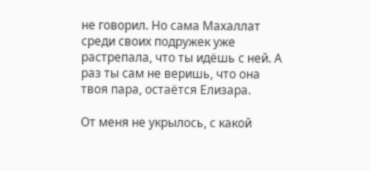не говорил. Но сама Махаллат среди своих подружек уже растрепала, что ты идёшь с ней. А раз ты сам не веришь, что она твоя пара, остаётся Елизара.

От меня не укрылось, с какой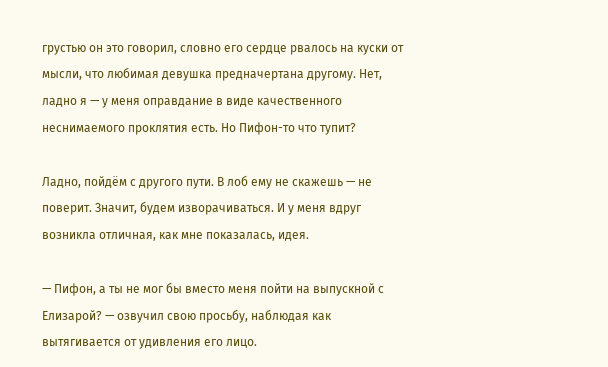грустью он это говорил, словно его сердце рвалось на куски от мысли, что любимая девушка предначертана другому. Нет, ладно я — у меня оправдание в виде качественного неснимаемого проклятия есть. Но Пифон-то что тупит?

Ладно, пойдём с другого пути. В лоб ему не скажешь — не поверит. Значит, будем изворачиваться. И у меня вдруг возникла отличная, как мне показалась, идея.

— Пифон, а ты не мог бы вместо меня пойти на выпускной с Елизарой? — озвучил свою просьбу, наблюдая как вытягивается от удивления его лицо.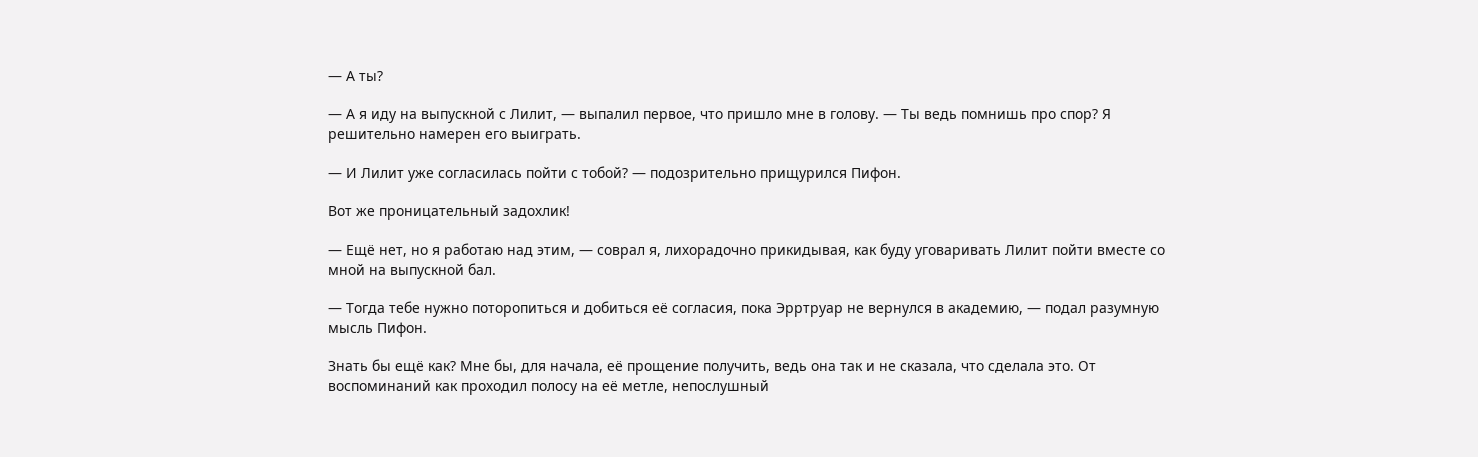— А ты?

— А я иду на выпускной с Лилит, — выпалил первое, что пришло мне в голову. — Ты ведь помнишь про спор? Я решительно намерен его выиграть.

— И Лилит уже согласилась пойти с тобой? — подозрительно прищурился Пифон.

Вот же проницательный задохлик!

— Ещё нет, но я работаю над этим, — соврал я, лихорадочно прикидывая, как буду уговаривать Лилит пойти вместе со мной на выпускной бал.

— Тогда тебе нужно поторопиться и добиться её согласия, пока Эрртруар не вернулся в академию, — подал разумную мысль Пифон.

Знать бы ещё как? Мне бы, для начала, её прощение получить, ведь она так и не сказала, что сделала это. От воспоминаний как проходил полосу на её метле, непослушный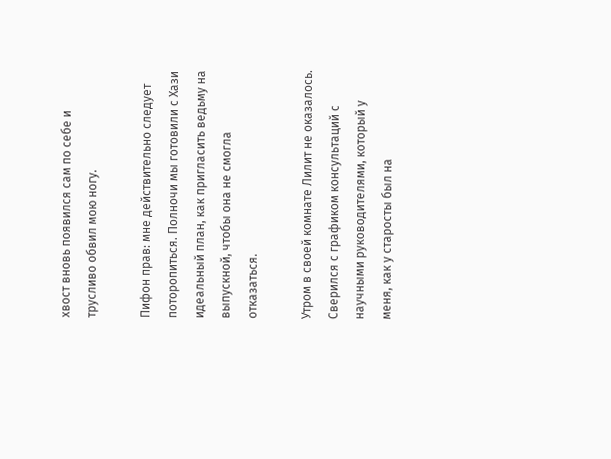хвост вновь появился сам по себе и трусливо обвил мою ногу.

Пифон прав: мне действительно следует поторопиться. Полночи мы готовили с Хази идеальный план, как пригласить ведьму на выпускной, чтобы она не смогла отказаться.

Утром в своей комнате Лилит не оказалось. Сверился с графиком консультаций с научными руководителями, который у меня, как у старосты был на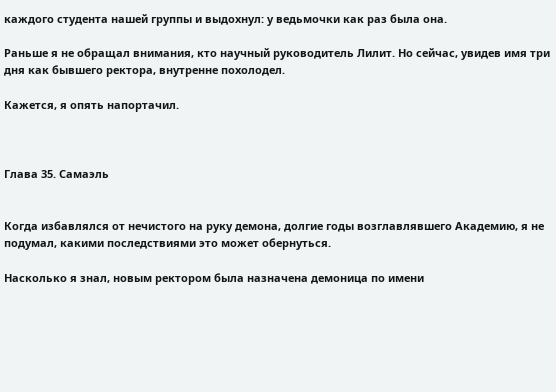каждого студента нашей группы и выдохнул: у ведьмочки как раз была она.

Раньше я не обращал внимания, кто научный руководитель Лилит. Но сейчас, увидев имя три дня как бывшего ректора, внутренне похолодел.

Кажется, я опять напортачил.



Глава 35. Самаэль


Когда избавлялся от нечистого на руку демона, долгие годы возглавлявшего Академию, я не подумал, какими последствиями это может обернуться.

Насколько я знал, новым ректором была назначена демоница по имени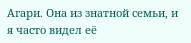Агари. Она из знатной семьи, и я часто видел её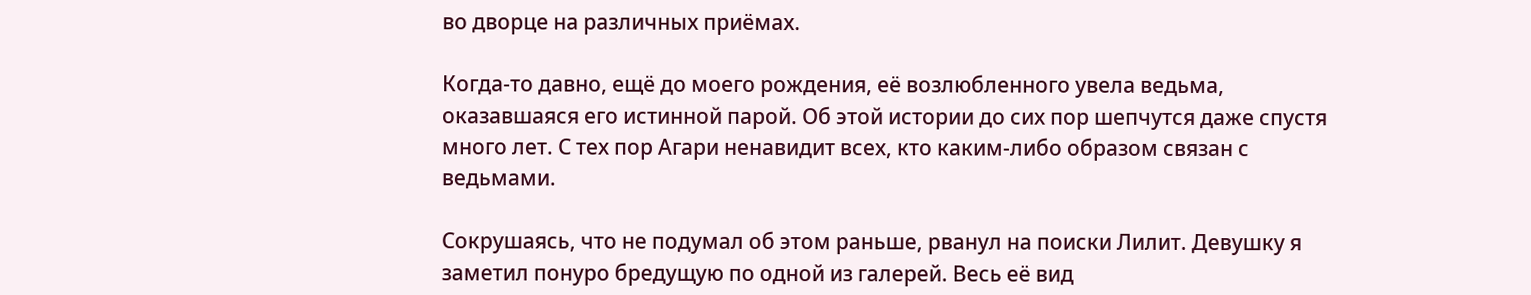во дворце на различных приёмах.

Когда-то давно, ещё до моего рождения, её возлюбленного увела ведьма, оказавшаяся его истинной парой. Об этой истории до сих пор шепчутся даже спустя много лет. С тех пор Агари ненавидит всех, кто каким-либо образом связан с ведьмами.

Сокрушаясь, что не подумал об этом раньше, рванул на поиски Лилит. Девушку я заметил понуро бредущую по одной из галерей. Весь её вид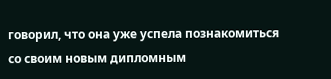говорил, что она уже успела познакомиться со своим новым дипломным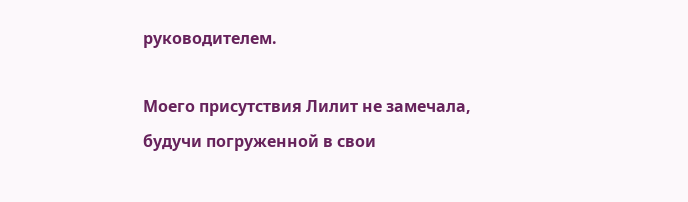руководителем.

Моего присутствия Лилит не замечала, будучи погруженной в свои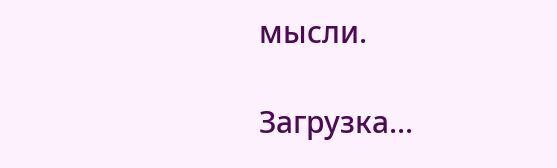мысли.

Загрузка...